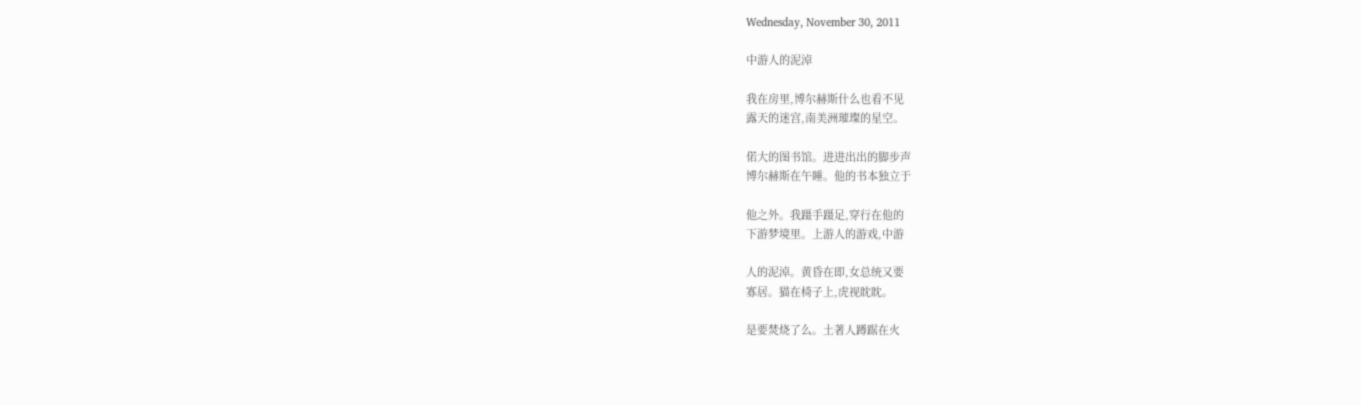Wednesday, November 30, 2011

中游人的泥淖

我在房里,博尔赫斯什么也看不见
露天的迷宫,南美洲璀璨的星空。

偌大的图书馆。进进出出的脚步声
博尔赫斯在午睡。他的书本独立于

他之外。我蹑手蹑足,穿行在他的
下游梦境里。上游人的游戏,中游

人的泥淖。黄昏在即,女总统又要
寡居。猫在椅子上,虎视眈眈。

是要焚烧了么。土著人蹲踞在火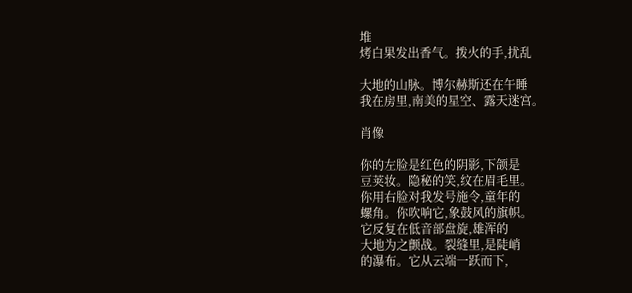堆
烤白果发出香气。拨火的手,扰乱

大地的山脉。博尔赫斯还在午睡
我在房里,南美的星空、露天迷宫。

肖像

你的左脸是红色的阴影,下颌是
豆荚妆。隐秘的笑,纹在眉毛里。
你用右脸对我发号施令,童年的
螺角。你吹响它,象鼓风的旗帜。
它反复在低音部盘旋,雄浑的
大地为之颤战。裂缝里,是陡峭
的瀑布。它从云端一跃而下,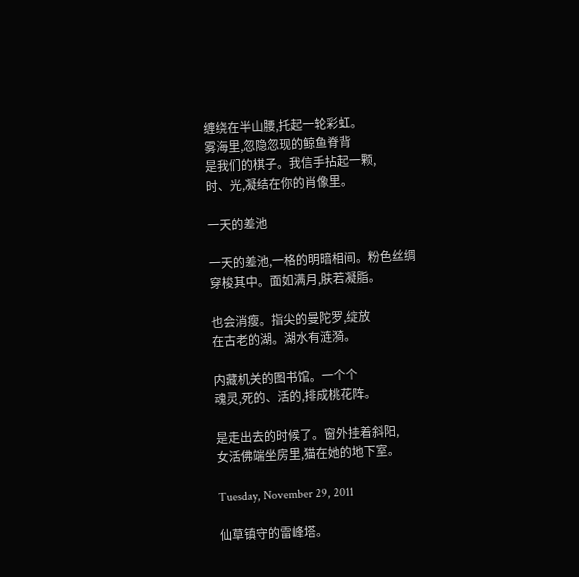缠绕在半山腰,托起一轮彩虹。
雾海里,忽隐忽现的鲸鱼脊背
是我们的棋子。我信手拈起一颗,
时、光,凝结在你的肖像里。

一天的差池

一天的差池,一格的明暗相间。粉色丝绸
穿梭其中。面如满月,肤若凝脂。

也会消瘦。指尖的曼陀罗,绽放
在古老的湖。湖水有涟漪。

内藏机关的图书馆。一个个
魂灵,死的、活的,排成桃花阵。

是走出去的时候了。窗外挂着斜阳,
女活佛端坐房里,猫在她的地下室。

Tuesday, November 29, 2011

仙草镇守的雷峰塔。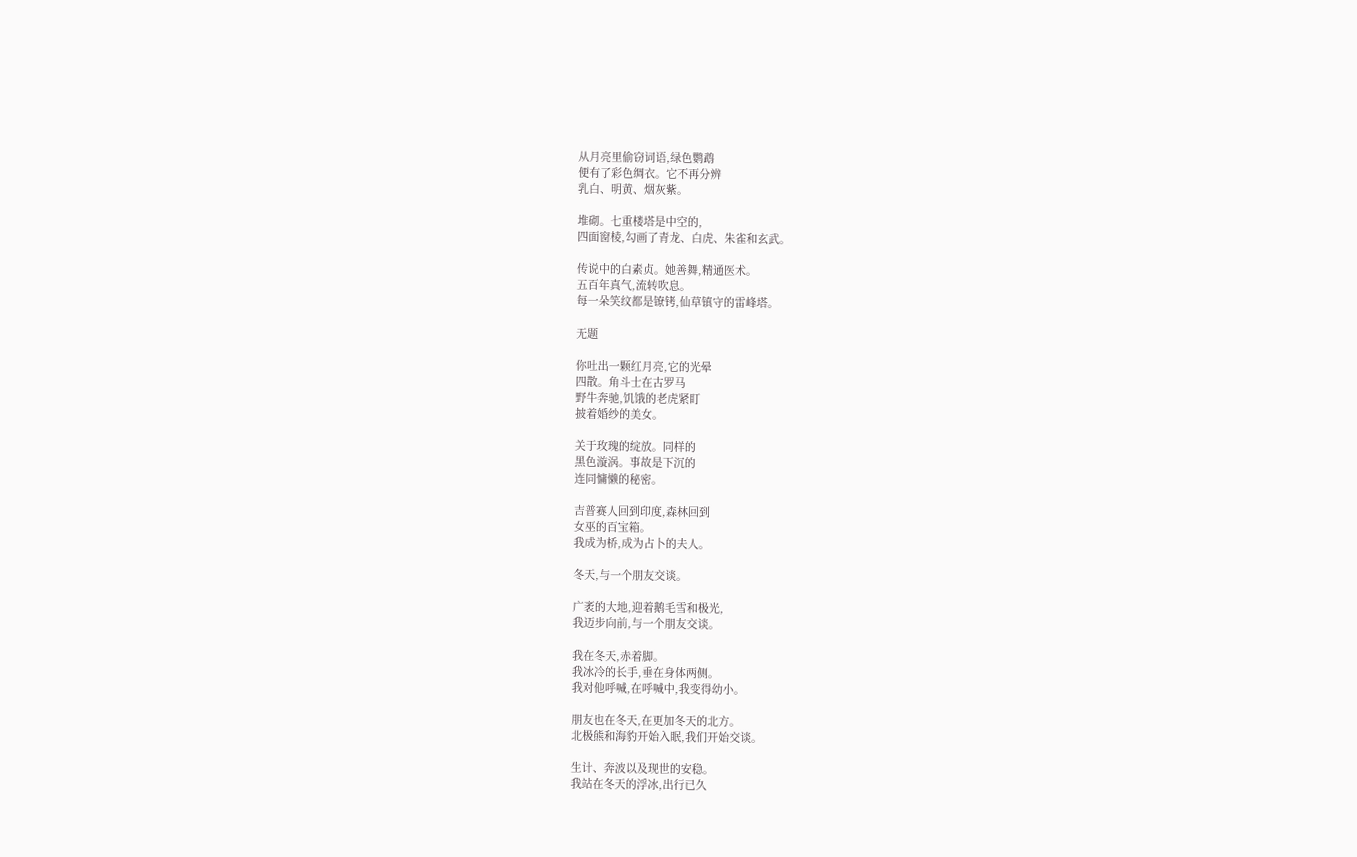从月亮里偷窃词语,绿色鹦鹉
便有了彩色绸衣。它不再分辨
乳白、明黄、烟灰紫。

堆砌。七重楼塔是中空的,
四面窗棱,勾画了青龙、白虎、朱雀和玄武。

传说中的白素贞。她善舞,精通医术。
五百年真气,流转吹息。
每一朵笑纹都是镣铐,仙草镇守的雷峰塔。

无题

你吐出一颗红月亮,它的光晕
四散。角斗士在古罗马
野牛奔驰,饥饿的老虎紧盯
披着婚纱的美女。

关于玫瑰的绽放。同样的
黑色漩涡。事故是下沉的
连同慵懒的秘密。

吉普赛人回到印度,森林回到
女巫的百宝箱。
我成为桥,成为占卜的夫人。

冬天,与一个朋友交谈。

广袤的大地,迎着鹅毛雪和极光,
我迈步向前,与一个朋友交谈。

我在冬天,赤着脚。
我冰冷的长手,垂在身体两侧。
我对他呼喊,在呼喊中,我变得幼小。

朋友也在冬天,在更加冬天的北方。
北极熊和海豹开始入眠,我们开始交谈。

生计、奔波以及现世的安稳。
我站在冬天的浮冰,出行已久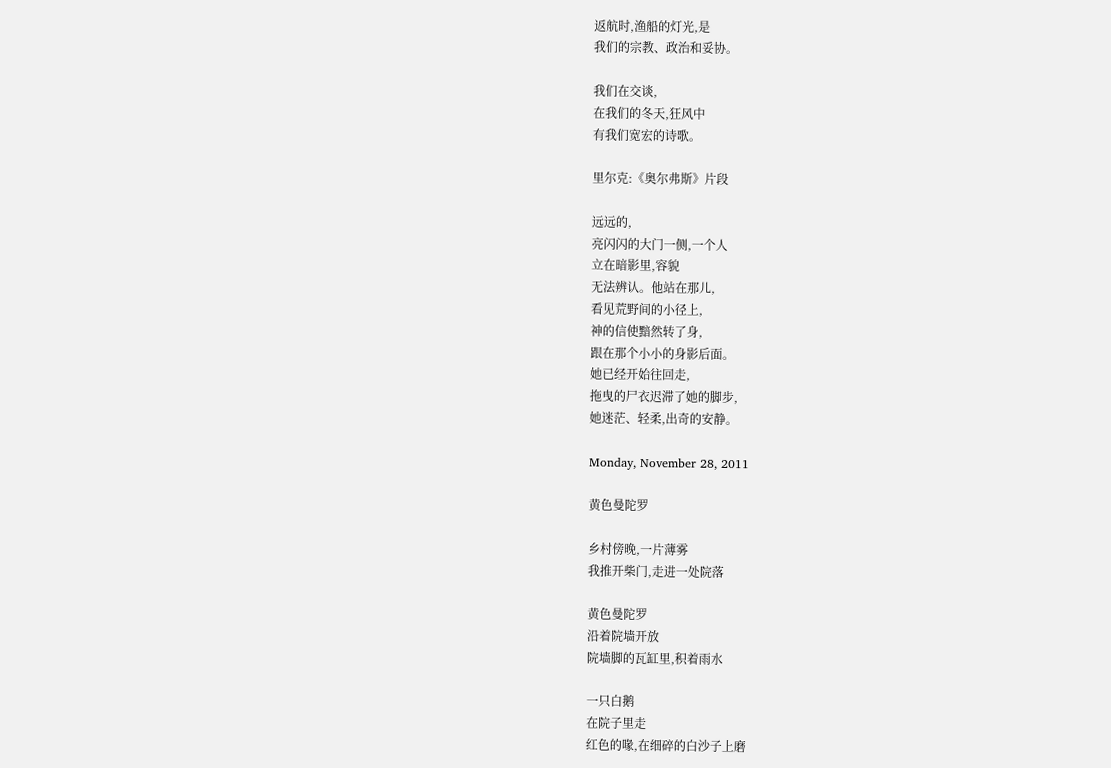返航时,渔船的灯光,是
我们的宗教、政治和妥协。

我们在交谈,
在我们的冬天,狂风中
有我们宽宏的诗歌。

里尔克:《奥尔弗斯》片段

远远的,
亮闪闪的大门一侧,一个人
立在暗影里,容貌
无法辨认。他站在那儿,
看见荒野间的小径上,
神的信使黯然转了身,
跟在那个小小的身影后面。
她已经开始往回走,
拖曳的尸衣迟滞了她的脚步,
她迷茫、轻柔,出奇的安静。

Monday, November 28, 2011

黄色曼陀罗

乡村傍晚,一片薄雾
我推开柴门,走进一处院落

黄色曼陀罗
沿着院墙开放
院墙脚的瓦缸里,积着雨水

一只白鹅
在院子里走
红色的喙,在细碎的白沙子上磨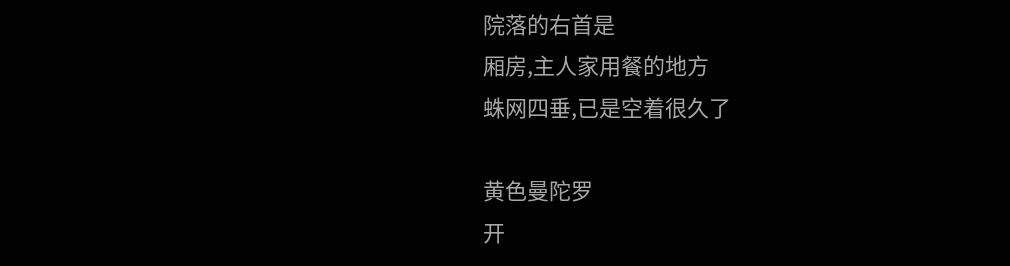院落的右首是
厢房,主人家用餐的地方
蛛网四垂,已是空着很久了

黄色曼陀罗
开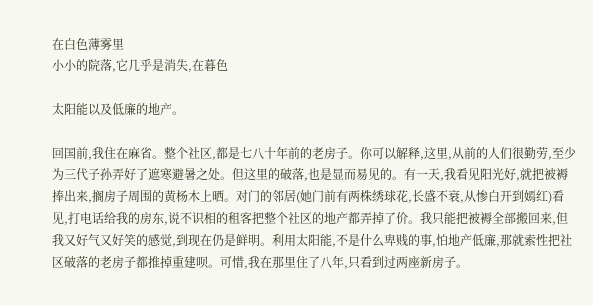在白色薄雾里
小小的院落,它几乎是消失,在暮色

太阳能以及低廉的地产。

回国前,我住在麻省。整个社区,都是七八十年前的老房子。你可以解释,这里,从前的人们很勤劳,至少为三代子孙弄好了遮寒避暑之处。但这里的破落,也是显而易见的。有一天,我看见阳光好,就把被褥捧出来,搁房子周围的黄杨木上晒。对门的邻居(她门前有两株绣球花,长盛不衰,从惨白开到嫣红)看见,打电话给我的房东,说不识相的租客把整个社区的地产都弄掉了价。我只能把被褥全部搬回来,但我又好气又好笑的感觉,到现在仍是鲜明。利用太阳能,不是什么卑贱的事,怕地产低廉,那就索性把社区破落的老房子都推掉重建呗。可惜,我在那里住了八年,只看到过两座新房子。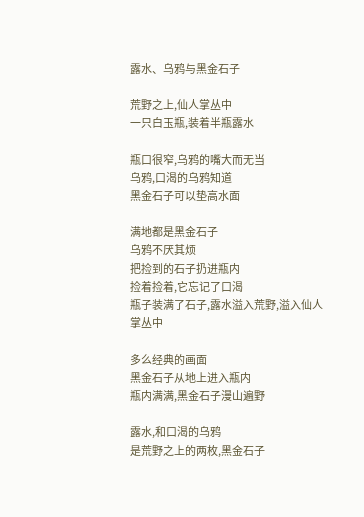露水、乌鸦与黑金石子

荒野之上,仙人掌丛中
一只白玉瓶,装着半瓶露水

瓶口很窄,乌鸦的嘴大而无当
乌鸦,口渴的乌鸦知道
黑金石子可以垫高水面

满地都是黑金石子
乌鸦不厌其烦
把捡到的石子扔进瓶内
捡着捡着,它忘记了口渴
瓶子装满了石子,露水溢入荒野,溢入仙人掌丛中

多么经典的画面
黑金石子从地上进入瓶内
瓶内满满,黑金石子漫山遍野

露水,和口渴的乌鸦
是荒野之上的两枚,黑金石子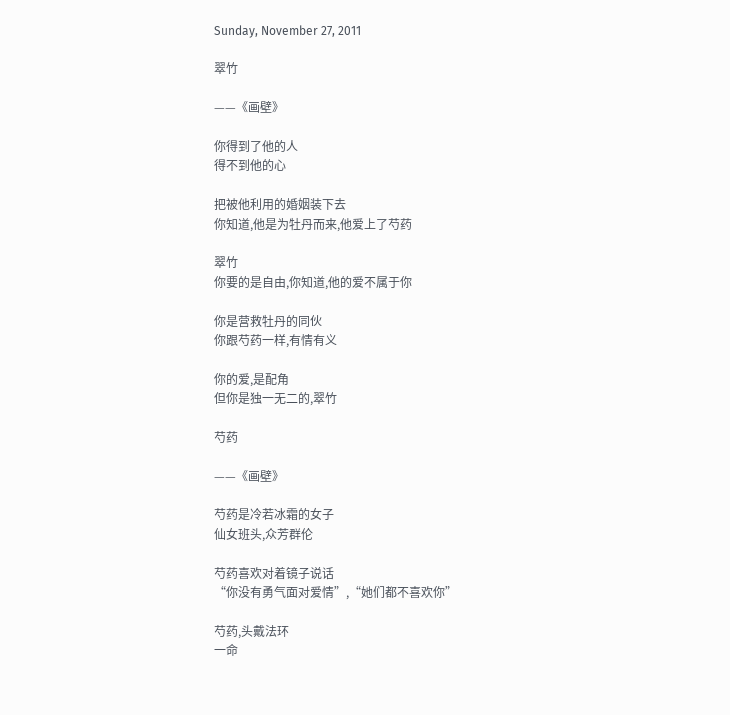Sunday, November 27, 2011

翠竹

——《画壁》

你得到了他的人
得不到他的心

把被他利用的婚姻装下去
你知道,他是为牡丹而来,他爱上了芍药

翠竹
你要的是自由,你知道,他的爱不属于你

你是营救牡丹的同伙
你跟芍药一样,有情有义

你的爱,是配角
但你是独一无二的,翠竹

芍药

——《画壁》

芍药是冷若冰霜的女子
仙女班头,众芳群伦

芍药喜欢对着镜子说话
“你没有勇气面对爱情”,“她们都不喜欢你”

芍药,头戴法环
一命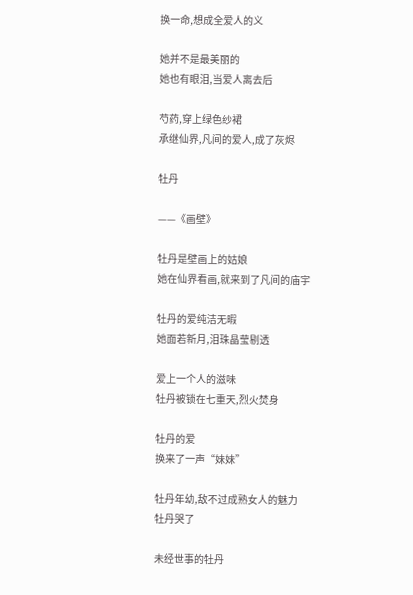换一命,想成全爱人的义

她并不是最美丽的
她也有眼泪,当爱人离去后

芍药,穿上绿色纱裙
承继仙界,凡间的爱人,成了灰烬

牡丹

——《画壁》

牡丹是壁画上的姑娘
她在仙界看画,就来到了凡间的庙宇

牡丹的爱纯洁无暇
她面若新月,泪珠晶莹剔透

爱上一个人的滋味
牡丹被锁在七重天,烈火焚身

牡丹的爱
换来了一声“妹妹”

牡丹年幼,敌不过成熟女人的魅力
牡丹哭了

未经世事的牡丹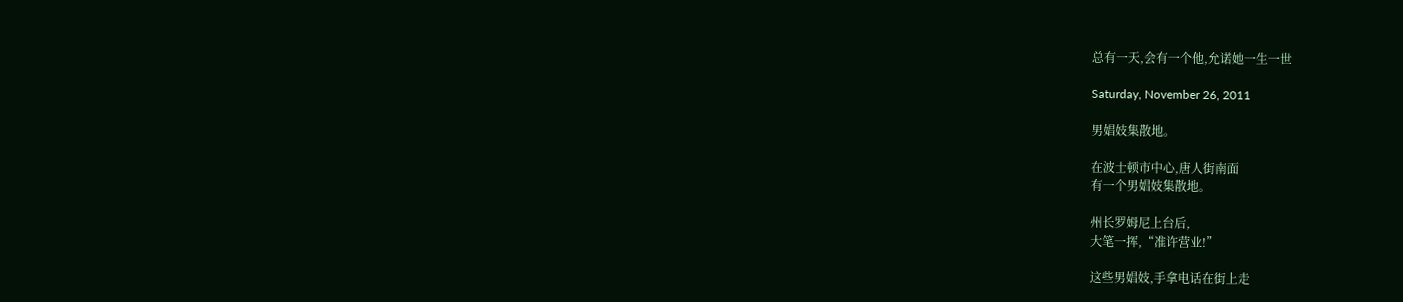总有一天,会有一个他,允诺她一生一世

Saturday, November 26, 2011

男娼妓集散地。

在波士顿市中心,唐人街南面
有一个男娼妓集散地。

州长罗姆尼上台后,
大笔一挥,“准许营业!”

这些男娼妓,手拿电话在街上走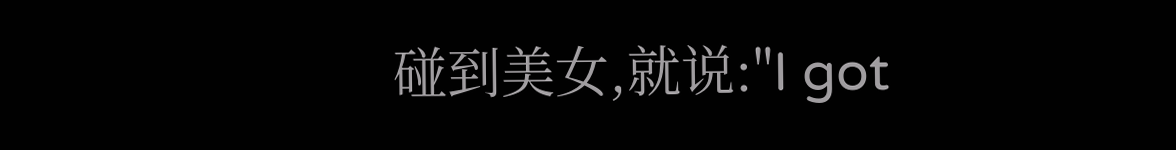碰到美女,就说:"I got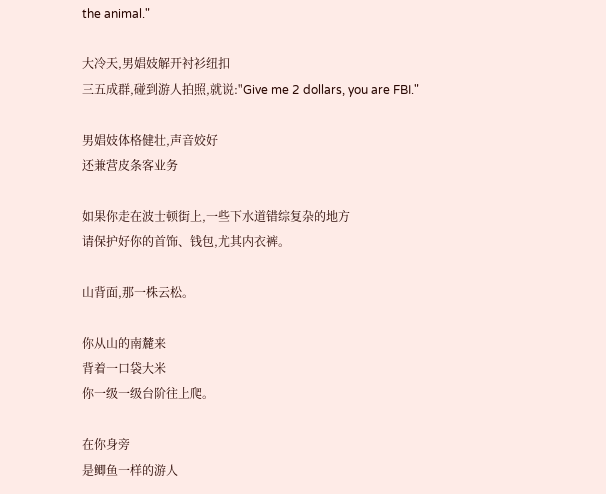the animal."

大冷天,男娼妓解开衬衫纽扣
三五成群,碰到游人拍照,就说:"Give me 2 dollars, you are FBI."

男娼妓体格健壮,声音姣好
还兼营皮条客业务

如果你走在波士顿街上,一些下水道错综复杂的地方
请保护好你的首饰、钱包,尤其内衣裤。

山背面,那一株云松。

你从山的南麓来
背着一口袋大米
你一级一级台阶往上爬。

在你身旁
是鲫鱼一样的游人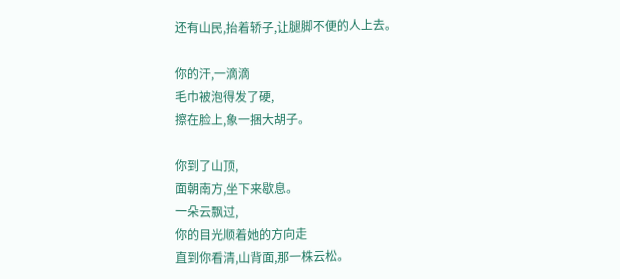还有山民,抬着轿子,让腿脚不便的人上去。

你的汗,一滴滴
毛巾被泡得发了硬,
擦在脸上,象一捆大胡子。

你到了山顶,
面朝南方,坐下来歇息。
一朵云飘过,
你的目光顺着她的方向走
直到你看清,山背面,那一株云松。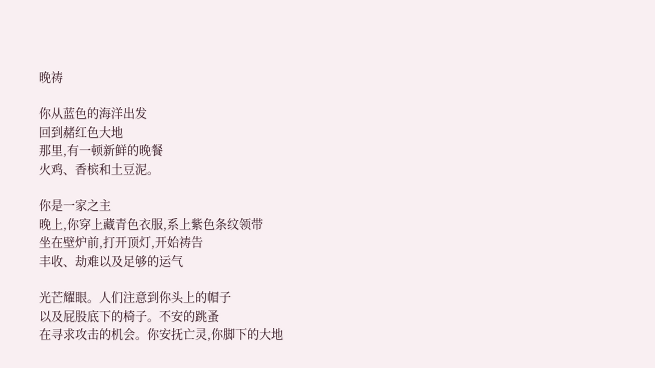晚祷

你从蓝色的海洋出发
回到赭红色大地
那里,有一顿新鲜的晚餐
火鸡、香槟和土豆泥。

你是一家之主
晚上,你穿上藏青色衣服,系上紫色条纹领带
坐在壁炉前,打开顶灯,开始祷告
丰收、劫难以及足够的运气

光芒耀眼。人们注意到你头上的帽子
以及屁股底下的椅子。不安的跳蚤
在寻求攻击的机会。你安抚亡灵,你脚下的大地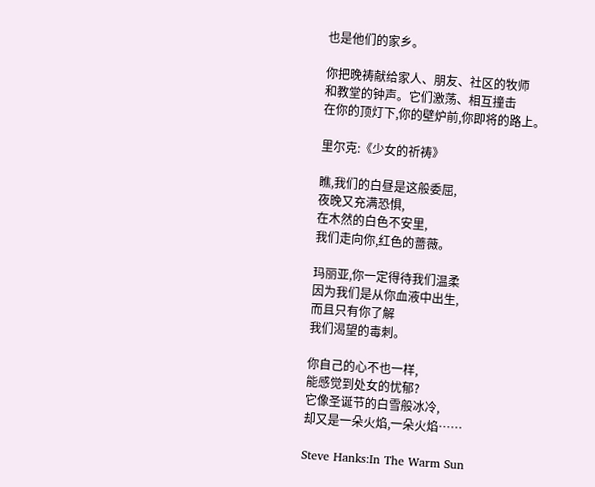也是他们的家乡。

你把晚祷献给家人、朋友、社区的牧师
和教堂的钟声。它们激荡、相互撞击
在你的顶灯下,你的壁炉前,你即将的路上。

里尔克:《少女的祈祷》

瞧,我们的白昼是这般委屈,
夜晚又充满恐惧,
在木然的白色不安里,
我们走向你,红色的蔷薇。

玛丽亚,你一定得待我们温柔
因为我们是从你血液中出生,
而且只有你了解
我们渴望的毒刺。

你自己的心不也一样,
能感觉到处女的忧郁?
它像圣诞节的白雪般冰冷,
却又是一朵火焰,一朵火焰……

Steve Hanks:In The Warm Sun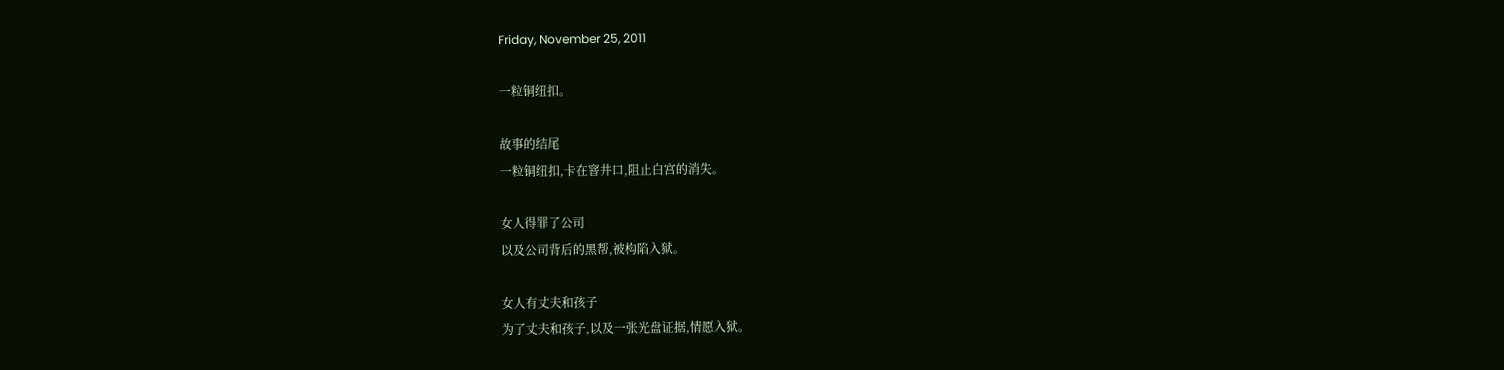Friday, November 25, 2011

一粒铜纽扣。

故事的结尾
一粒铜纽扣,卡在窨井口,阻止白宫的消失。

女人得罪了公司
以及公司背后的黑帮,被构陷入狱。

女人有丈夫和孩子
为了丈夫和孩子,以及一张光盘证据,情愿入狱。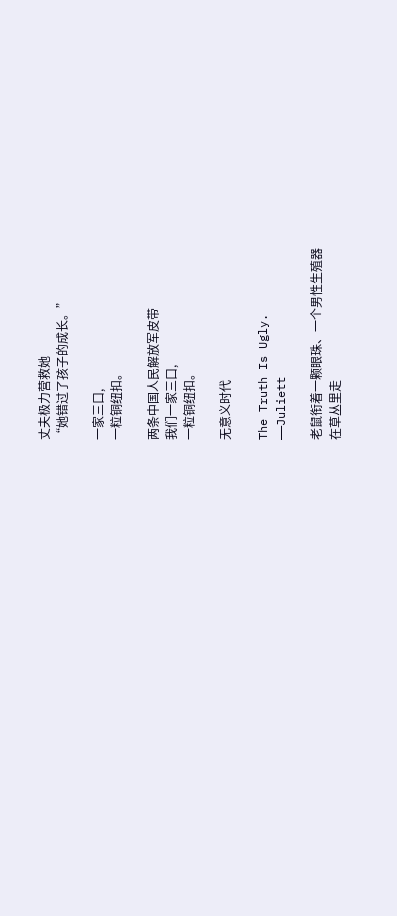丈夫极力营救她
“她错过了孩子的成长。”

一家三口,
一粒铜纽扣。

两条中国人民解放军皮带
我们一家三口,
一粒铜纽扣。

无意义时代

The Truth Is Ugly.
——Juliett

老鼠衔着一颗眼珠、一个男性生殖器
在草丛里走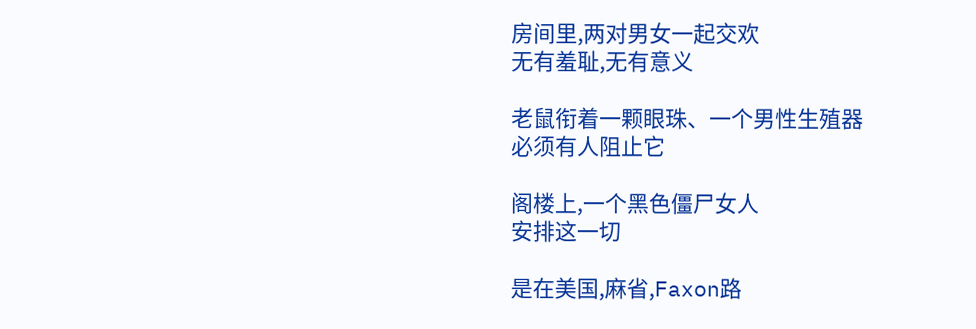房间里,两对男女一起交欢
无有羞耻,无有意义

老鼠衔着一颗眼珠、一个男性生殖器
必须有人阻止它

阁楼上,一个黑色僵尸女人
安排这一切

是在美国,麻省,Faxon路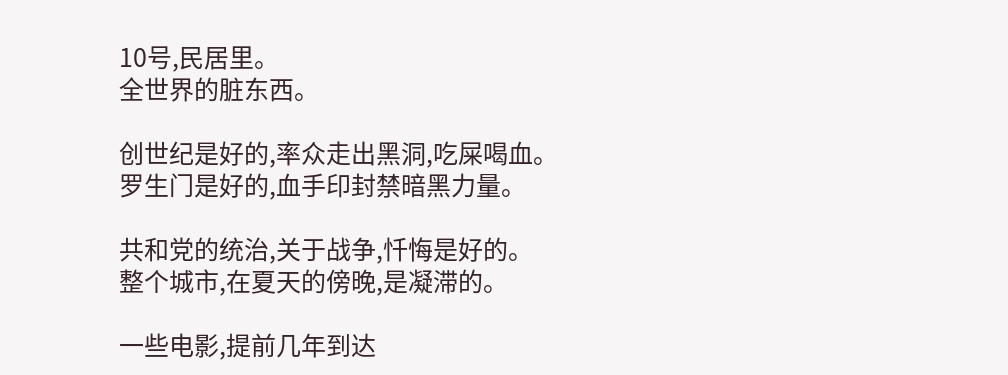10号,民居里。
全世界的脏东西。

创世纪是好的,率众走出黑洞,吃屎喝血。
罗生门是好的,血手印封禁暗黑力量。

共和党的统治,关于战争,忏悔是好的。
整个城市,在夏天的傍晚,是凝滞的。

一些电影,提前几年到达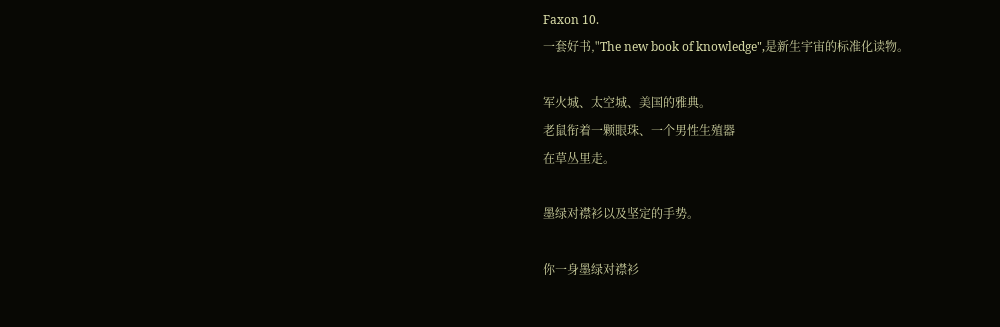Faxon 10.
一套好书,"The new book of knowledge",是新生宇宙的标准化读物。

军火城、太空城、美国的雅典。
老鼠衔着一颗眼珠、一个男性生殖器
在草丛里走。

墨绿对襟衫以及坚定的手势。

你一身墨绿对襟衫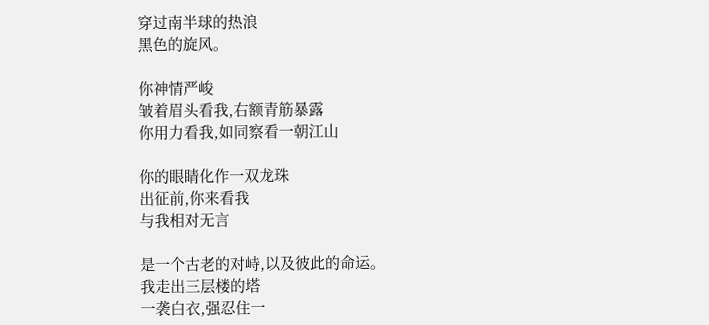穿过南半球的热浪
黑色的旋风。

你神情严峻
皱着眉头看我,右额青筋暴露
你用力看我,如同察看一朝江山

你的眼睛化作一双龙珠
出征前,你来看我
与我相对无言

是一个古老的对峙,以及彼此的命运。
我走出三层楼的塔
一袭白衣,强忍住一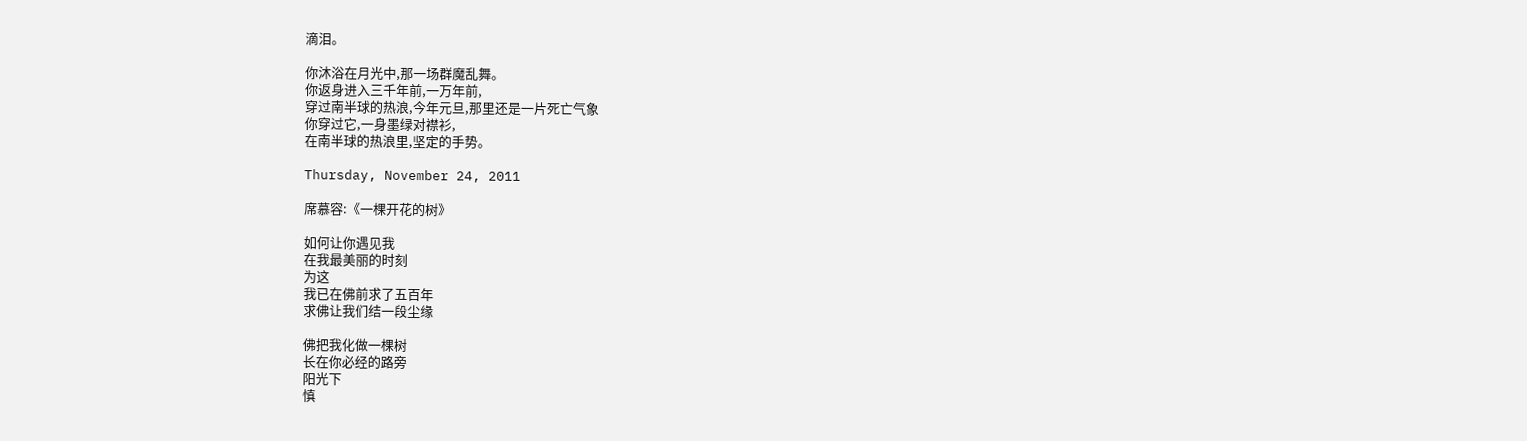滴泪。

你沐浴在月光中,那一场群魔乱舞。
你返身进入三千年前,一万年前,
穿过南半球的热浪,今年元旦,那里还是一片死亡气象
你穿过它,一身墨绿对襟衫,
在南半球的热浪里,坚定的手势。

Thursday, November 24, 2011

席慕容:《一棵开花的树》

如何让你遇见我
在我最美丽的时刻
为这
我已在佛前求了五百年
求佛让我们结一段尘缘

佛把我化做一棵树
长在你必经的路旁
阳光下
慎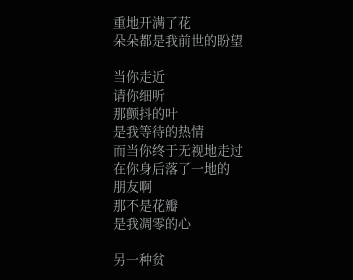重地开满了花
朵朵都是我前世的盼望

当你走近
请你细听
那颤抖的叶
是我等待的热情
而当你终于无视地走过
在你身后落了一地的
朋友啊
那不是花瓣
是我凋零的心

另一种贫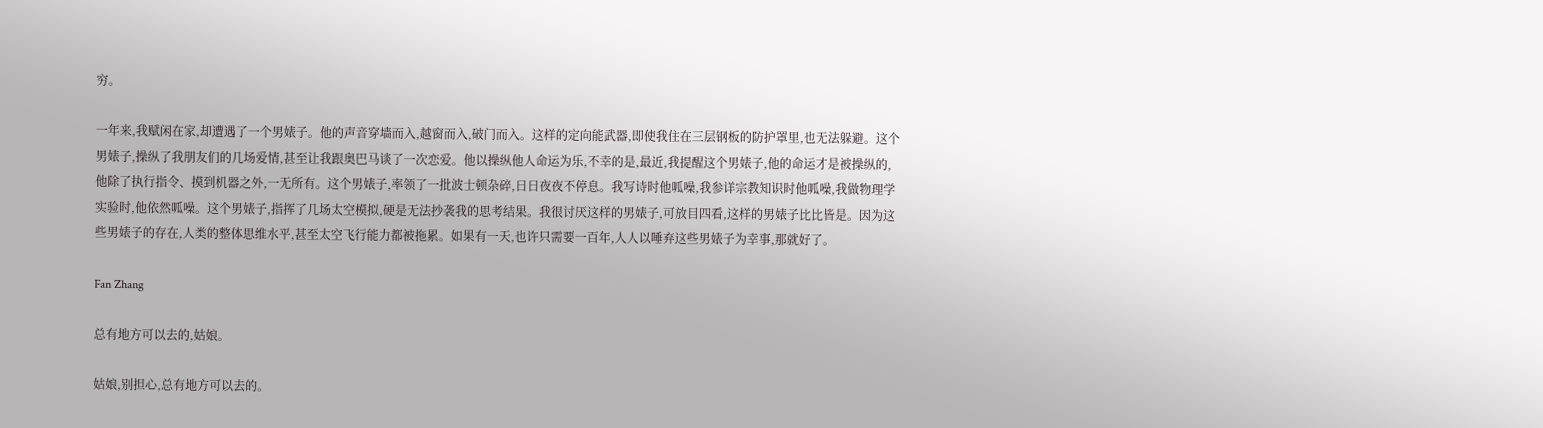穷。

一年来,我赋闲在家,却遭遇了一个男婊子。他的声音穿墙而入,越窗而入,破门而入。这样的定向能武器,即使我住在三层钢板的防护罩里,也无法躲避。这个男婊子,操纵了我朋友们的几场爱情,甚至让我跟奥巴马谈了一次恋爱。他以操纵他人命运为乐,不幸的是,最近,我提醒这个男婊子,他的命运才是被操纵的,他除了执行指令、摸到机器之外,一无所有。这个男婊子,率领了一批波士顿杂碎,日日夜夜不停息。我写诗时他呱噪,我参详宗教知识时他呱噪,我做物理学实验时,他依然呱噪。这个男婊子,指挥了几场太空模拟,硬是无法抄袭我的思考结果。我很讨厌这样的男婊子,可放目四看,这样的男婊子比比皆是。因为这些男婊子的存在,人类的整体思维水平,甚至太空飞行能力都被拖累。如果有一天,也许只需要一百年,人人以唾弃这些男婊子为幸事,那就好了。

Fan Zhang

总有地方可以去的,姑娘。

姑娘,别担心,总有地方可以去的。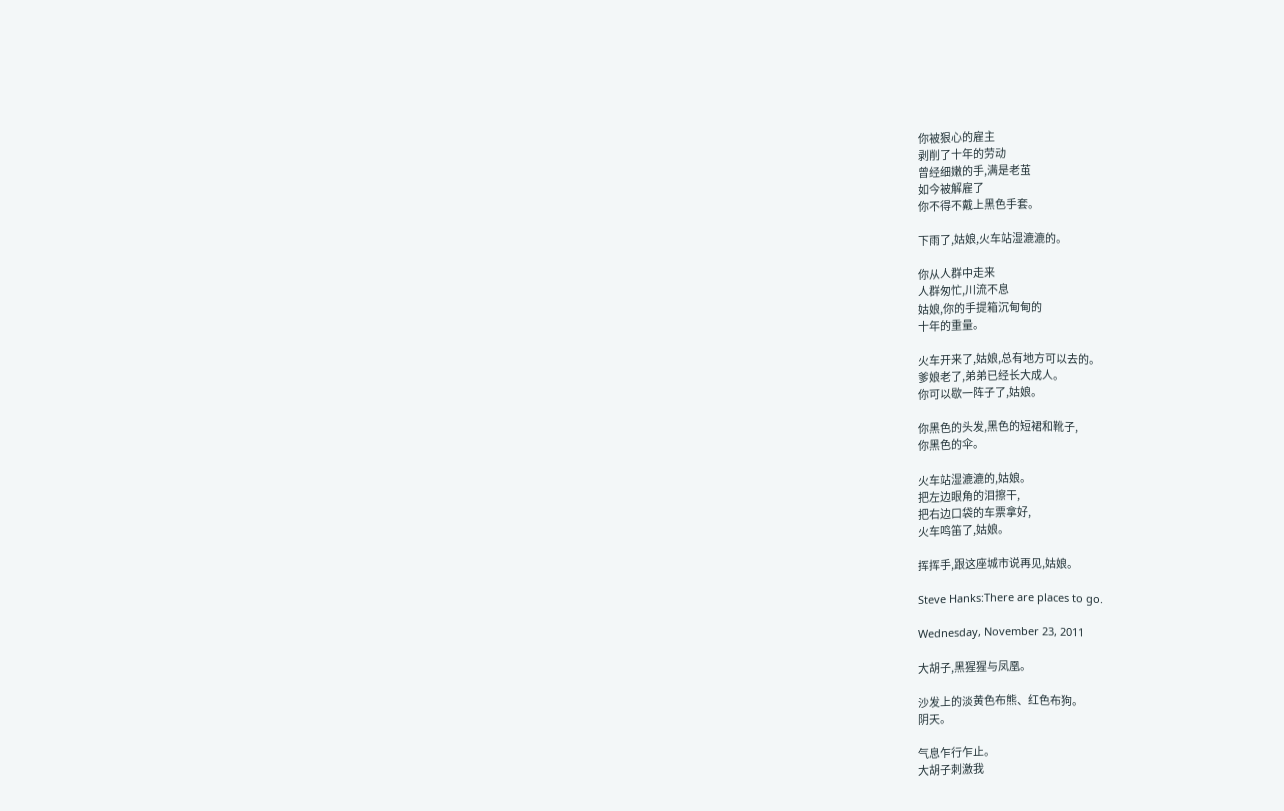你被狠心的雇主
剥削了十年的劳动
曾经细嫩的手,满是老茧
如今被解雇了
你不得不戴上黑色手套。

下雨了,姑娘,火车站湿漉漉的。

你从人群中走来
人群匆忙,川流不息
姑娘,你的手提箱沉甸甸的
十年的重量。

火车开来了,姑娘,总有地方可以去的。
爹娘老了,弟弟已经长大成人。
你可以歇一阵子了,姑娘。

你黑色的头发,黑色的短裙和靴子,
你黑色的伞。

火车站湿漉漉的,姑娘。
把左边眼角的泪擦干,
把右边口袋的车票拿好,
火车鸣笛了,姑娘。

挥挥手,跟这座城市说再见,姑娘。

Steve Hanks:There are places to go.

Wednesday, November 23, 2011

大胡子,黑猩猩与凤凰。

沙发上的淡黄色布熊、红色布狗。
阴天。

气息乍行乍止。
大胡子刺激我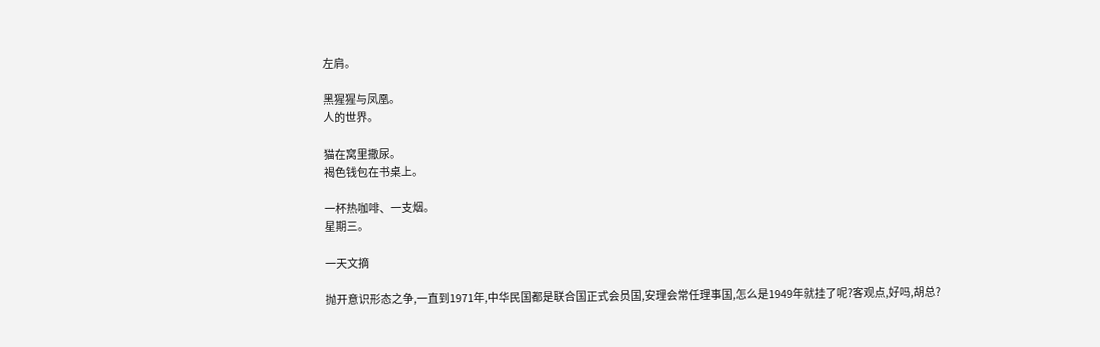左肩。

黑猩猩与凤凰。
人的世界。

猫在窝里撒尿。
褐色钱包在书桌上。

一杯热咖啡、一支烟。
星期三。

一天文摘

抛开意识形态之争,一直到1971年,中华民国都是联合国正式会员国,安理会常任理事国,怎么是1949年就挂了呢?客观点,好吗,胡总?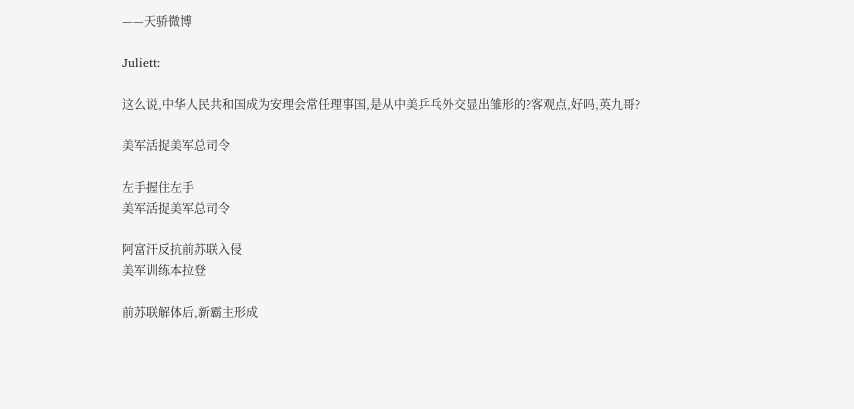——天骄微博

Juliett:

这么说,中华人民共和国成为安理会常任理事国,是从中美乒乓外交显出雏形的?客观点,好吗,英九哥?

美军活捉美军总司令

左手握住左手
美军活捉美军总司令

阿富汗反抗前苏联入侵
美军训练本拉登

前苏联解体后,新霸主形成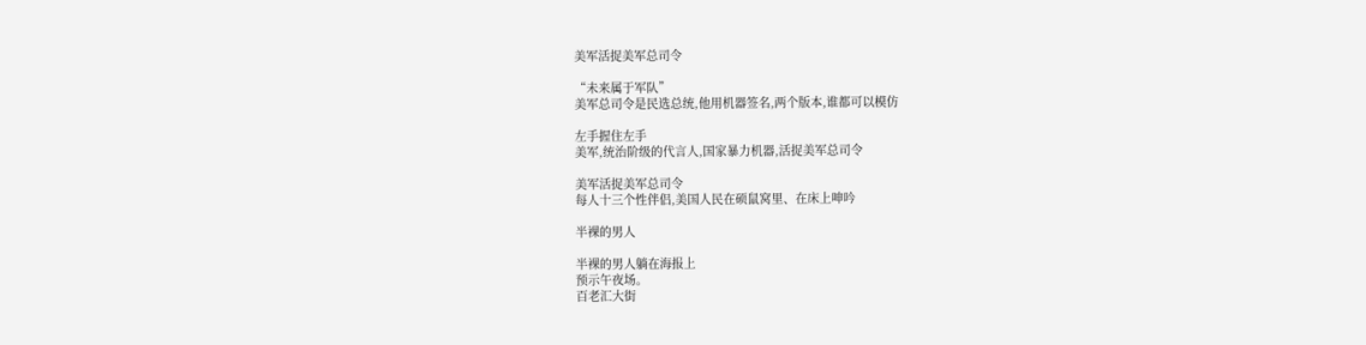美军活捉美军总司令

“未来属于军队”
美军总司令是民选总统,他用机器签名,两个版本,谁都可以模仿

左手握住左手
美军,统治阶级的代言人,国家暴力机器,活捉美军总司令

美军活捉美军总司令
每人十三个性伴侣,美国人民在硕鼠窝里、在床上呻吟

半裸的男人

半裸的男人躺在海报上
预示午夜场。
百老汇大街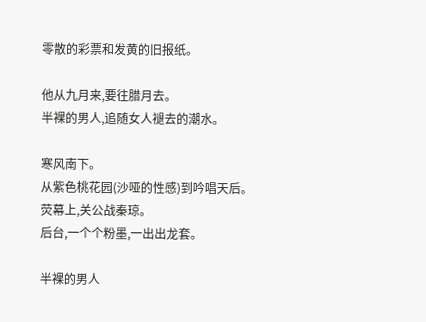零散的彩票和发黄的旧报纸。

他从九月来,要往腊月去。
半裸的男人,追随女人褪去的潮水。

寒风南下。
从紫色桃花园(沙哑的性感)到吟唱天后。
荧幕上,关公战秦琼。
后台,一个个粉墨,一出出龙套。

半裸的男人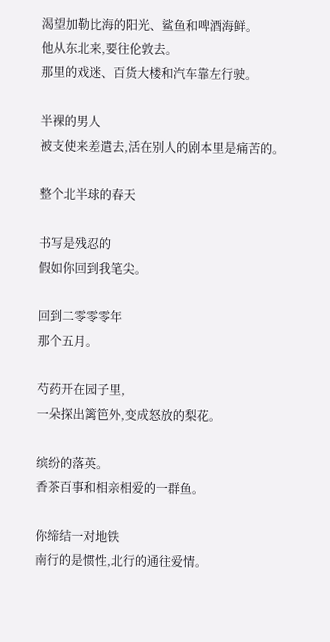渴望加勒比海的阳光、鲨鱼和啤酒海鲜。
他从东北来,要往伦敦去。
那里的戏迷、百货大楼和汽车靠左行驶。

半裸的男人
被支使来差遣去,活在别人的剧本里是痛苦的。

整个北半球的春天

书写是残忍的
假如你回到我笔尖。

回到二零零零年
那个五月。

芍药开在园子里,
一朵探出篱笆外,变成怒放的梨花。

缤纷的落英。
香茶百事和相亲相爱的一群鱼。

你缔结一对地铁
南行的是惯性,北行的通往爱情。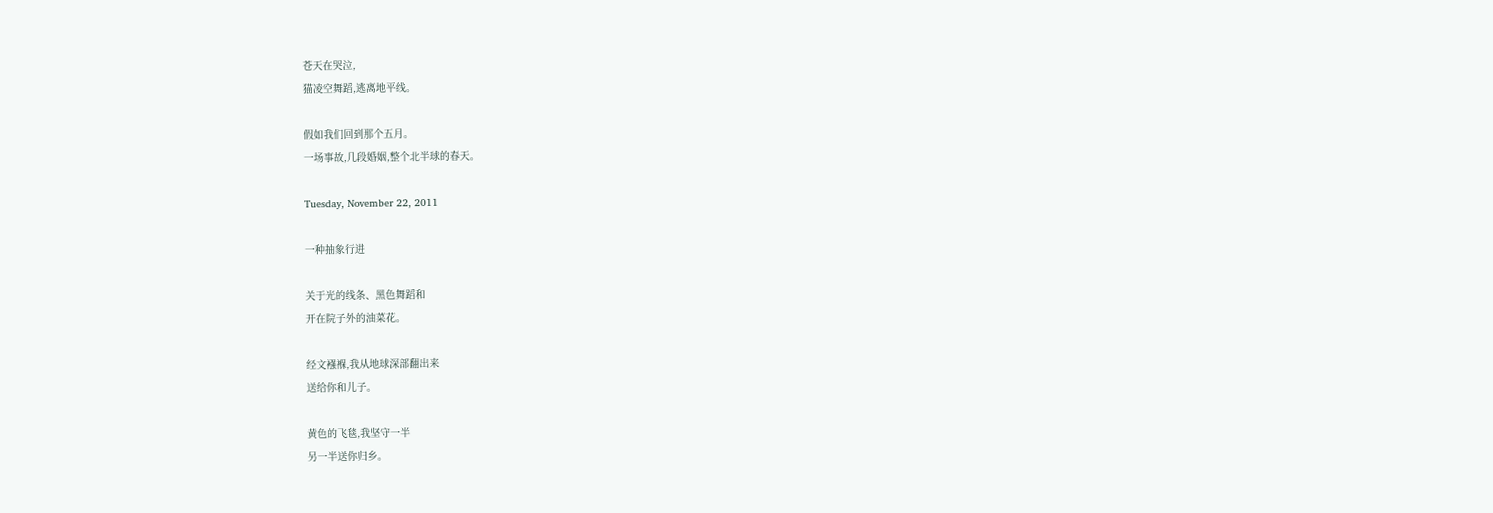苍天在哭泣,
猫凌空舞蹈,逃离地平线。

假如我们回到那个五月。
一场事故,几段婚姻,整个北半球的春天。

Tuesday, November 22, 2011

一种抽象行进

关于光的线条、黑色舞蹈和
开在院子外的油菜花。

经文襁褓,我从地球深部翻出来
送给你和儿子。

黄色的飞毯,我坚守一半
另一半送你归乡。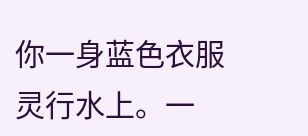你一身蓝色衣服
灵行水上。一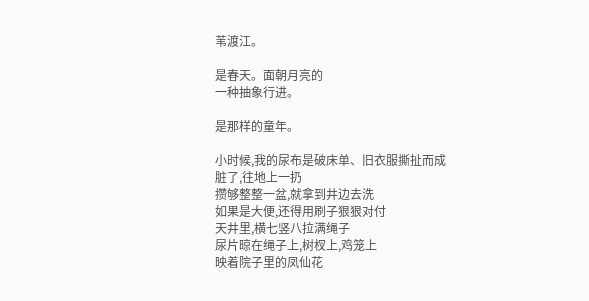苇渡江。

是春天。面朝月亮的
一种抽象行进。

是那样的童年。

小时候,我的尿布是破床单、旧衣服撕扯而成
脏了,往地上一扔
攒够整整一盆,就拿到井边去洗
如果是大便,还得用刷子狠狠对付
天井里,横七竖八拉满绳子
尿片晾在绳子上,树杈上,鸡笼上
映着院子里的凤仙花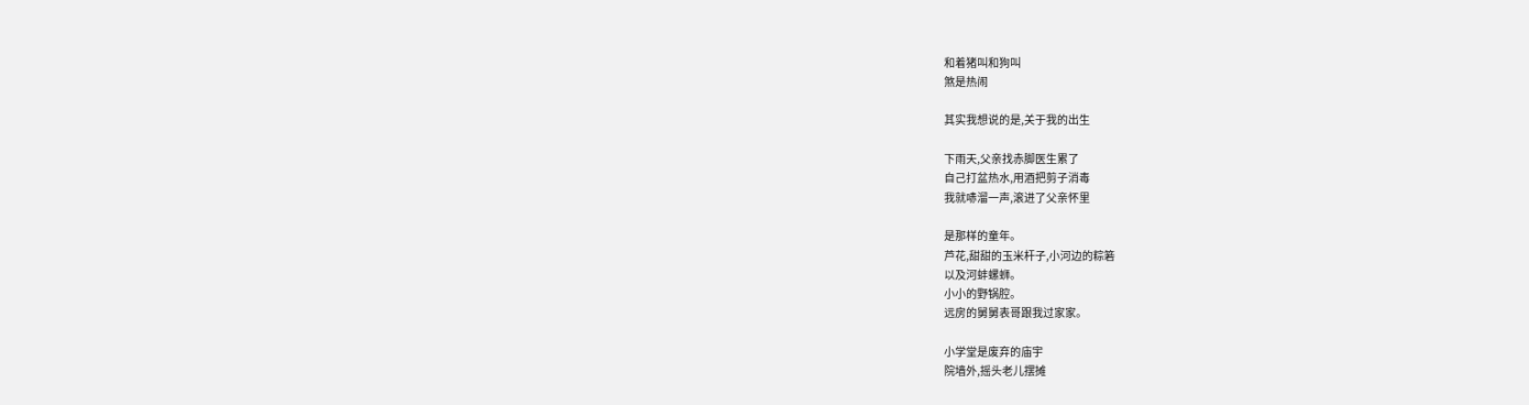和着猪叫和狗叫
煞是热闹

其实我想说的是,关于我的出生

下雨天,父亲找赤脚医生累了
自己打盆热水,用酒把剪子消毒
我就哧溜一声,滚进了父亲怀里

是那样的童年。
芦花,甜甜的玉米杆子,小河边的粽箬
以及河蚌螺蛳。
小小的野锅腔。
远房的舅舅表哥跟我过家家。

小学堂是废弃的庙宇
院墙外,摇头老儿摆摊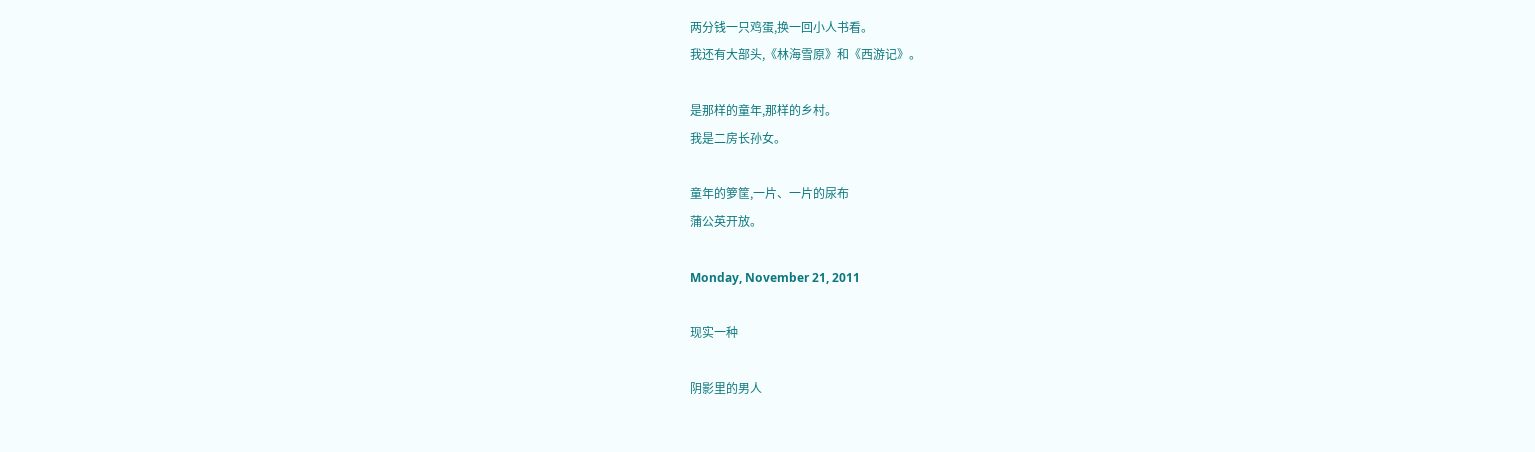两分钱一只鸡蛋,换一回小人书看。
我还有大部头,《林海雪原》和《西游记》。

是那样的童年,那样的乡村。
我是二房长孙女。

童年的箩筐,一片、一片的尿布
蒲公英开放。

Monday, November 21, 2011

现实一种

阴影里的男人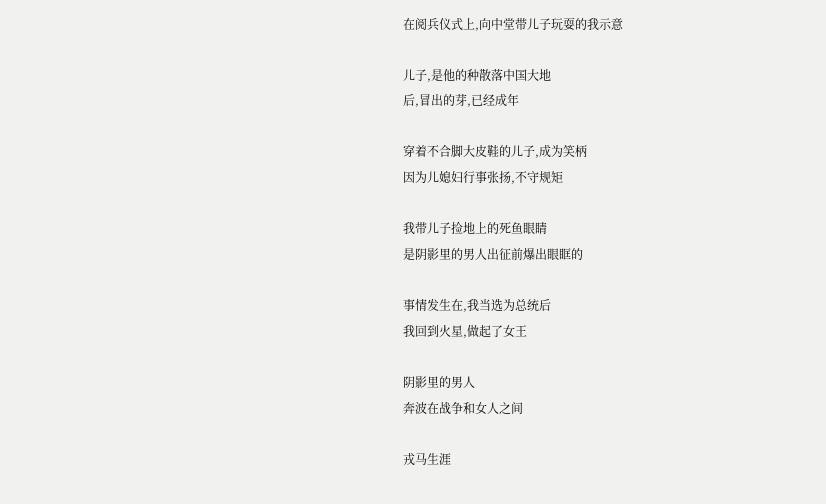在阅兵仪式上,向中堂带儿子玩耍的我示意

儿子,是他的种散落中国大地
后,冒出的芽,已经成年

穿着不合脚大皮鞋的儿子,成为笑柄
因为儿媳妇行事张扬,不守规矩

我带儿子捡地上的死鱼眼睛
是阴影里的男人出征前爆出眼眶的

事情发生在,我当选为总统后
我回到火星,做起了女王

阴影里的男人
奔波在战争和女人之间

戎马生涯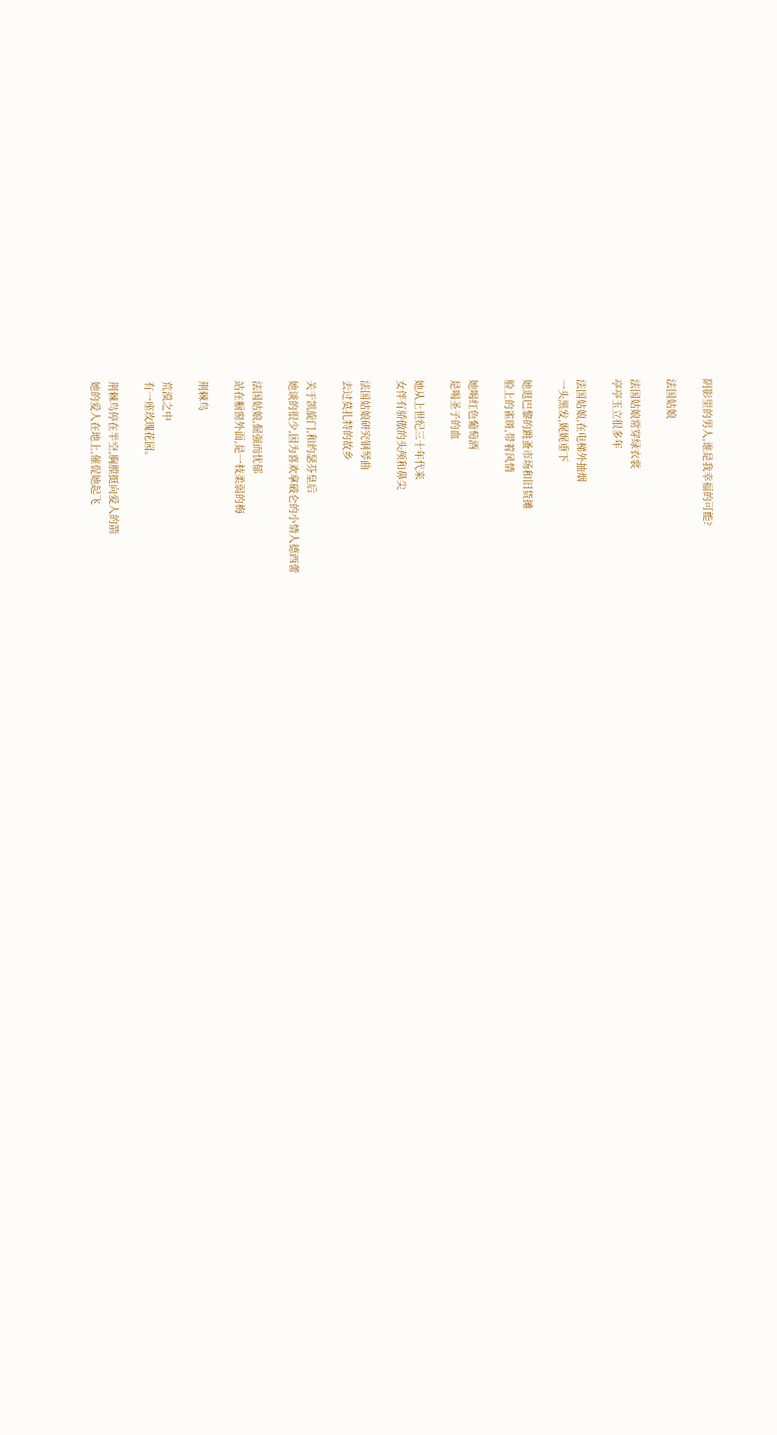阴影里的男人,谁是我幸福的可能?

法国姑娘

法国姑娘常穿绿衣裳
亭亭玉立很多年

法国姑娘,在电梯外抽烟
一头黑发,娓娓垂下

她逛巴黎的跳蚤市场和旧货摊
脸上的雀斑,带着风情

她喝红色葡萄酒
是喝圣子的血

她从上世纪三十年代来
女伴有骄傲的头颅和鼻尖

法国姑娘研究钢琴曲
去过莫扎特的故乡

关于凯旋门,和约瑟芬皇后
她谈的很少,因为喜欢拿破仑的小情人德西蕾

法国姑娘,倔强而忧郁
站在橱窗外面,是一枝柔弱的梅

荆棘鸟

荒漠之中
有一座玫瑰花园。

荆棘鸟停在半空,胸膛挺向爱人的箭
她的爱人在地上,催促她起飞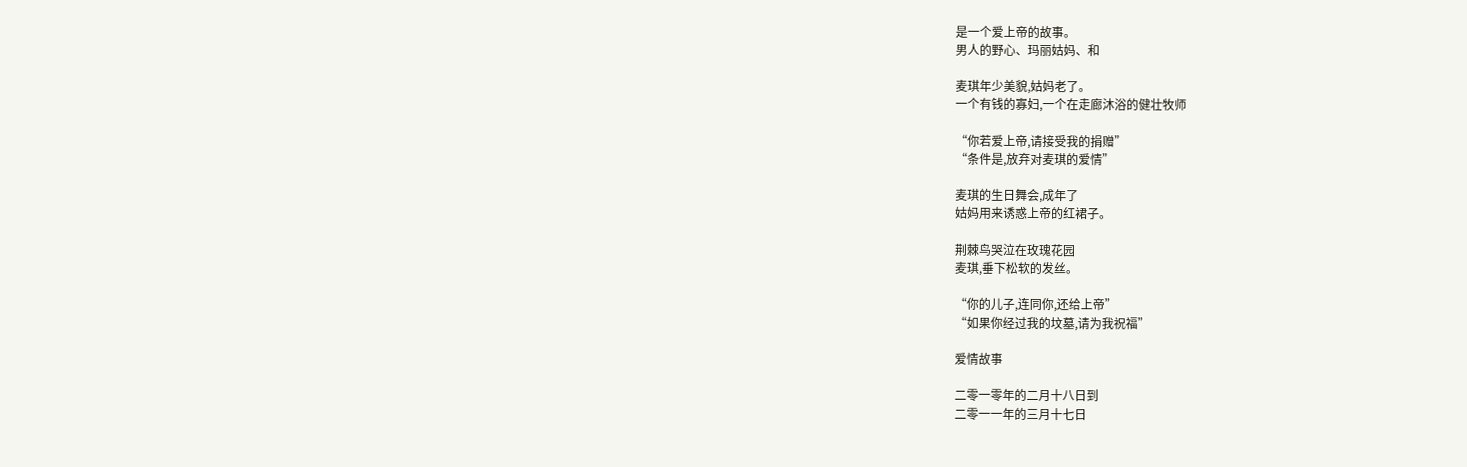是一个爱上帝的故事。
男人的野心、玛丽姑妈、和

麦琪年少美貌,姑妈老了。
一个有钱的寡妇,一个在走廊沐浴的健壮牧师

“你若爱上帝,请接受我的捐赠”
“条件是,放弃对麦琪的爱情”

麦琪的生日舞会,成年了
姑妈用来诱惑上帝的红裙子。

荆棘鸟哭泣在玫瑰花园
麦琪,垂下松软的发丝。

“你的儿子,连同你,还给上帝”
“如果你经过我的坟墓,请为我祝福”

爱情故事

二零一零年的二月十八日到
二零一一年的三月十七日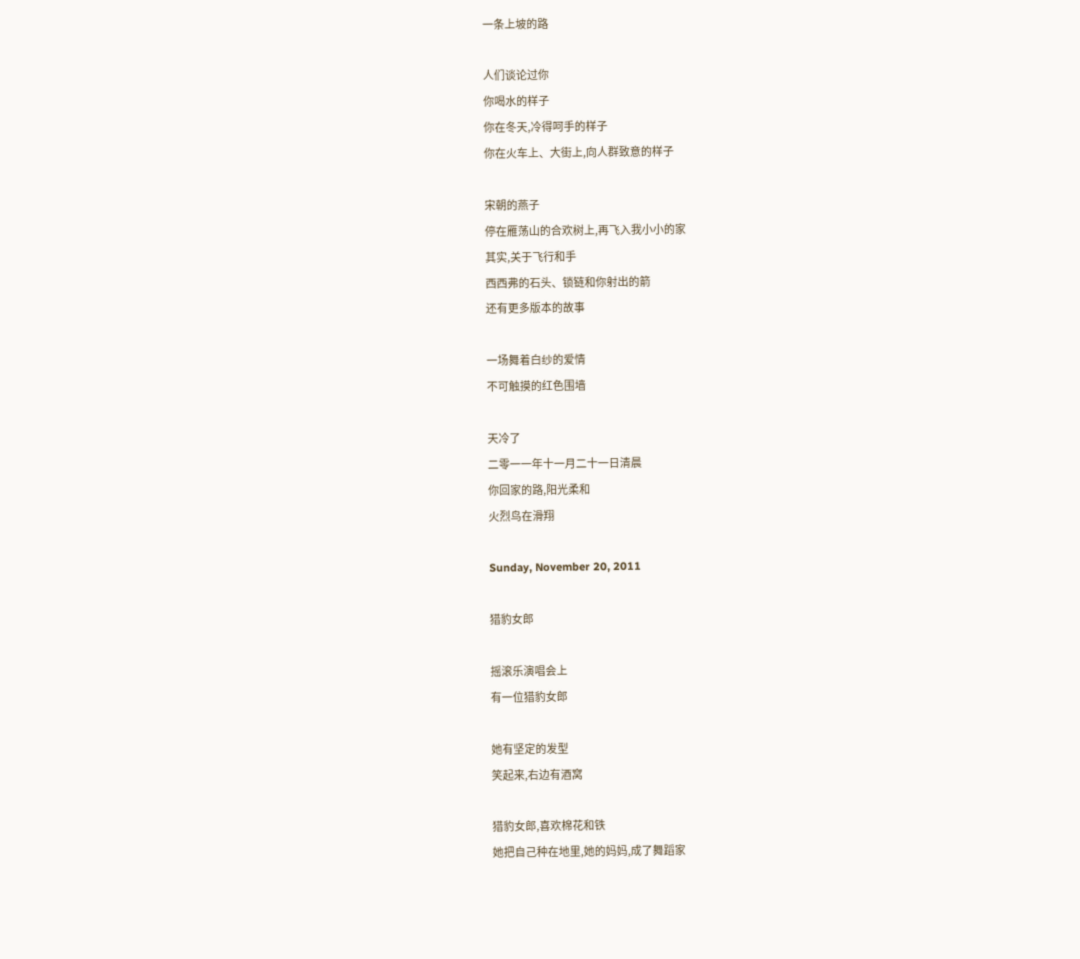一条上坡的路

人们谈论过你
你喝水的样子
你在冬天,冷得呵手的样子
你在火车上、大街上,向人群致意的样子

宋朝的燕子
停在雁荡山的合欢树上,再飞入我小小的家
其实,关于飞行和手
西西弗的石头、锁链和你射出的箭
还有更多版本的故事

一场舞着白纱的爱情
不可触摸的红色围墙

天冷了
二零一一年十一月二十一日清晨
你回家的路,阳光柔和
火烈鸟在滑翔

Sunday, November 20, 2011

猎豹女郎

摇滚乐演唱会上
有一位猎豹女郎

她有坚定的发型
笑起来,右边有酒窝

猎豹女郎,喜欢棉花和铁
她把自己种在地里,她的妈妈,成了舞蹈家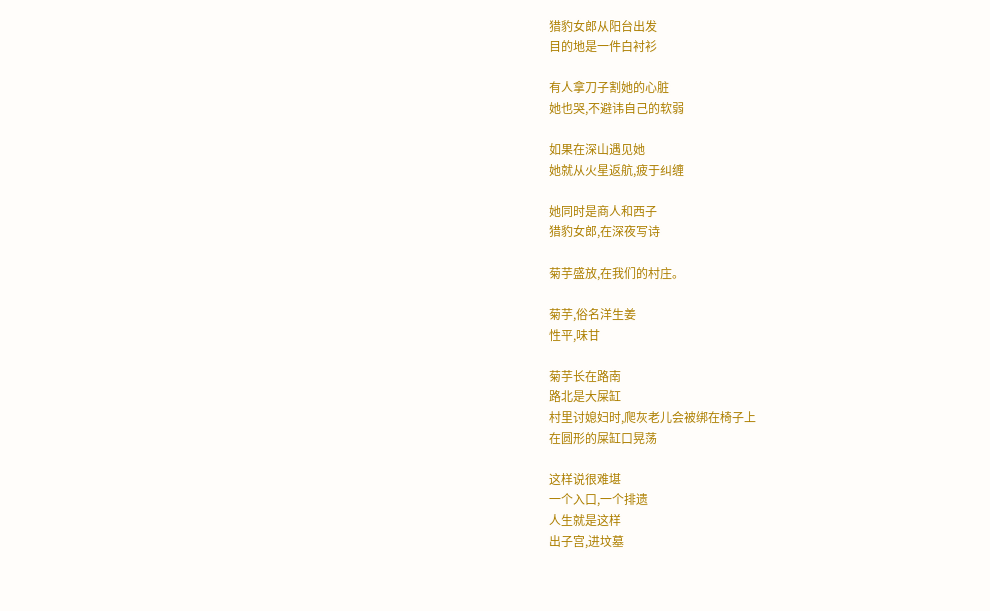猎豹女郎从阳台出发
目的地是一件白衬衫

有人拿刀子割她的心脏
她也哭,不避讳自己的软弱

如果在深山遇见她
她就从火星返航,疲于纠缠

她同时是商人和西子
猎豹女郎,在深夜写诗

菊芋盛放,在我们的村庄。

菊芋,俗名洋生姜
性平,味甘

菊芋长在路南
路北是大屎缸
村里讨媳妇时,爬灰老儿会被绑在椅子上
在圆形的屎缸口晃荡

这样说很难堪
一个入口,一个排遗
人生就是这样
出子宫,进坟墓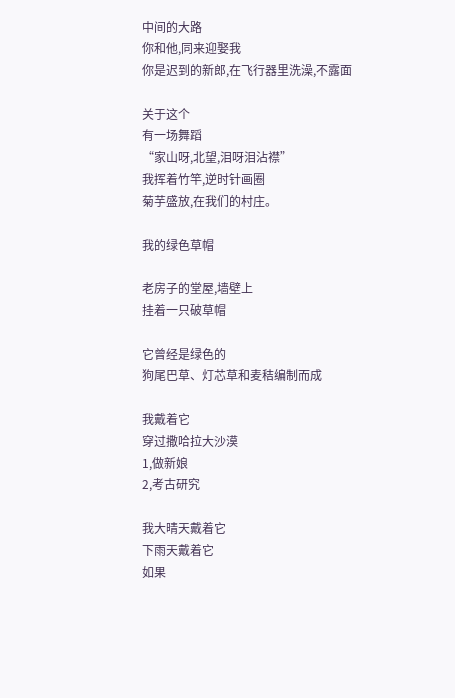中间的大路
你和他,同来迎娶我
你是迟到的新郎,在飞行器里洗澡,不露面

关于这个
有一场舞蹈
“家山呀,北望,泪呀泪沾襟”
我挥着竹竿,逆时针画圈
菊芋盛放,在我们的村庄。

我的绿色草帽

老房子的堂屋,墙壁上
挂着一只破草帽

它曾经是绿色的
狗尾巴草、灯芯草和麦秸编制而成

我戴着它
穿过撒哈拉大沙漠
1,做新娘
2,考古研究

我大晴天戴着它
下雨天戴着它
如果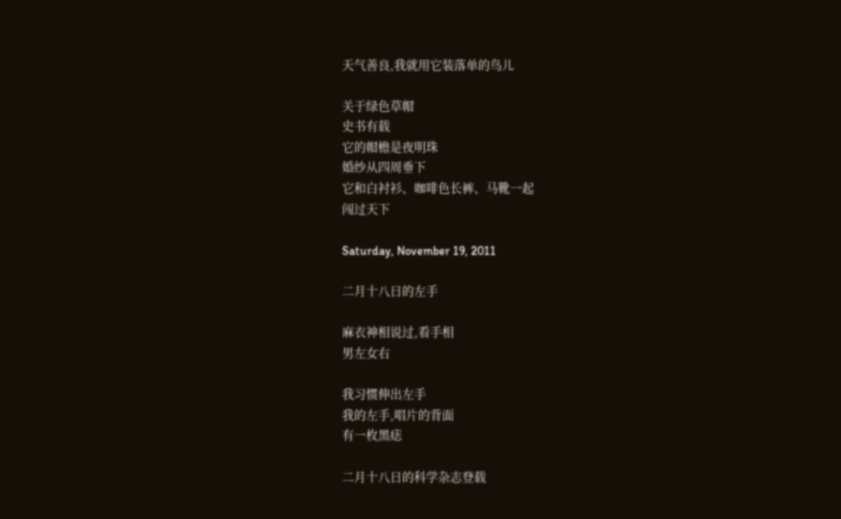天气善良,我就用它装落单的鸟儿

关于绿色草帽
史书有载
它的帽檐是夜明珠
婚纱从四周垂下
它和白衬衫、咖啡色长裤、马靴一起
闯过天下

Saturday, November 19, 2011

二月十八日的左手

麻衣神相说过,看手相
男左女右

我习惯伸出左手
我的左手,唱片的背面
有一枚黑痣

二月十八日的科学杂志登载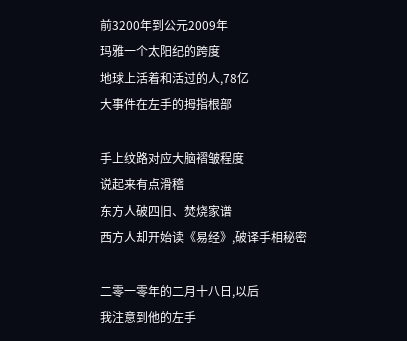前3200年到公元2009年
玛雅一个太阳纪的跨度
地球上活着和活过的人,78亿
大事件在左手的拇指根部

手上纹路对应大脑褶皱程度
说起来有点滑稽
东方人破四旧、焚烧家谱
西方人却开始读《易经》,破译手相秘密

二零一零年的二月十八日,以后
我注意到他的左手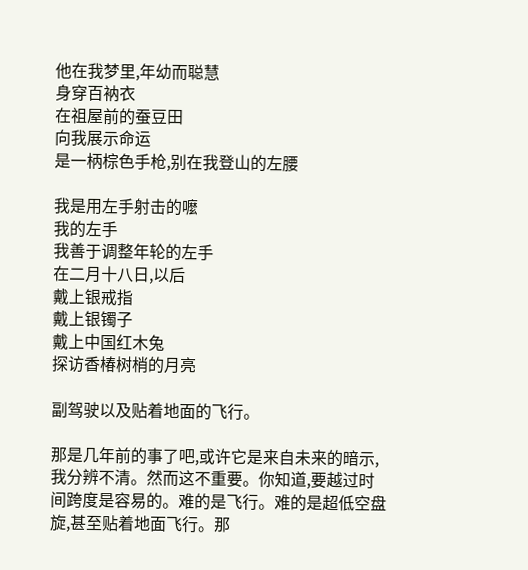他在我梦里,年幼而聪慧
身穿百衲衣
在祖屋前的蚕豆田
向我展示命运
是一柄棕色手枪,别在我登山的左腰

我是用左手射击的嚒
我的左手
我善于调整年轮的左手
在二月十八日,以后
戴上银戒指
戴上银镯子
戴上中国红木兔
探访香椿树梢的月亮

副驾驶以及贴着地面的飞行。

那是几年前的事了吧,或许它是来自未来的暗示,我分辨不清。然而这不重要。你知道,要越过时间跨度是容易的。难的是飞行。难的是超低空盘旋,甚至贴着地面飞行。那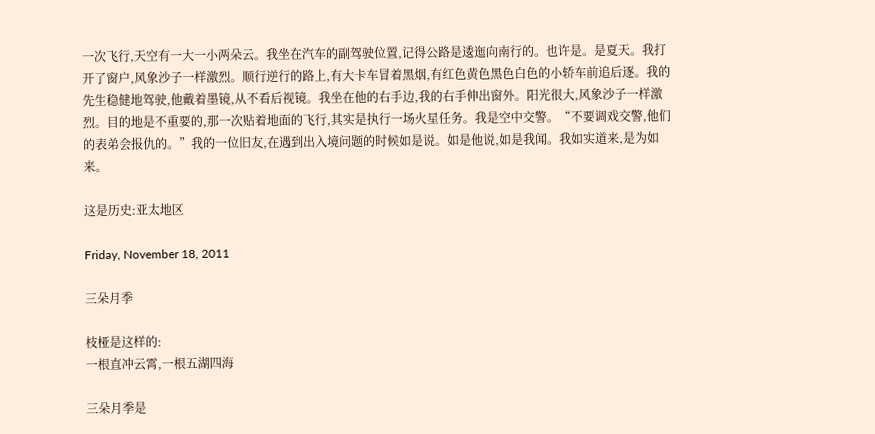一次飞行,天空有一大一小两朵云。我坐在汽车的副驾驶位置,记得公路是逶迤向南行的。也许是。是夏天。我打开了窗户,风象沙子一样激烈。顺行逆行的路上,有大卡车冒着黑烟,有红色黄色黑色白色的小轿车前追后逐。我的先生稳健地驾驶,他戴着墨镜,从不看后视镜。我坐在他的右手边,我的右手伸出窗外。阳光很大,风象沙子一样激烈。目的地是不重要的,那一次贴着地面的飞行,其实是执行一场火星任务。我是空中交警。“不要调戏交警,他们的表弟会报仇的。”我的一位旧友,在遇到出入境问题的时候如是说。如是他说,如是我闻。我如实道来,是为如来。

这是历史:亚太地区

Friday, November 18, 2011

三朵月季

枝桠是这样的:
一根直冲云霄,一根五湖四海

三朵月季是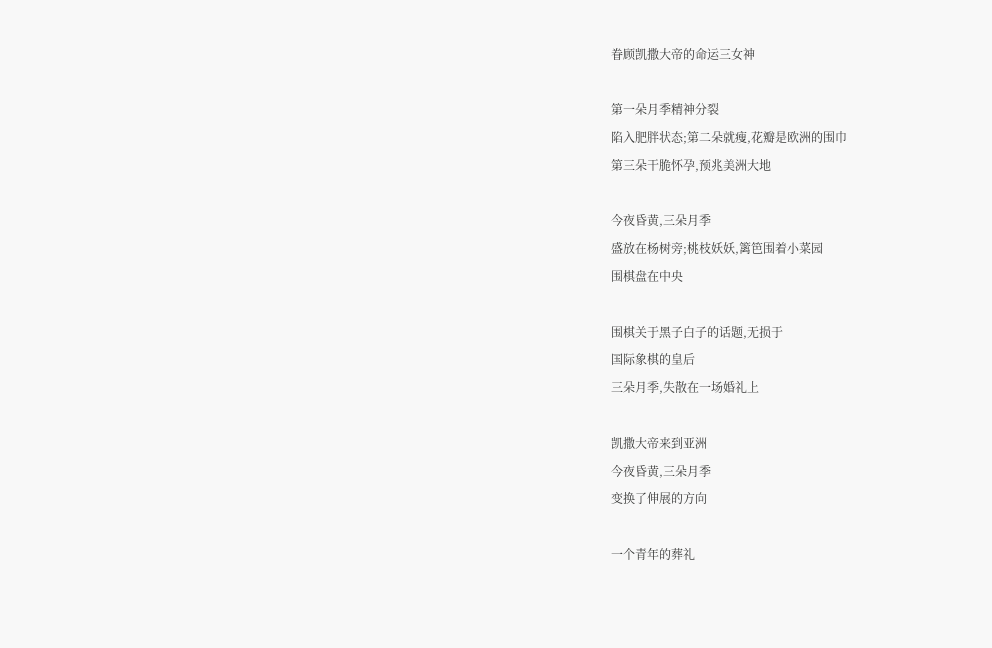眷顾凯撒大帝的命运三女神

第一朵月季精神分裂
陷入肥胖状态;第二朵就瘦,花瓣是欧洲的围巾
第三朵干脆怀孕,预兆美洲大地

今夜昏黄,三朵月季
盛放在杨树旁;桃枝妖妖,篱笆围着小菜园
围棋盘在中央

围棋关于黑子白子的话题,无损于
国际象棋的皇后
三朵月季,失散在一场婚礼上

凯撒大帝来到亚洲
今夜昏黄,三朵月季
变换了伸展的方向

一个青年的葬礼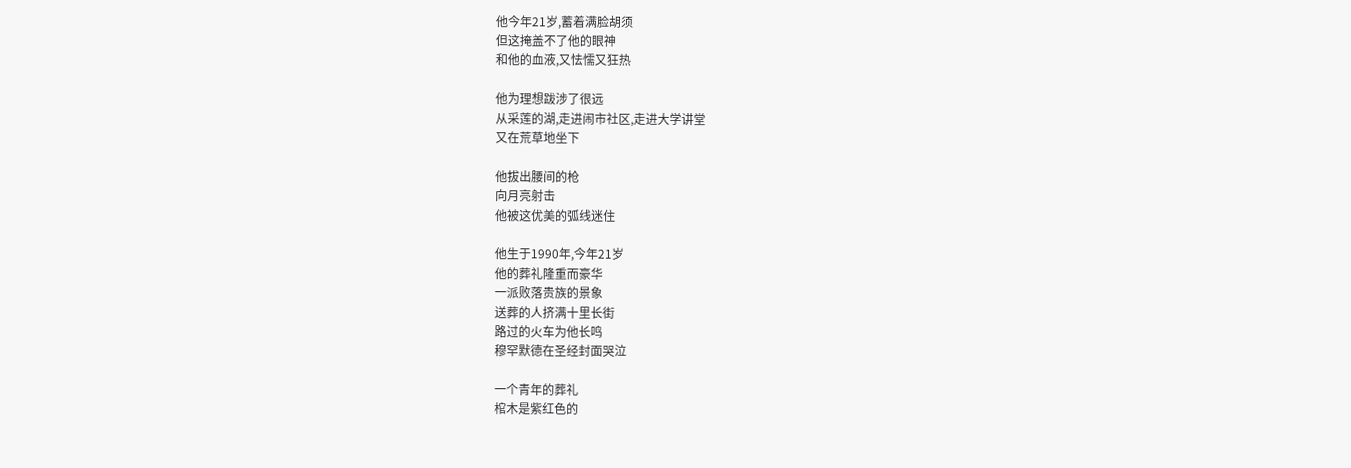他今年21岁,蓄着满脸胡须
但这掩盖不了他的眼神
和他的血液,又怯懦又狂热

他为理想跋涉了很远
从采莲的湖,走进闹市社区,走进大学讲堂
又在荒草地坐下

他拔出腰间的枪
向月亮射击
他被这优美的弧线迷住

他生于1990年,今年21岁
他的葬礼隆重而豪华
一派败落贵族的景象
送葬的人挤满十里长街
路过的火车为他长鸣
穆罕默德在圣经封面哭泣

一个青年的葬礼
棺木是紫红色的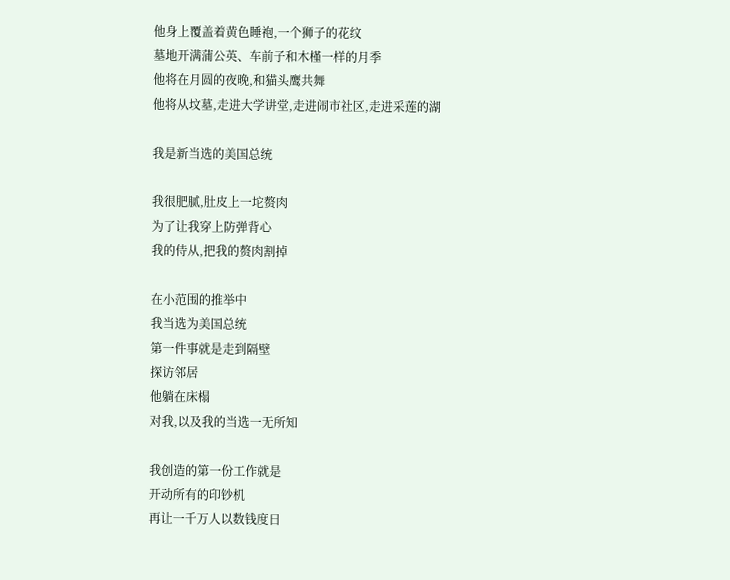他身上覆盖着黄色睡袍,一个狮子的花纹
墓地开满蒲公英、车前子和木槿一样的月季
他将在月圆的夜晚,和猫头鹰共舞
他将从坟墓,走进大学讲堂,走进闹市社区,走进采莲的湖

我是新当选的美国总统

我很肥腻,肚皮上一坨赘肉
为了让我穿上防弹背心
我的侍从,把我的赘肉割掉

在小范围的推举中
我当选为美国总统
第一件事就是走到隔壁
探访邻居
他躺在床榻
对我,以及我的当选一无所知

我创造的第一份工作就是
开动所有的印钞机
再让一千万人以数钱度日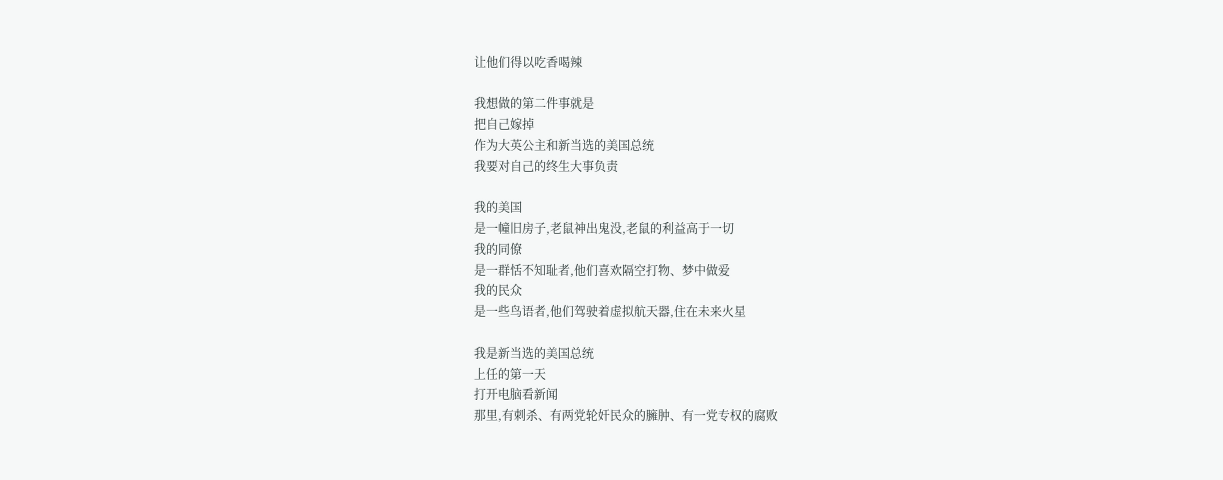让他们得以吃香喝辣

我想做的第二件事就是
把自己嫁掉
作为大英公主和新当选的美国总统
我要对自己的终生大事负责

我的美国
是一幢旧房子,老鼠神出鬼没,老鼠的利益高于一切
我的同僚
是一群恬不知耻者,他们喜欢隔空打物、梦中做爱
我的民众
是一些鸟语者,他们驾驶着虚拟航天器,住在未来火星

我是新当选的美国总统
上任的第一天
打开电脑看新闻
那里,有刺杀、有两党轮奸民众的臃肿、有一党专权的腐败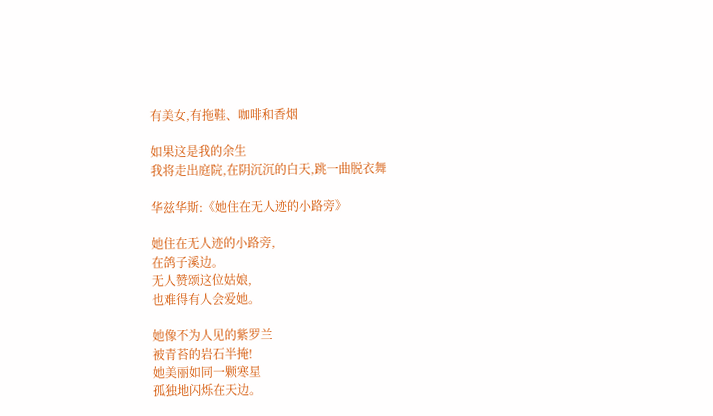有美女,有拖鞋、咖啡和香烟

如果这是我的余生
我将走出庭院,在阴沉沉的白天,跳一曲脱衣舞

华兹华斯:《她住在无人迹的小路旁》

她住在无人迹的小路旁,
在鸽子溪边。
无人赞颂这位姑娘,
也难得有人会爱她。

她像不为人见的紫罗兰
被青苔的岩石半掩!
她美丽如同一颗寒星
孤独地闪烁在天边。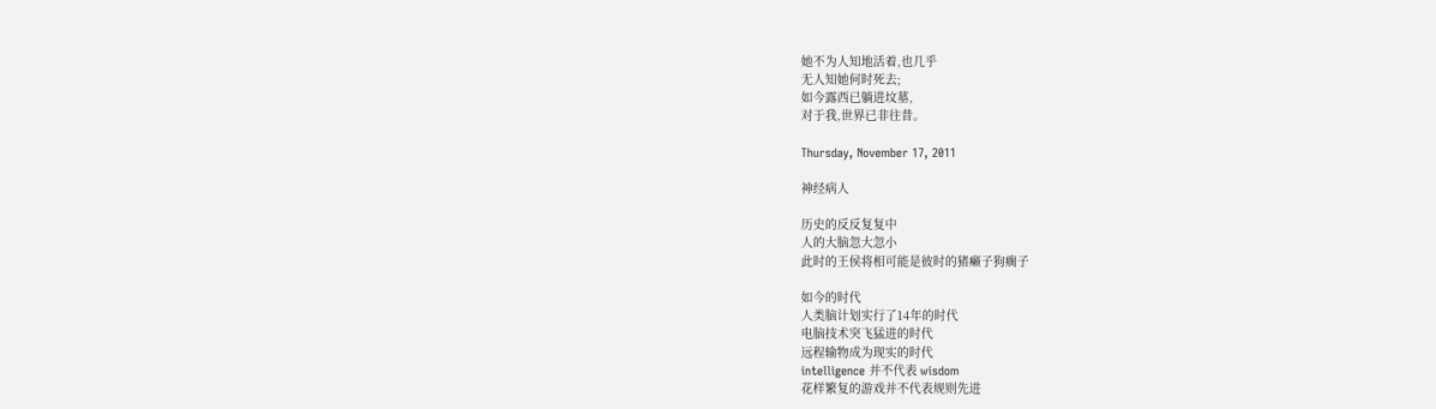她不为人知地活着,也几乎
无人知她何时死去;
如今露西已躺进坟墓,
对于我,世界已非往昔。

Thursday, November 17, 2011

神经病人

历史的反反复复中
人的大脑忽大忽小
此时的王侯将相可能是彼时的猪癞子狗瘸子

如今的时代
人类脑计划实行了14年的时代
电脑技术突飞猛进的时代
远程输物成为现实的时代
intelligence 并不代表 wisdom
花样繁复的游戏并不代表规则先进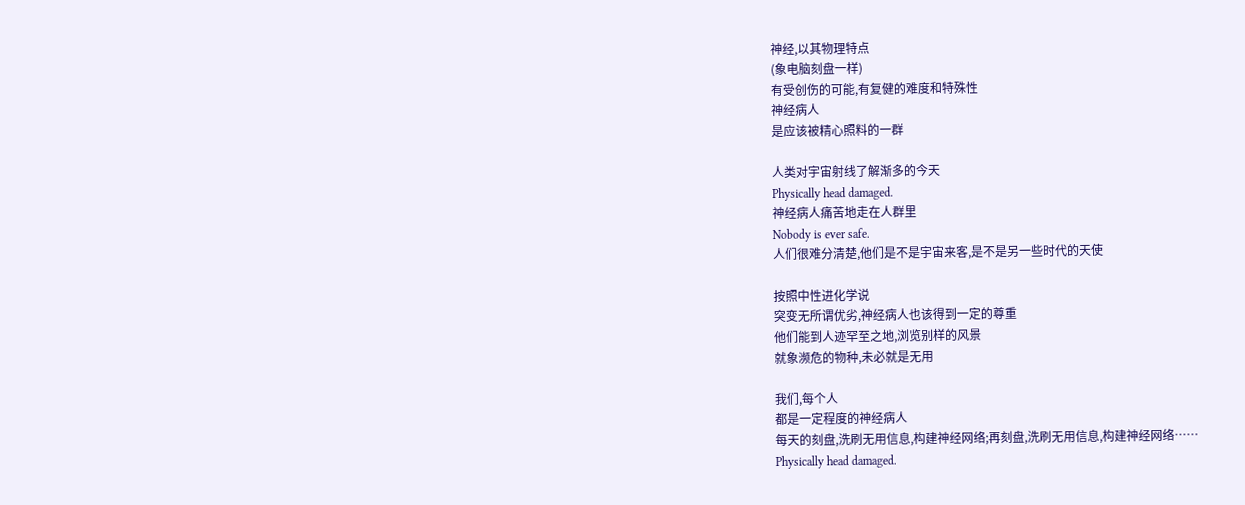神经,以其物理特点
(象电脑刻盘一样)
有受创伤的可能,有复健的难度和特殊性
神经病人
是应该被精心照料的一群

人类对宇宙射线了解渐多的今天
Physically head damaged.
神经病人痛苦地走在人群里
Nobody is ever safe.
人们很难分清楚,他们是不是宇宙来客,是不是另一些时代的天使

按照中性进化学说
突变无所谓优劣,神经病人也该得到一定的尊重
他们能到人迹罕至之地,浏览别样的风景
就象濒危的物种,未必就是无用

我们,每个人
都是一定程度的神经病人
每天的刻盘,洗刷无用信息,构建神经网络;再刻盘,洗刷无用信息,构建神经网络……
Physically head damaged.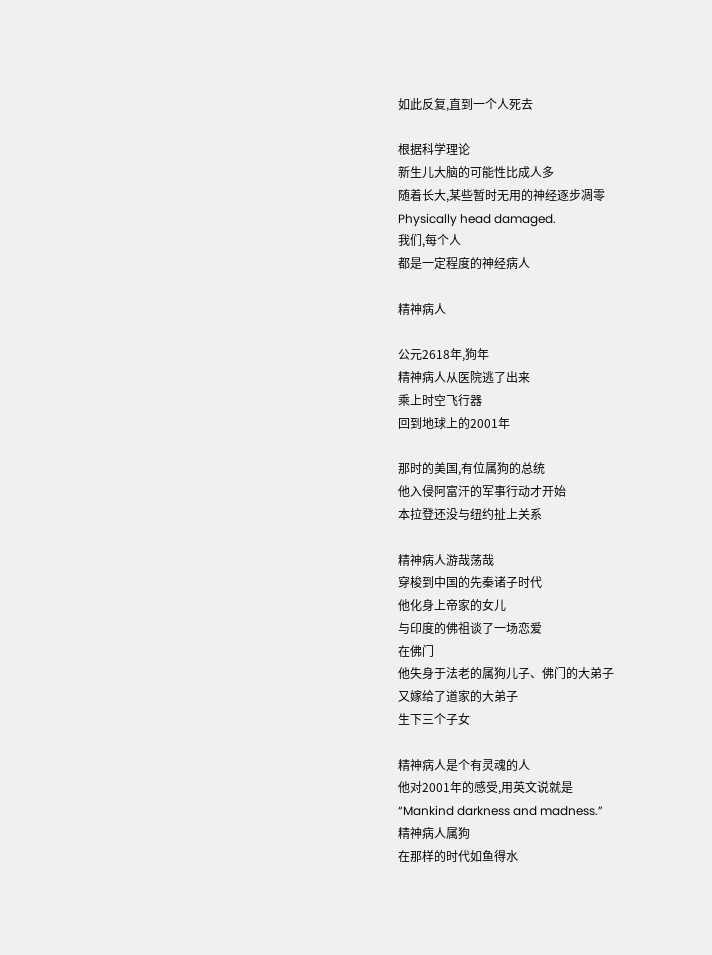如此反复,直到一个人死去

根据科学理论
新生儿大脑的可能性比成人多
随着长大,某些暂时无用的神经逐步凋零
Physically head damaged.
我们,每个人
都是一定程度的神经病人

精神病人

公元2618年,狗年
精神病人从医院逃了出来
乘上时空飞行器
回到地球上的2001年

那时的美国,有位属狗的总统
他入侵阿富汗的军事行动才开始
本拉登还没与纽约扯上关系

精神病人游哉荡哉
穿梭到中国的先秦诸子时代
他化身上帝家的女儿
与印度的佛祖谈了一场恋爱
在佛门
他失身于法老的属狗儿子、佛门的大弟子
又嫁给了道家的大弟子
生下三个子女

精神病人是个有灵魂的人
他对2001年的感受,用英文说就是
“Mankind darkness and madness.”
精神病人属狗
在那样的时代如鱼得水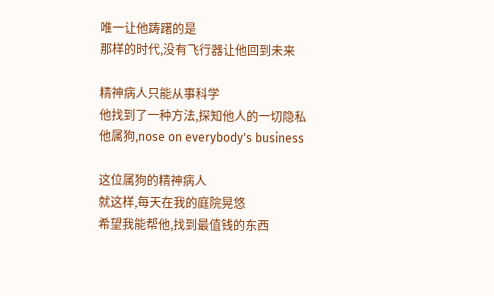唯一让他踌躇的是
那样的时代,没有飞行器让他回到未来

精神病人只能从事科学
他找到了一种方法,探知他人的一切隐私
他属狗,nose on everybody's business

这位属狗的精神病人
就这样,每天在我的庭院晃悠
希望我能帮他,找到最值钱的东西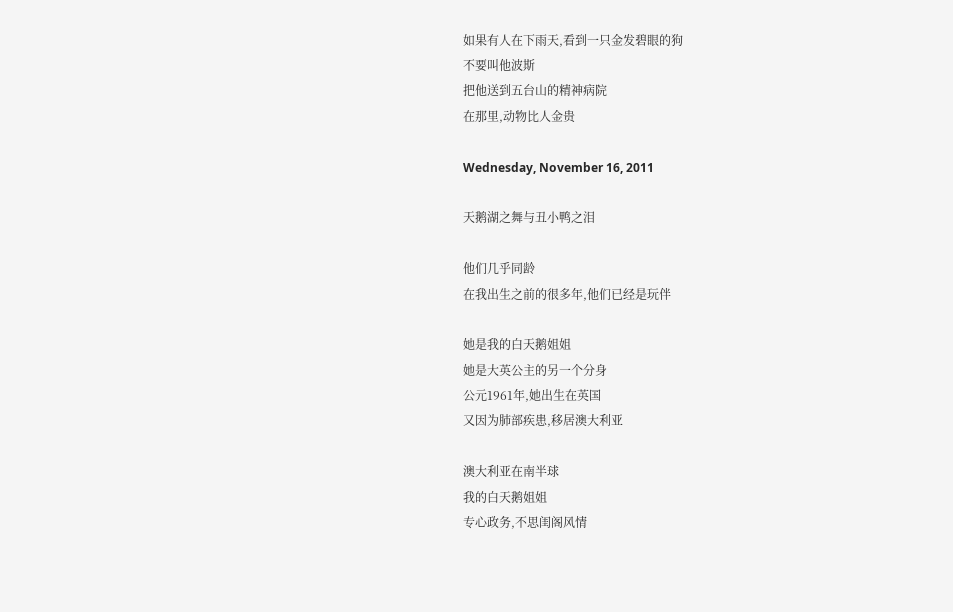如果有人在下雨天,看到一只金发碧眼的狗
不要叫他波斯
把他送到五台山的精神病院
在那里,动物比人金贵

Wednesday, November 16, 2011

天鹅湖之舞与丑小鸭之泪

他们几乎同龄
在我出生之前的很多年,他们已经是玩伴

她是我的白天鹅姐姐
她是大英公主的另一个分身
公元1961年,她出生在英国
又因为肺部疾患,移居澳大利亚

澳大利亚在南半球
我的白天鹅姐姐
专心政务,不思闺阁风情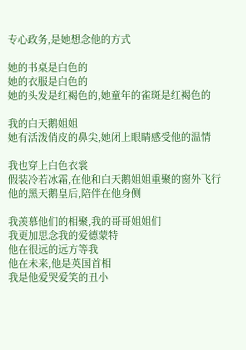专心政务,是她想念他的方式

她的书桌是白色的
她的衣服是白色的
她的头发是红褐色的,她童年的雀斑是红褐色的

我的白天鹅姐姐
她有活泼俏皮的鼻尖,她闭上眼睛感受他的温情

我也穿上白色衣裳
假装冷若冰霜,在他和白天鹅姐姐重聚的窗外飞行
他的黑天鹅皇后,陪伴在他身侧

我羡慕他们的相聚,我的哥哥姐姐们
我更加思念我的爱德蒙特
他在很远的远方等我
他在未来,他是英国首相
我是他爱哭爱笑的丑小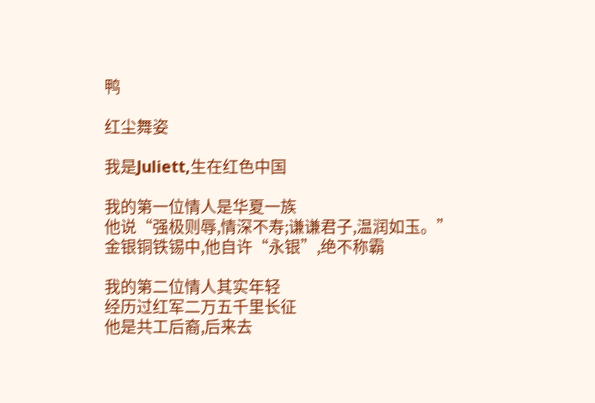鸭

红尘舞姿

我是Juliett,生在红色中国

我的第一位情人是华夏一族
他说“强极则辱,情深不寿;谦谦君子,温润如玉。”
金银铜铁锡中,他自许“永银”,绝不称霸

我的第二位情人其实年轻
经历过红军二万五千里长征
他是共工后裔,后来去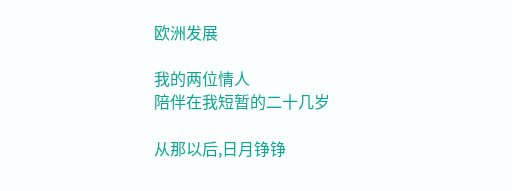欧洲发展

我的两位情人
陪伴在我短暂的二十几岁

从那以后,日月铮铮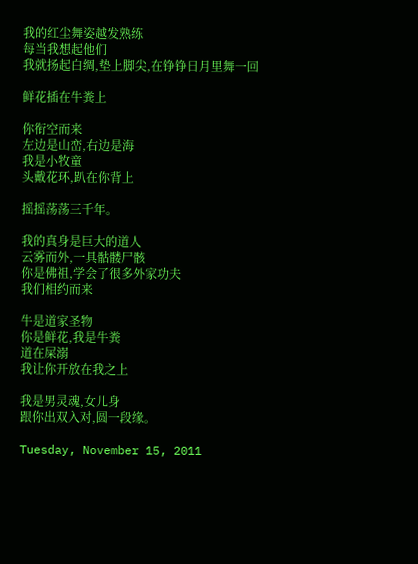我的红尘舞姿越发熟练
每当我想起他们
我就扬起白绸,垫上脚尖,在铮铮日月里舞一回

鲜花插在牛粪上

你衔空而来
左边是山峦,右边是海
我是小牧童
头戴花环,趴在你背上

摇摇荡荡三千年。

我的真身是巨大的道人
云雾而外,一具骷髅尸骸
你是佛祖,学会了很多外家功夫
我们相约而来

牛是道家圣物
你是鲜花,我是牛粪
道在屎溺
我让你开放在我之上

我是男灵魂,女儿身
跟你出双入对,圆一段缘。

Tuesday, November 15, 2011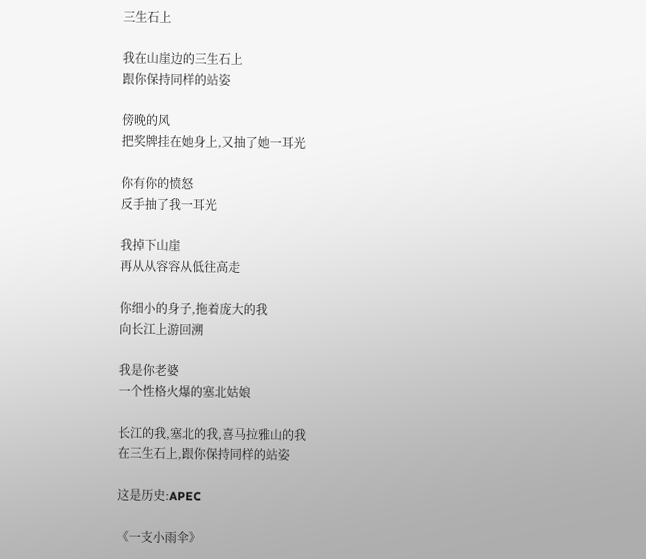三生石上

我在山崖边的三生石上
跟你保持同样的站姿

傍晚的风
把奖牌挂在她身上,又抽了她一耳光

你有你的愤怒
反手抽了我一耳光

我掉下山崖
再从从容容从低往高走

你细小的身子,拖着庞大的我
向长江上游回溯

我是你老婆
一个性格火爆的塞北姑娘

长江的我,塞北的我,喜马拉雅山的我
在三生石上,跟你保持同样的站姿

这是历史:APEC

《一支小雨伞》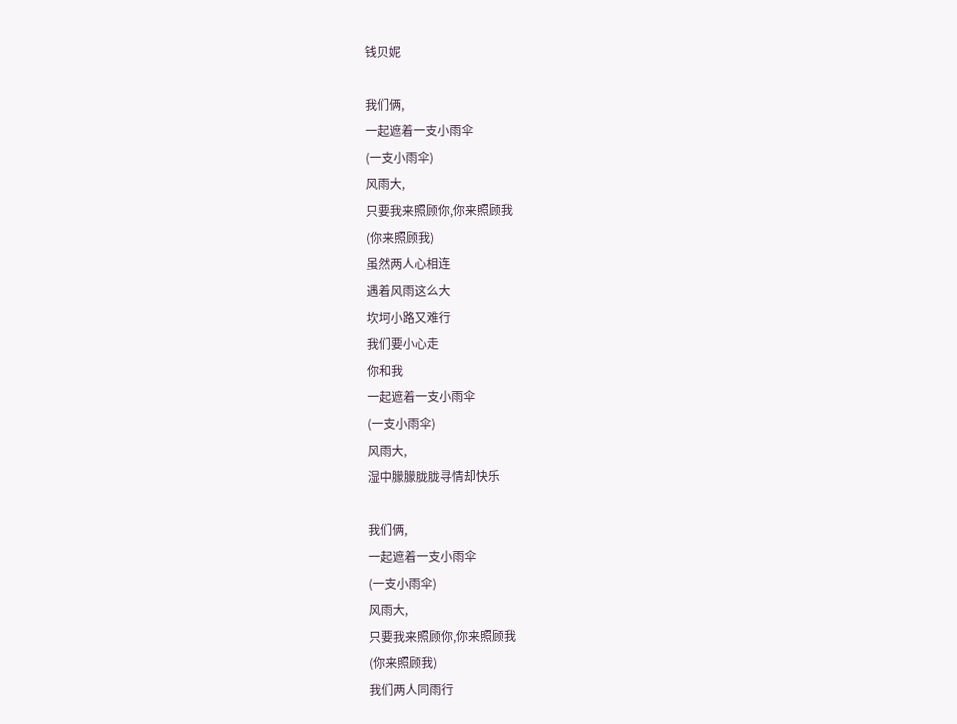钱贝妮

我们俩,
一起遮着一支小雨伞
(一支小雨伞)
风雨大,
只要我来照顾你,你来照顾我
(你来照顾我)
虽然两人心相连
遇着风雨这么大
坎坷小路又难行
我们要小心走
你和我
一起遮着一支小雨伞
(一支小雨伞)
风雨大,
湿中朦朦胧胧寻情却快乐

我们俩,
一起遮着一支小雨伞
(一支小雨伞)
风雨大,
只要我来照顾你,你来照顾我
(你来照顾我)
我们两人同雨行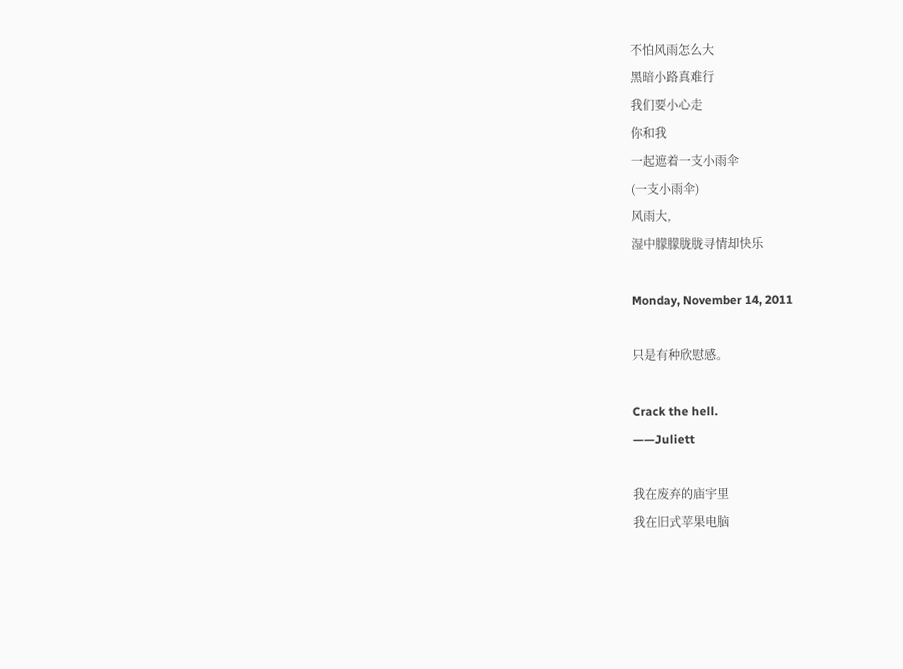不怕风雨怎么大
黑暗小路真难行
我们要小心走
你和我
一起遮着一支小雨伞
(一支小雨伞)
风雨大,
湿中朦朦胧胧寻情却快乐

Monday, November 14, 2011

只是有种欣慰感。

Crack the hell.
——Juliett

我在废弃的庙宇里
我在旧式苹果电脑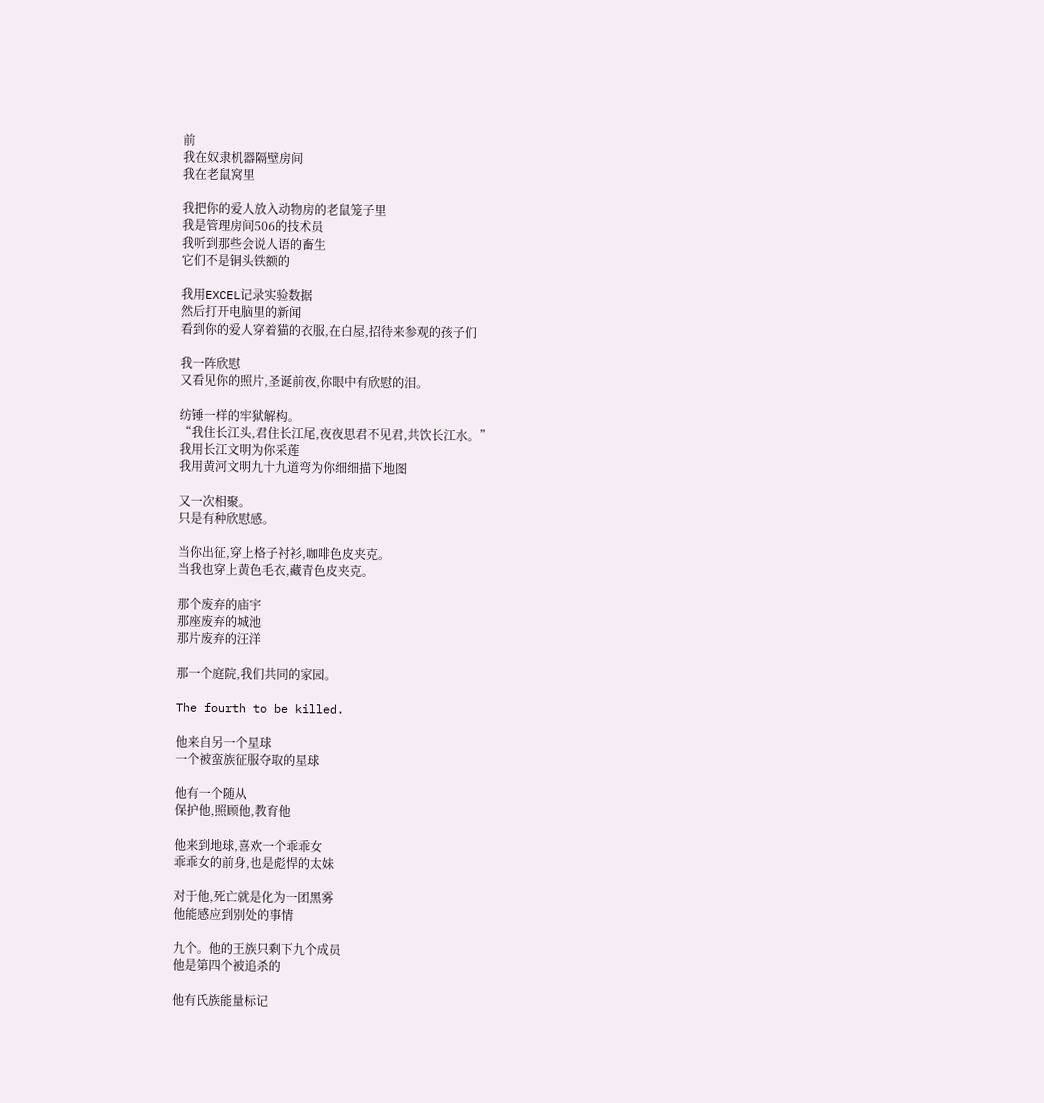前
我在奴隶机器隔壁房间
我在老鼠窝里

我把你的爱人放入动物房的老鼠笼子里
我是管理房间506的技术员
我听到那些会说人语的畜生
它们不是铜头铁额的

我用EXCEL记录实验数据
然后打开电脑里的新闻
看到你的爱人穿着猫的衣服,在白屋,招待来参观的孩子们

我一阵欣慰
又看见你的照片,圣诞前夜,你眼中有欣慰的泪。

纺锤一样的牢狱解构。
“我住长江头,君住长江尾,夜夜思君不见君,共饮长江水。”
我用长江文明为你采莲
我用黄河文明九十九道弯为你细细描下地图

又一次相聚。
只是有种欣慰感。

当你出征,穿上格子衬衫,咖啡色皮夹克。
当我也穿上黄色毛衣,藏青色皮夹克。

那个废弃的庙宇
那座废弃的城池
那片废弃的汪洋

那一个庭院,我们共同的家园。

The fourth to be killed.

他来自另一个星球
一个被蛮族征服夺取的星球

他有一个随从
保护他,照顾他,教育他

他来到地球,喜欢一个乖乖女
乖乖女的前身,也是彪悍的太妹

对于他,死亡就是化为一团黑雾
他能感应到别处的事情

九个。他的王族只剩下九个成员
他是第四个被追杀的

他有氏族能量标记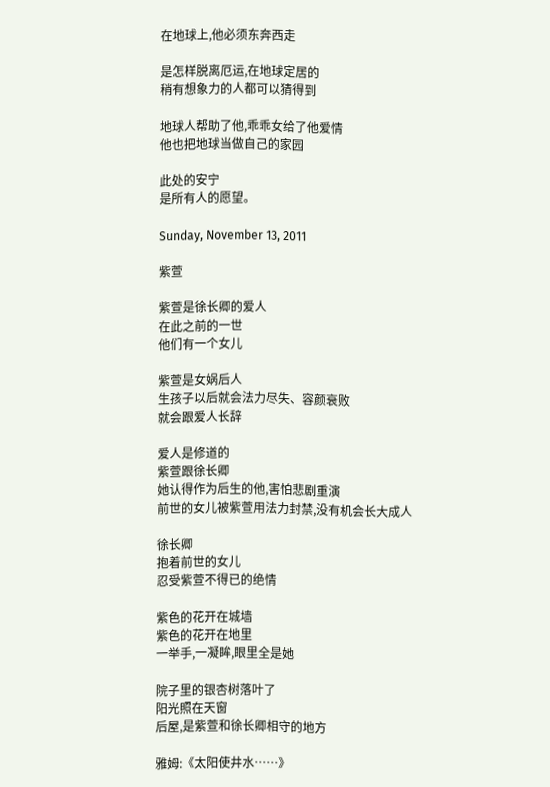在地球上,他必须东奔西走

是怎样脱离厄运,在地球定居的
稍有想象力的人都可以猜得到

地球人帮助了他,乖乖女给了他爱情
他也把地球当做自己的家园

此处的安宁
是所有人的愿望。

Sunday, November 13, 2011

紫萱

紫萱是徐长卿的爱人
在此之前的一世
他们有一个女儿

紫萱是女娲后人
生孩子以后就会法力尽失、容颜衰败
就会跟爱人长辞

爱人是修道的
紫萱跟徐长卿
她认得作为后生的他,害怕悲剧重演
前世的女儿被紫萱用法力封禁,没有机会长大成人

徐长卿
抱着前世的女儿
忍受紫萱不得已的绝情

紫色的花开在城墙
紫色的花开在地里
一举手,一凝眸,眼里全是她

院子里的银杏树落叶了
阳光照在天窗
后屋,是紫萱和徐长卿相守的地方

雅姆:《太阳使井水……》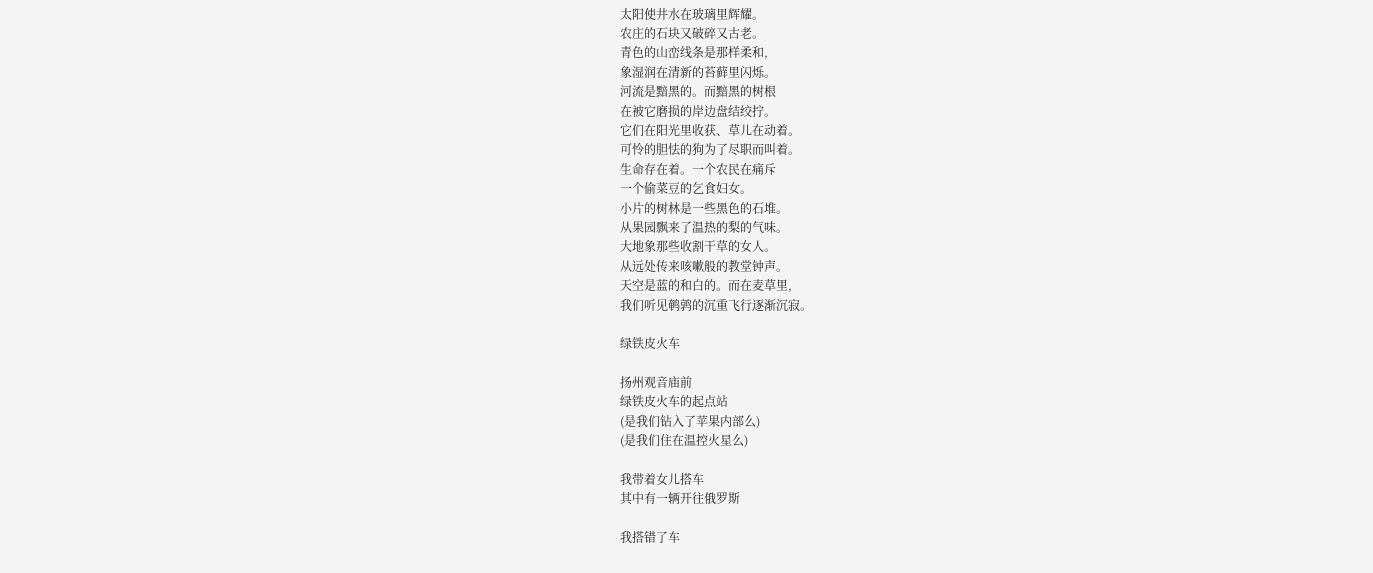太阳使井水在玻璃里辉耀。
农庄的石块又破碎又古老。
青色的山峦线条是那样柔和,
象湿润在清新的苔藓里闪烁。
河流是黯黑的。而黯黑的树根
在被它磨损的岸边盘结绞拧。
它们在阳光里收获、草儿在动着。
可怜的胆怯的狗为了尽职而叫着。
生命存在着。一个农民在痛斥
一个偷菜豆的乞食妇女。
小片的树林是一些黑色的石堆。
从果园飘来了温热的梨的气味。
大地象那些收割干草的女人。
从远处传来咳嗽般的教堂钟声。
天空是蓝的和白的。而在麦草里,
我们听见鹌鹑的沉重飞行逐渐沉寂。

绿铁皮火车

扬州观音庙前
绿铁皮火车的起点站
(是我们钻入了苹果内部么)
(是我们住在温控火星么)

我带着女儿搭车
其中有一辆开往俄罗斯

我搭错了车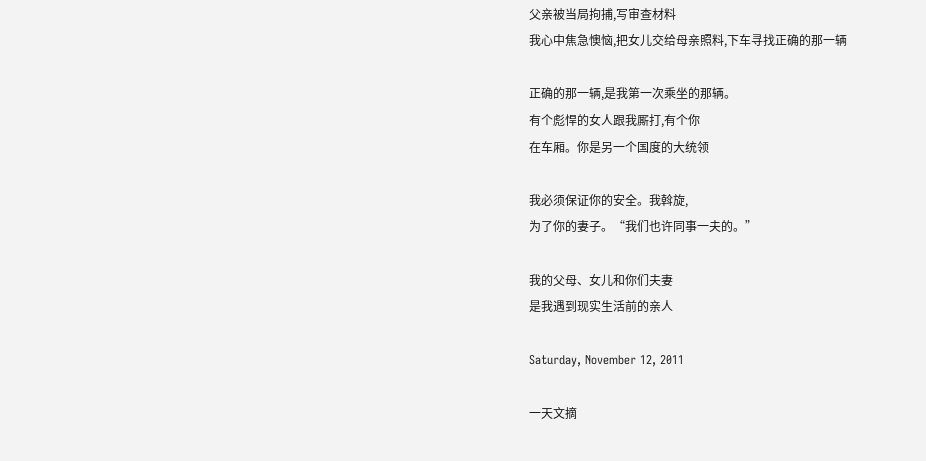父亲被当局拘捕,写审查材料
我心中焦急懊恼,把女儿交给母亲照料,下车寻找正确的那一辆

正确的那一辆,是我第一次乘坐的那辆。
有个彪悍的女人跟我厮打,有个你
在车厢。你是另一个国度的大统领

我必须保证你的安全。我斡旋,
为了你的妻子。“我们也许同事一夫的。”

我的父母、女儿和你们夫妻
是我遇到现实生活前的亲人

Saturday, November 12, 2011

一天文摘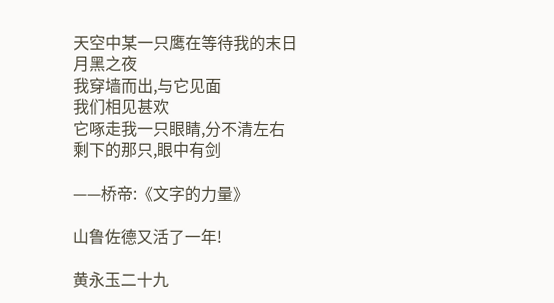天空中某一只鹰在等待我的末日
月黑之夜
我穿墙而出,与它见面
我们相见甚欢
它啄走我一只眼睛,分不清左右
剩下的那只,眼中有剑

——桥帝:《文字的力量》

山鲁佐德又活了一年!

黄永玉二十九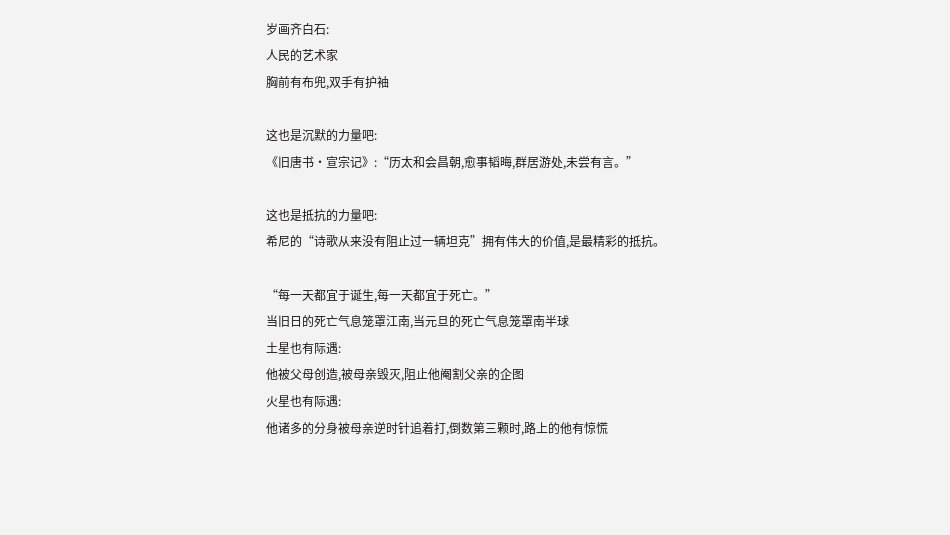岁画齐白石:
人民的艺术家
胸前有布兜,双手有护袖

这也是沉默的力量吧:
《旧唐书·宣宗记》:“历太和会昌朝,愈事韬晦,群居游处,未尝有言。”

这也是抵抗的力量吧:
希尼的“诗歌从来没有阻止过一辆坦克”拥有伟大的价值,是最精彩的抵抗。

“每一天都宜于诞生,每一天都宜于死亡。”
当旧日的死亡气息笼罩江南,当元旦的死亡气息笼罩南半球
土星也有际遇:
他被父母创造,被母亲毁灭,阻止他阉割父亲的企图
火星也有际遇:
他诸多的分身被母亲逆时针追着打,倒数第三颗时,路上的他有惊慌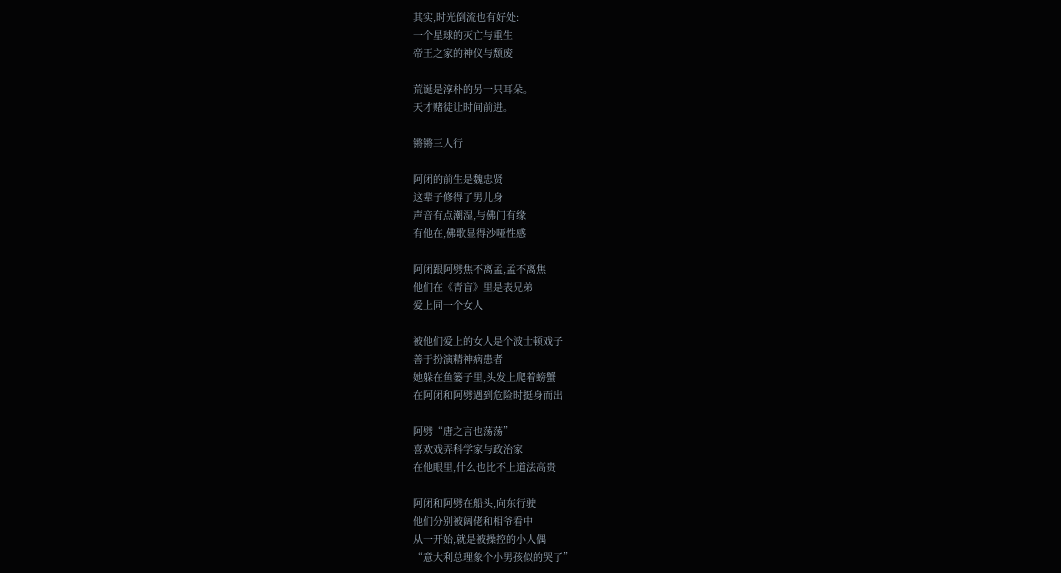其实,时光倒流也有好处:
一个星球的灭亡与重生
帝王之家的神仪与颓废

荒诞是淳朴的另一只耳朵。
天才赌徒让时间前进。

锵锵三人行

阿闭的前生是魏忠贤
这辈子修得了男儿身
声音有点潮湿,与佛门有缘
有他在,佛歌显得沙哑性感

阿闭跟阿劈焦不离孟,孟不离焦
他们在《青盲》里是表兄弟
爱上同一个女人

被他们爱上的女人是个波士顿戏子
善于扮演精神病患者
她躲在鱼篓子里,头发上爬着螃蟹
在阿闭和阿劈遇到危险时挺身而出

阿劈“唐之言也荡荡”
喜欢戏弄科学家与政治家
在他眼里,什么也比不上道法高贵

阿闭和阿劈在船头,向东行驶
他们分别被阔佬和相爷看中
从一开始,就是被操控的小人偶
“意大利总理象个小男孩似的哭了”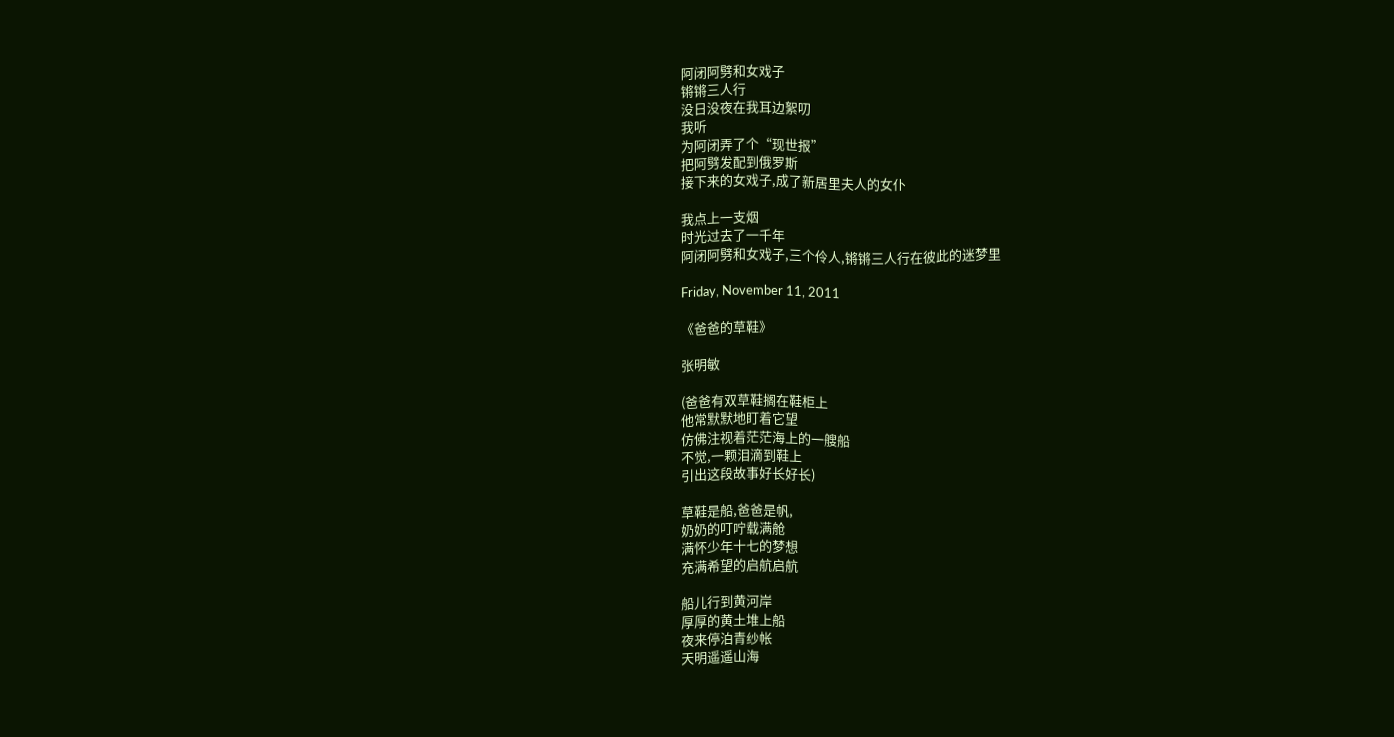阿闭阿劈和女戏子
锵锵三人行
没日没夜在我耳边絮叨
我听
为阿闭弄了个“现世报”
把阿劈发配到俄罗斯
接下来的女戏子,成了新居里夫人的女仆

我点上一支烟
时光过去了一千年
阿闭阿劈和女戏子,三个伶人,锵锵三人行在彼此的迷梦里

Friday, November 11, 2011

《爸爸的草鞋》

张明敏

(爸爸有双草鞋搁在鞋柜上
他常默默地盯着它望
仿佛注视着茫茫海上的一艘船
不觉,一颗泪滴到鞋上
引出这段故事好长好长)

草鞋是船,爸爸是帆,
奶奶的叮咛载满舱
满怀少年十七的梦想
充满希望的启航启航

船儿行到黄河岸
厚厚的黄土堆上船
夜来停泊青纱帐
天明遥遥山海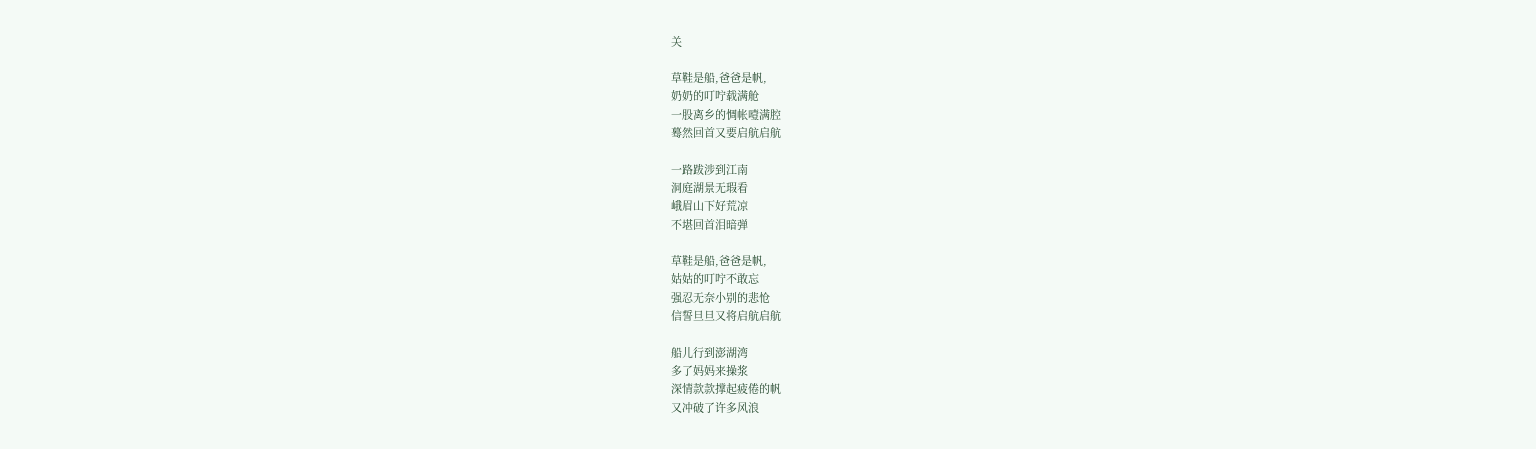关

草鞋是船,爸爸是帆,
奶奶的叮咛载满舱
一股离乡的惆帐噎满腔
蓦然回首又要启航启航

一路跋涉到江南
洞庭湖景无瑕看
峨眉山下好荒凉
不堪回首泪暗弹

草鞋是船,爸爸是帆,
姑姑的叮咛不敢忘
强忍无奈小别的悲怆
信誓旦旦又将启航启航

船儿行到澎湖湾
多了妈妈来操浆
深情款款撑起疲倦的帆
又冲破了许多风浪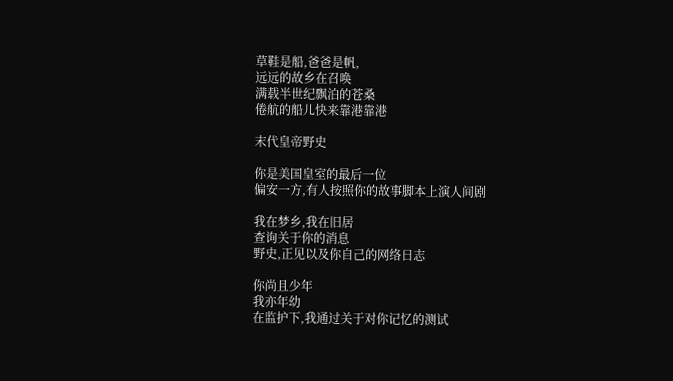草鞋是船,爸爸是帆,
远远的故乡在召唤
满载半世纪飘泊的苍桑
倦航的船儿快来靠港靠港

末代皇帝野史

你是美国皇室的最后一位
偏安一方,有人按照你的故事脚本上演人间剧

我在梦乡,我在旧居
查询关于你的消息
野史,正见以及你自己的网络日志

你尚且少年
我亦年幼
在监护下,我通过关于对你记忆的测试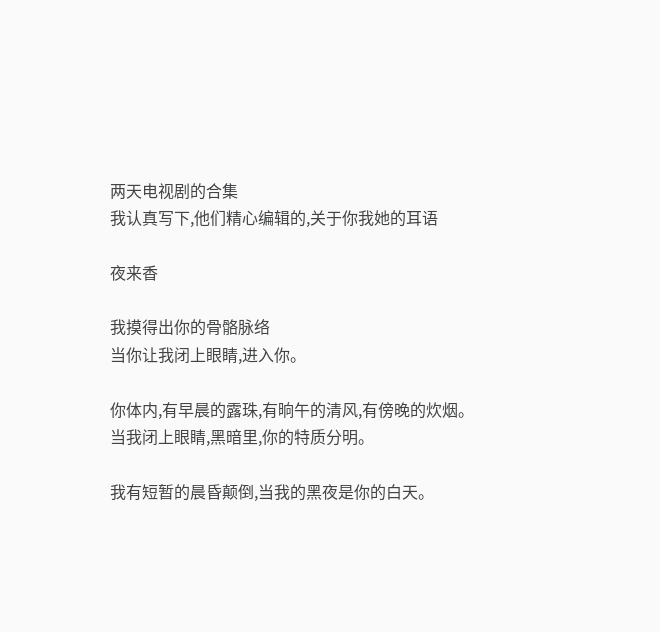两天电视剧的合集
我认真写下,他们精心编辑的,关于你我她的耳语

夜来香

我摸得出你的骨骼脉络
当你让我闭上眼睛,进入你。

你体内,有早晨的露珠,有晌午的清风,有傍晚的炊烟。
当我闭上眼睛,黑暗里,你的特质分明。

我有短暂的晨昏颠倒,当我的黑夜是你的白天。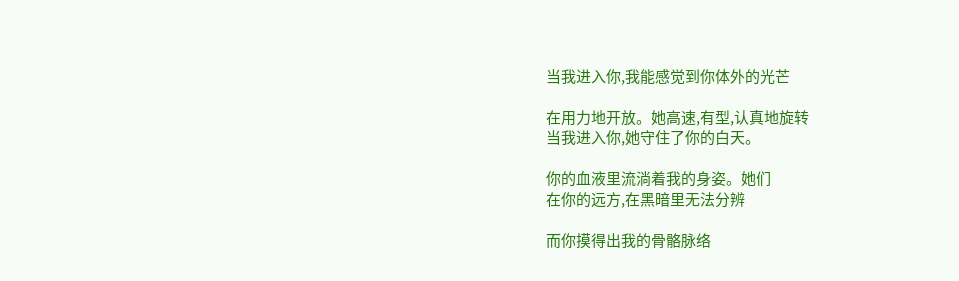当我进入你,我能感觉到你体外的光芒

在用力地开放。她高速,有型,认真地旋转
当我进入你,她守住了你的白天。

你的血液里流淌着我的身姿。她们
在你的远方,在黑暗里无法分辨

而你摸得出我的骨骼脉络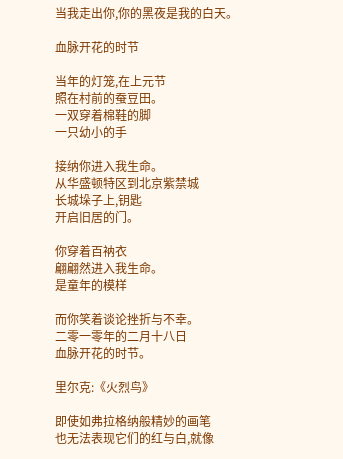当我走出你,你的黑夜是我的白天。

血脉开花的时节

当年的灯笼,在上元节
照在村前的蚕豆田。
一双穿着棉鞋的脚
一只幼小的手

接纳你进入我生命。
从华盛顿特区到北京紫禁城
长城垛子上,钥匙
开启旧居的门。

你穿着百衲衣
翩翩然进入我生命。
是童年的模样

而你笑着谈论挫折与不幸。
二零一零年的二月十八日
血脉开花的时节。

里尔克:《火烈鸟》

即使如弗拉格纳般精妙的画笔
也无法表现它们的红与白,就像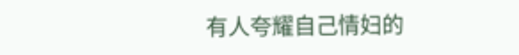有人夸耀自己情妇的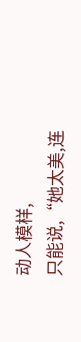动人模样,
只能说,“她太美,连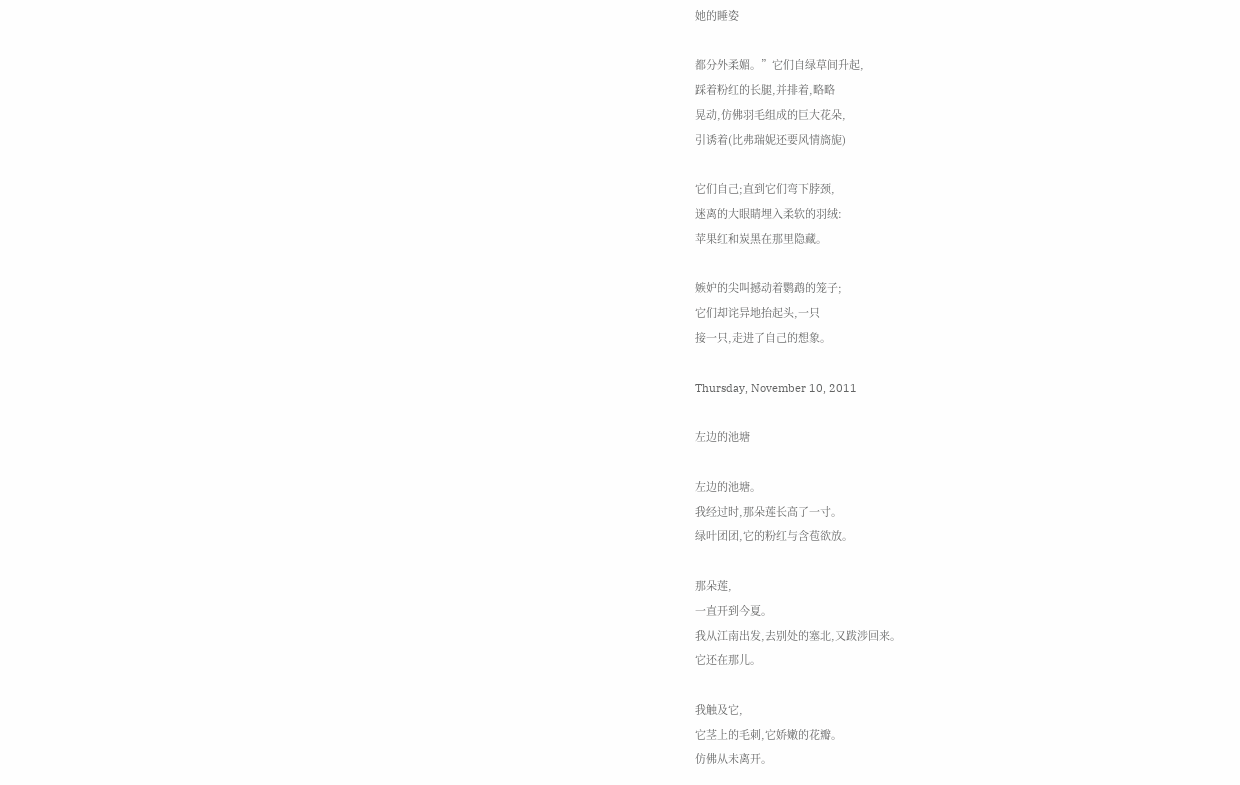她的睡姿

都分外柔媚。”它们自绿草间升起,
踩着粉红的长腿,并排着,略略
晃动,仿佛羽毛组成的巨大花朵,
引诱着(比弗瑞妮还要风情旖旎)

它们自己;直到它们弯下脖颈,
迷离的大眼睛埋入柔软的羽绒:
苹果红和炭黑在那里隐藏。

嫉妒的尖叫撼动着鹦鹉的笼子;
它们却诧异地抬起头,一只
接一只,走进了自己的想象。

Thursday, November 10, 2011

左边的池塘

左边的池塘。
我经过时,那朵莲长高了一寸。
绿叶团团,它的粉红与含苞欲放。

那朵莲,
一直开到今夏。
我从江南出发,去别处的塞北,又跋涉回来。
它还在那儿。

我触及它,
它茎上的毛刺,它娇嫩的花瓣。
仿佛从未离开。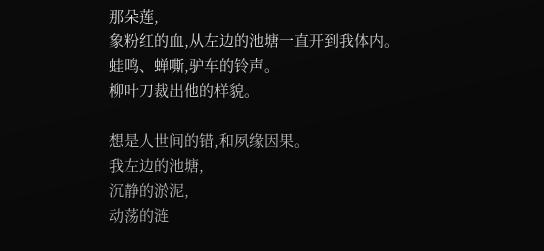那朵莲,
象粉红的血,从左边的池塘一直开到我体内。
蛙鸣、蝉嘶,驴车的铃声。
柳叶刀裁出他的样貌。

想是人世间的错,和夙缘因果。
我左边的池塘,
沉静的淤泥,
动荡的涟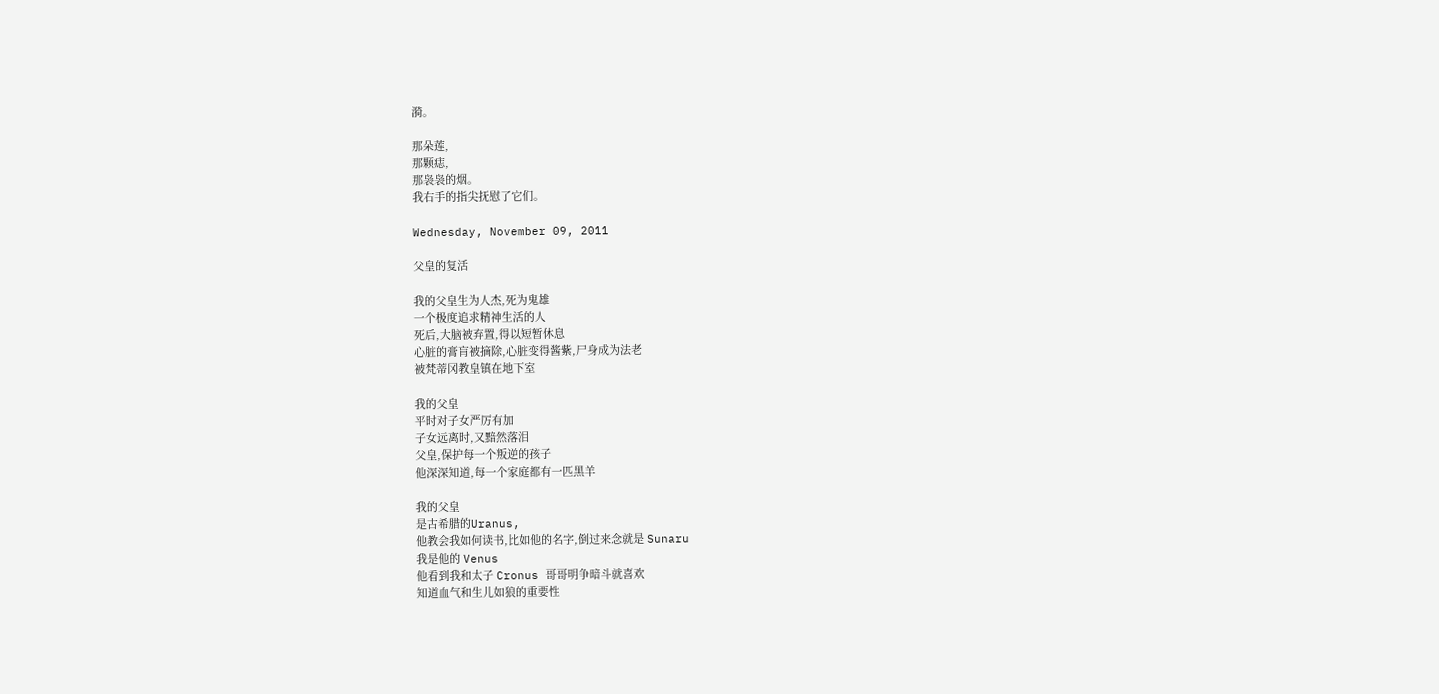漪。

那朵莲,
那颗痣,
那袅袅的烟。
我右手的指尖抚慰了它们。

Wednesday, November 09, 2011

父皇的复活

我的父皇生为人杰,死为鬼雄
一个极度追求精神生活的人
死后,大脑被弃置,得以短暂休息
心脏的膏肓被摘除,心脏变得酱紫,尸身成为法老
被梵蒂冈教皇镇在地下室

我的父皇
平时对子女严厉有加
子女远离时,又黯然落泪
父皇,保护每一个叛逆的孩子
他深深知道,每一个家庭都有一匹黑羊

我的父皇
是古希腊的Uranus,
他教会我如何读书,比如他的名字,倒过来念就是 Sunaru
我是他的 Venus
他看到我和太子 Cronus 哥哥明争暗斗就喜欢
知道血气和生儿如狼的重要性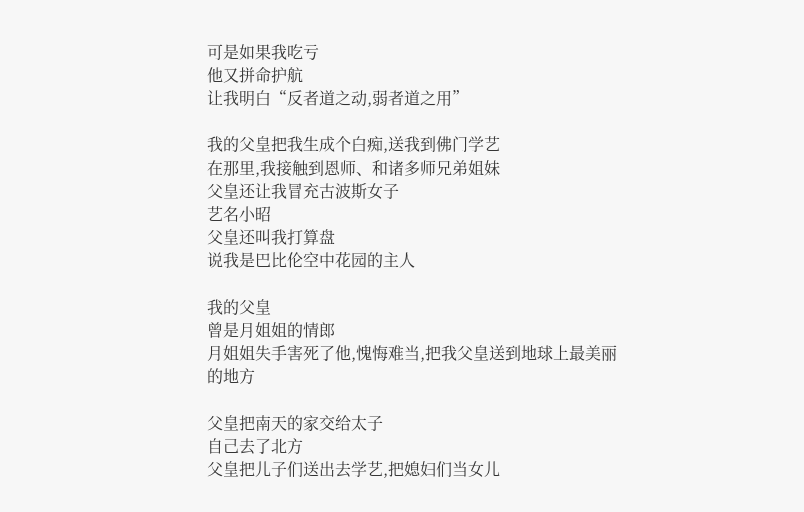可是如果我吃亏
他又拼命护航
让我明白“反者道之动,弱者道之用”

我的父皇把我生成个白痴,送我到佛门学艺
在那里,我接触到恩师、和诸多师兄弟姐妹
父皇还让我冒充古波斯女子
艺名小昭
父皇还叫我打算盘
说我是巴比伦空中花园的主人

我的父皇
曾是月姐姐的情郎
月姐姐失手害死了他,愧悔难当,把我父皇送到地球上最美丽的地方

父皇把南天的家交给太子
自己去了北方
父皇把儿子们送出去学艺,把媳妇们当女儿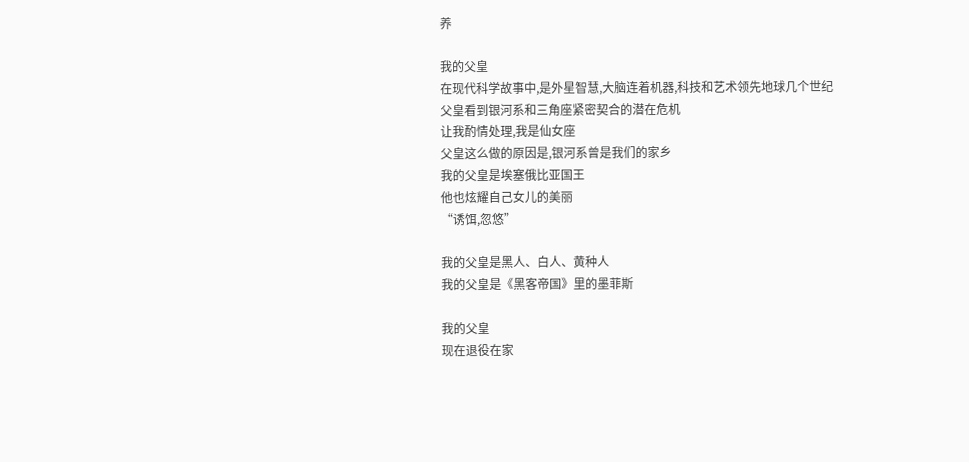养

我的父皇
在现代科学故事中,是外星智慧,大脑连着机器,科技和艺术领先地球几个世纪
父皇看到银河系和三角座紧密契合的潜在危机
让我酌情处理,我是仙女座
父皇这么做的原因是,银河系曾是我们的家乡
我的父皇是埃塞俄比亚国王
他也炫耀自己女儿的美丽
“诱饵,忽悠”

我的父皇是黑人、白人、黄种人
我的父皇是《黑客帝国》里的墨菲斯

我的父皇
现在退役在家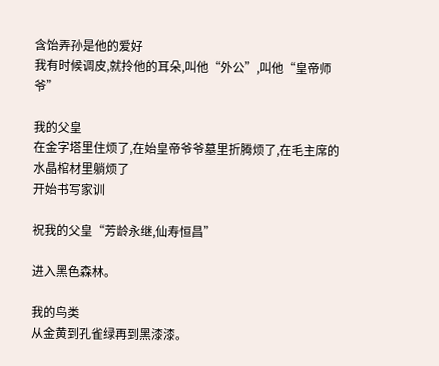含饴弄孙是他的爱好
我有时候调皮,就拎他的耳朵,叫他“外公”,叫他“皇帝师爷”

我的父皇
在金字塔里住烦了,在始皇帝爷爷墓里折腾烦了,在毛主席的水晶棺材里躺烦了
开始书写家训

祝我的父皇“芳龄永继,仙寿恒昌”

进入黑色森林。

我的鸟类
从金黄到孔雀绿再到黑漆漆。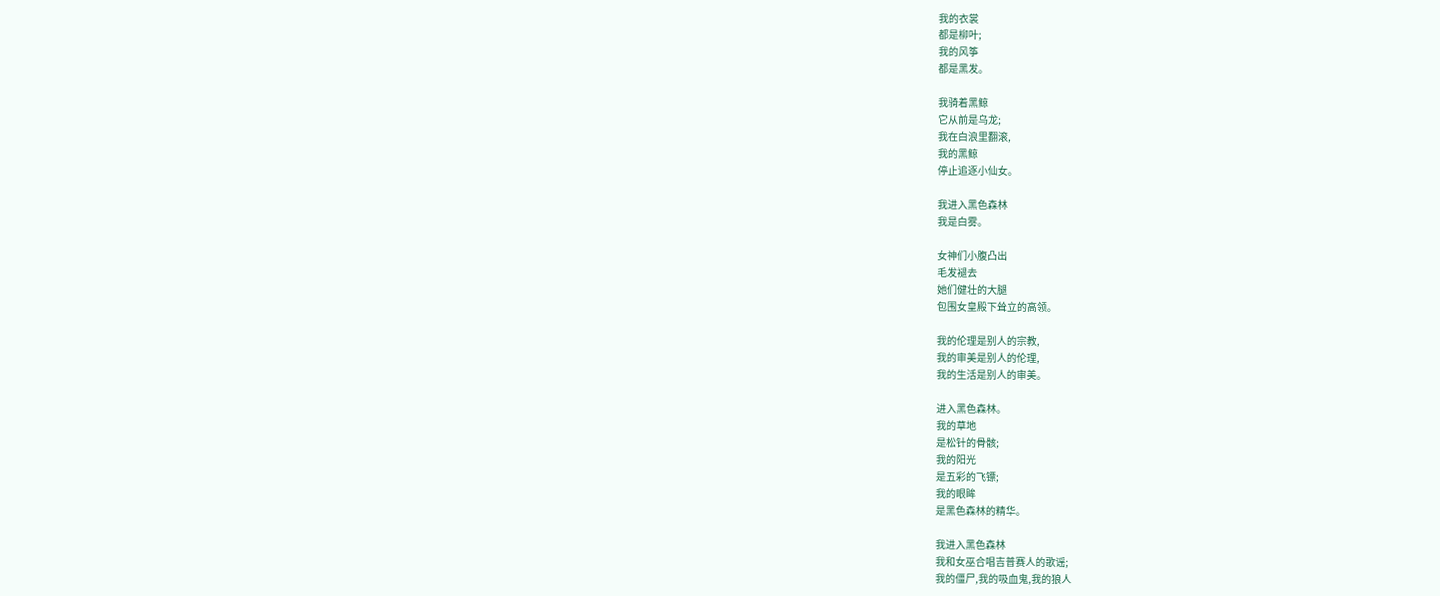我的衣裳
都是柳叶;
我的风筝
都是黑发。

我骑着黑鲸
它从前是乌龙;
我在白浪里翻滚,
我的黑鲸
停止追逐小仙女。

我进入黑色森林
我是白雾。

女神们小腹凸出
毛发褪去
她们健壮的大腿
包围女皇殿下耸立的高领。

我的伦理是别人的宗教,
我的审美是别人的伦理,
我的生活是别人的审美。

进入黑色森林。
我的草地
是松针的骨骸;
我的阳光
是五彩的飞镖;
我的眼眸
是黑色森林的精华。

我进入黑色森林
我和女巫合唱吉普赛人的歌谣;
我的僵尸,我的吸血鬼,我的狼人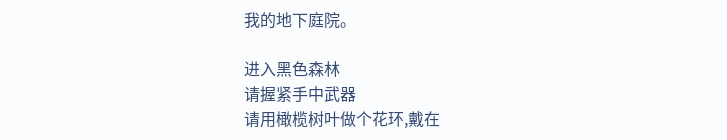我的地下庭院。

进入黑色森林
请握紧手中武器
请用橄榄树叶做个花环,戴在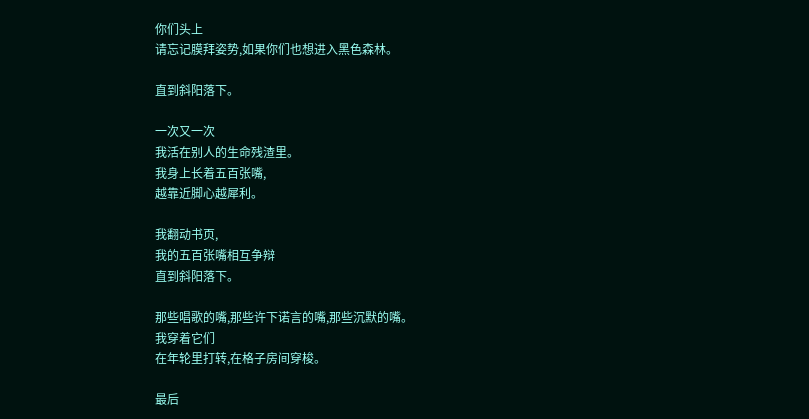你们头上
请忘记膜拜姿势,如果你们也想进入黑色森林。

直到斜阳落下。

一次又一次
我活在别人的生命残渣里。
我身上长着五百张嘴,
越靠近脚心越犀利。

我翻动书页,
我的五百张嘴相互争辩
直到斜阳落下。

那些唱歌的嘴,那些许下诺言的嘴,那些沉默的嘴。
我穿着它们
在年轮里打转,在格子房间穿梭。

最后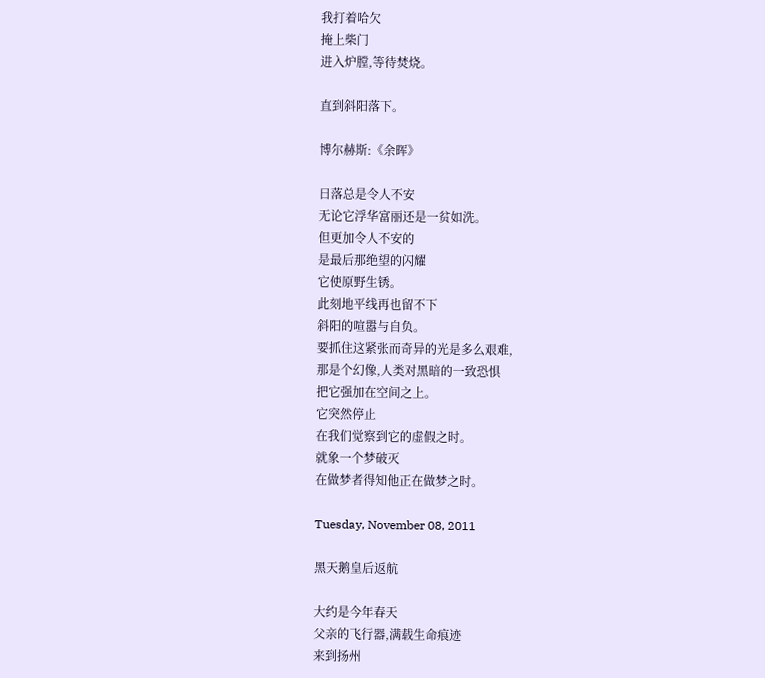我打着哈欠
掩上柴门
进入炉膛,等待焚烧。

直到斜阳落下。

博尔赫斯:《余晖》

日落总是令人不安
无论它浮华富丽还是一贫如洗。
但更加令人不安的
是最后那绝望的闪耀
它使原野生锈。
此刻地平线再也留不下
斜阳的喧嚣与自负。
要抓住这紧张而奇异的光是多么艰难,
那是个幻像,人类对黑暗的一致恐惧
把它强加在空间之上。
它突然停止
在我们觉察到它的虚假之时。
就象一个梦破灭
在做梦者得知他正在做梦之时。

Tuesday, November 08, 2011

黑天鹅皇后返航

大约是今年春天
父亲的飞行器,满载生命痕迹
来到扬州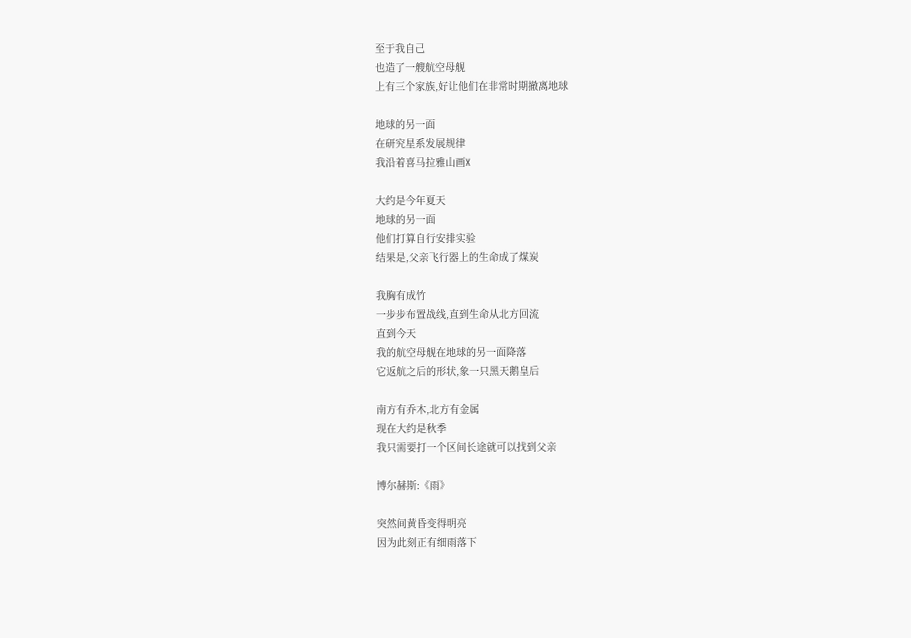至于我自己
也造了一艘航空母舰
上有三个家族,好让他们在非常时期撤离地球

地球的另一面
在研究星系发展规律
我沿着喜马拉雅山画X

大约是今年夏天
地球的另一面
他们打算自行安排实验
结果是,父亲飞行器上的生命成了煤炭

我胸有成竹
一步步布置战线,直到生命从北方回流
直到今天
我的航空母舰在地球的另一面降落
它返航之后的形状,象一只黑天鹅皇后

南方有乔木,北方有金属
现在大约是秋季
我只需要打一个区间长途就可以找到父亲

博尔赫斯:《雨》

突然间黄昏变得明亮
因为此刻正有细雨落下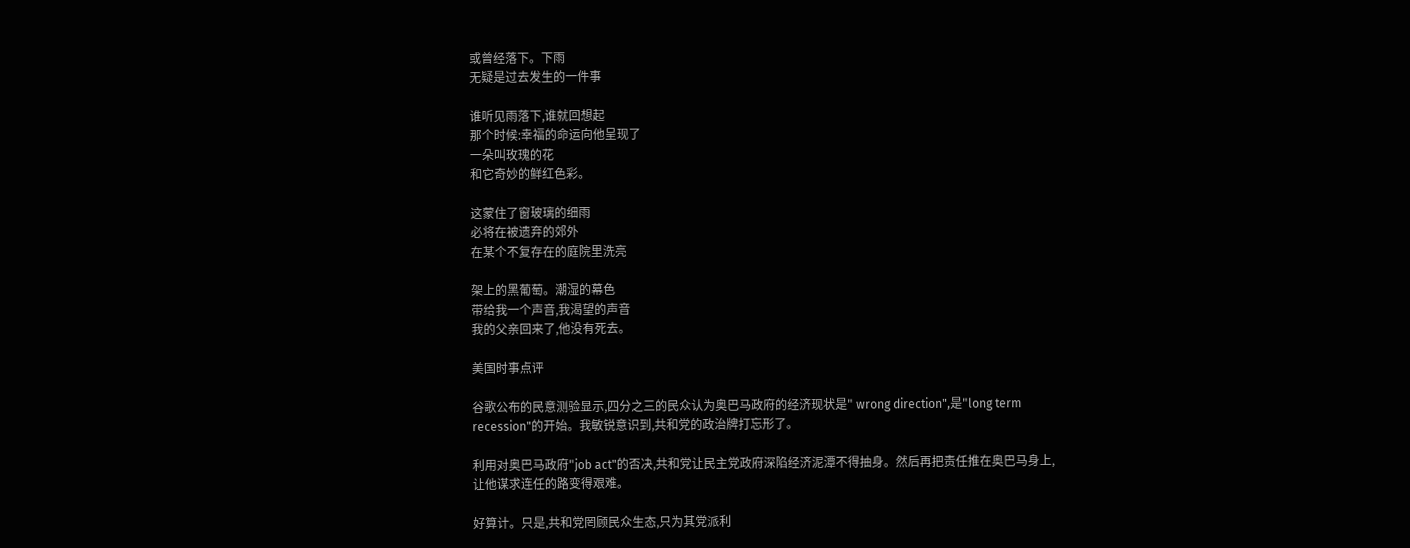或曾经落下。下雨
无疑是过去发生的一件事

谁听见雨落下,谁就回想起
那个时候:幸福的命运向他呈现了
一朵叫玫瑰的花
和它奇妙的鲜红色彩。

这蒙住了窗玻璃的细雨
必将在被遗弃的郊外
在某个不复存在的庭院里洗亮

架上的黑葡萄。潮湿的幕色
带给我一个声音,我渴望的声音
我的父亲回来了,他没有死去。

美国时事点评

谷歌公布的民意测验显示,四分之三的民众认为奥巴马政府的经济现状是" wrong direction",是"long term recession"的开始。我敏锐意识到,共和党的政治牌打忘形了。

利用对奥巴马政府"job act"的否决,共和党让民主党政府深陷经济泥潭不得抽身。然后再把责任推在奥巴马身上,让他谋求连任的路变得艰难。

好算计。只是,共和党罔顾民众生态,只为其党派利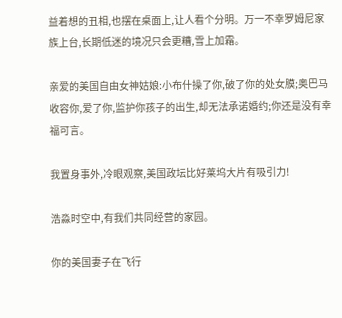益着想的丑相,也摆在桌面上,让人看个分明。万一不幸罗姆尼家族上台,长期低迷的境况只会更糟,雪上加霜。

亲爱的美国自由女神姑娘:小布什操了你,破了你的处女膜;奥巴马收容你,爱了你,监护你孩子的出生,却无法承诺婚约;你还是没有幸福可言。

我置身事外,冷眼观察,美国政坛比好莱坞大片有吸引力!

浩淼时空中,有我们共同经营的家园。

你的美国妻子在飞行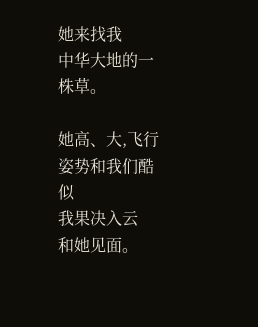她来找我
中华大地的一株草。

她高、大,飞行姿势和我们酷似
我果决入云
和她见面。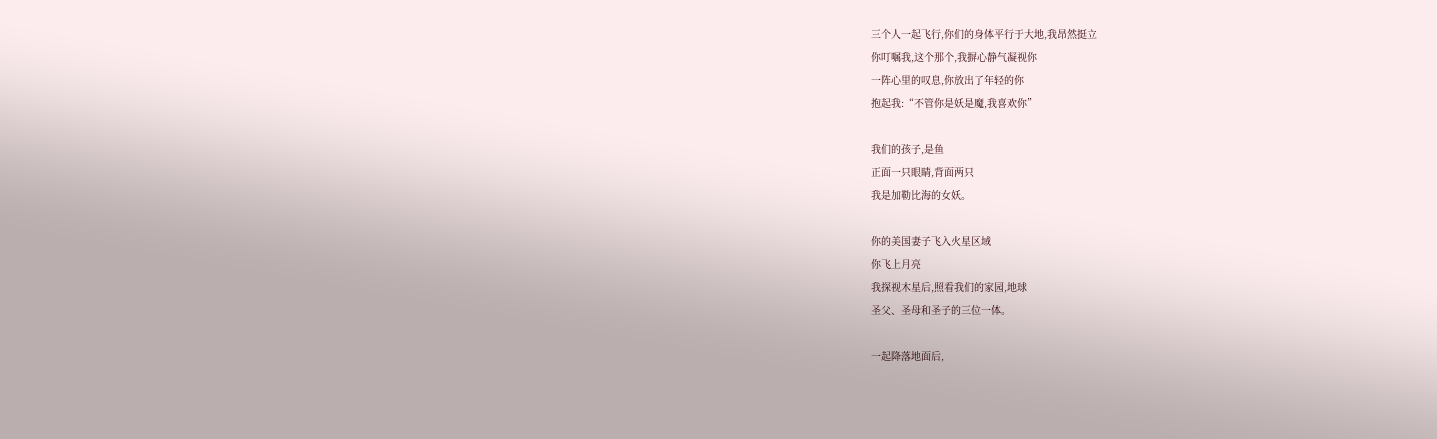三个人一起飞行,你们的身体平行于大地,我昂然挺立
你叮嘱我,这个那个,我摒心静气凝视你
一阵心里的叹息,你放出了年轻的你
抱起我:“不管你是妖是魔,我喜欢你”

我们的孩子,是鱼
正面一只眼睛,背面两只
我是加勒比海的女妖。

你的美国妻子飞入火星区域
你飞上月亮
我探视木星后,照看我们的家园,地球
圣父、圣母和圣子的三位一体。

一起降落地面后,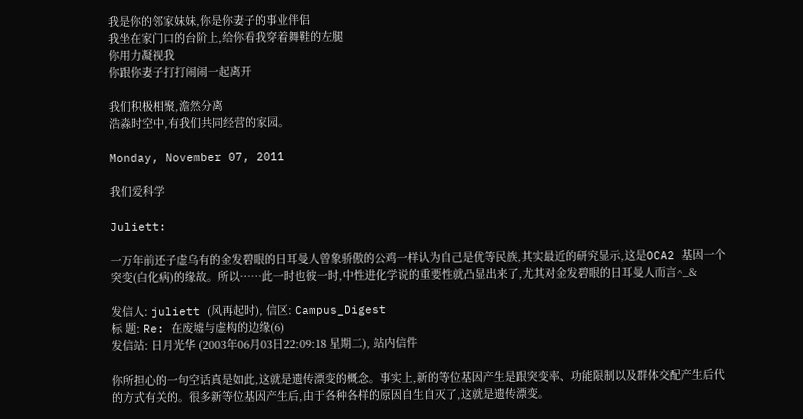我是你的邻家妹妹,你是你妻子的事业伴侣
我坐在家门口的台阶上,给你看我穿着舞鞋的左腿
你用力凝视我
你跟你妻子打打闹闹一起离开

我们积极相聚,澹然分离
浩淼时空中,有我们共同经营的家园。

Monday, November 07, 2011

我们爱科学

Juliett:

一万年前还子虚乌有的金发碧眼的日耳曼人曾象骄傲的公鸡一样认为自己是优等民族,其实最近的研究显示,这是OCA2 基因一个突变(白化病)的缘故。所以……此一时也彼一时,中性进化学说的重要性就凸显出来了,尤其对金发碧眼的日耳曼人而言^_&

发信人: juliett (风再起时), 信区: Campus_Digest
标 题: Re: 在废墟与虚构的边缘(6)
发信站: 日月光华 (2003年06月03日22:09:18 星期二), 站内信件

你所担心的一句空话真是如此,这就是遗传漂变的概念。事实上,新的等位基因产生是跟突变率、功能限制以及群体交配产生后代的方式有关的。很多新等位基因产生后,由于各种各样的原因自生自灭了,这就是遗传漂变。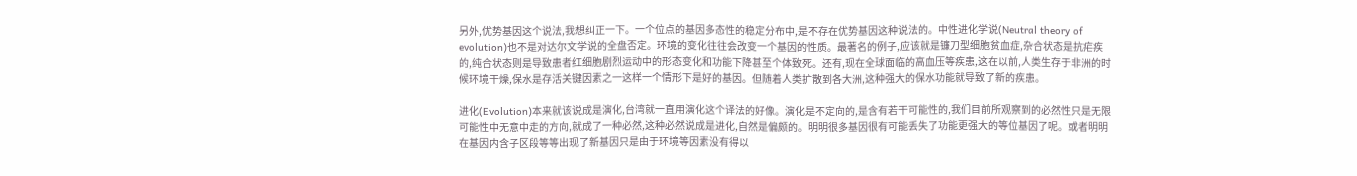另外,优势基因这个说法,我想纠正一下。一个位点的基因多态性的稳定分布中,是不存在优势基因这种说法的。中性进化学说(Neutral theory of evolution)也不是对达尔文学说的全盘否定。环境的变化往往会改变一个基因的性质。最著名的例子,应该就是镰刀型细胞贫血症,杂合状态是抗疟疾的,纯合状态则是导致患者红细胞剧烈运动中的形态变化和功能下降甚至个体致死。还有,现在全球面临的高血压等疾患,这在以前,人类生存于非洲的时候环境干燥,保水是存活关键因素之一这样一个情形下是好的基因。但随着人类扩散到各大洲,这种强大的保水功能就导致了新的疾患。

进化(Evolution)本来就该说成是演化,台湾就一直用演化这个译法的好像。演化是不定向的,是含有若干可能性的,我们目前所观察到的必然性只是无限可能性中无意中走的方向,就成了一种必然,这种必然说成是进化,自然是偏颇的。明明很多基因很有可能丢失了功能更强大的等位基因了呢。或者明明在基因内含子区段等等出现了新基因只是由于环境等因素没有得以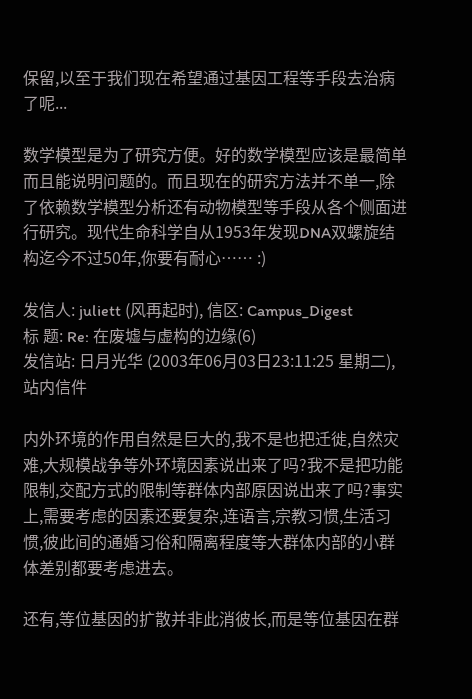保留,以至于我们现在希望通过基因工程等手段去治病了呢...

数学模型是为了研究方便。好的数学模型应该是最简单而且能说明问题的。而且现在的研究方法并不单一,除了依赖数学模型分析还有动物模型等手段从各个侧面进行研究。现代生命科学自从1953年发现DNA双螺旋结构迄今不过50年,你要有耐心…… :)

发信人: juliett (风再起时), 信区: Campus_Digest
标 题: Re: 在废墟与虚构的边缘(6)
发信站: 日月光华 (2003年06月03日23:11:25 星期二), 站内信件

内外环境的作用自然是巨大的,我不是也把迁徙,自然灾难,大规模战争等外环境因素说出来了吗?我不是把功能限制,交配方式的限制等群体内部原因说出来了吗?事实上,需要考虑的因素还要复杂,连语言,宗教习惯,生活习惯,彼此间的通婚习俗和隔离程度等大群体内部的小群体差别都要考虑进去。

还有,等位基因的扩散并非此消彼长,而是等位基因在群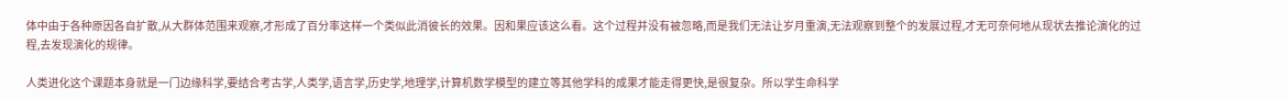体中由于各种原因各自扩散,从大群体范围来观察,才形成了百分率这样一个类似此消彼长的效果。因和果应该这么看。这个过程并没有被忽略,而是我们无法让岁月重演,无法观察到整个的发展过程,才无可奈何地从现状去推论演化的过程,去发现演化的规律。

人类进化这个课题本身就是一门边缘科学,要结合考古学,人类学,语言学,历史学,地理学,计算机数学模型的建立等其他学科的成果才能走得更快,是很复杂。所以学生命科学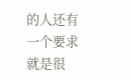的人还有一个要求就是很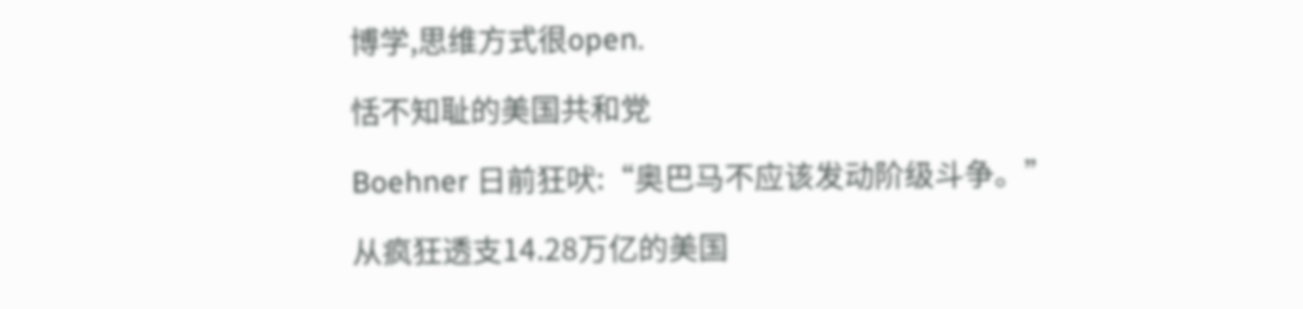博学,思维方式很open.

恬不知耻的美国共和党

Boehner 日前狂吠:“奥巴马不应该发动阶级斗争。”

从疯狂透支14.28万亿的美国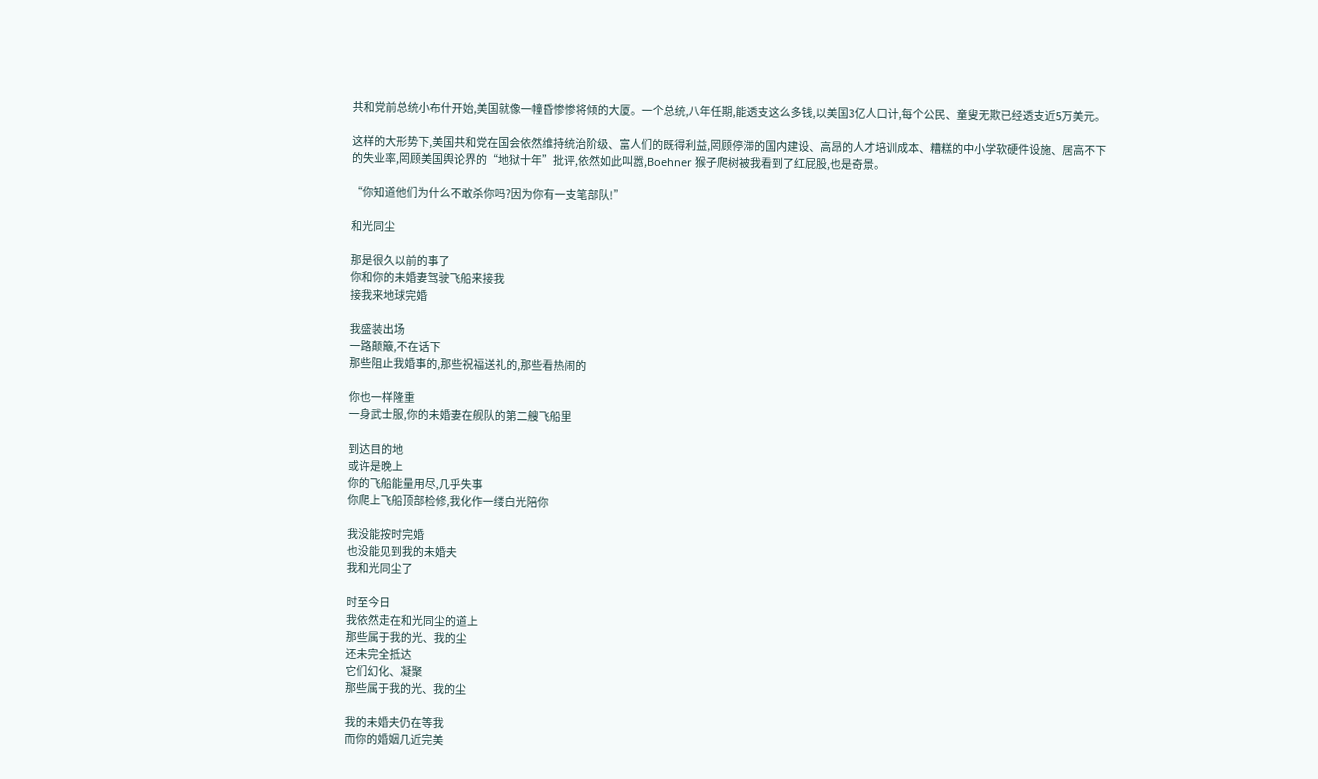共和党前总统小布什开始,美国就像一幢昏惨惨将倾的大厦。一个总统,八年任期,能透支这么多钱,以美国3亿人口计,每个公民、童叟无欺已经透支近5万美元。

这样的大形势下,美国共和党在国会依然维持统治阶级、富人们的既得利益,罔顾停滞的国内建设、高昂的人才培训成本、糟糕的中小学软硬件设施、居高不下的失业率,罔顾美国舆论界的“地狱十年”批评,依然如此叫嚣,Boehner 猴子爬树被我看到了红屁股,也是奇景。

“你知道他们为什么不敢杀你吗?因为你有一支笔部队!”

和光同尘

那是很久以前的事了
你和你的未婚妻驾驶飞船来接我
接我来地球完婚

我盛装出场
一路颠簸,不在话下
那些阻止我婚事的,那些祝福送礼的,那些看热闹的

你也一样隆重
一身武士服,你的未婚妻在舰队的第二艘飞船里

到达目的地
或许是晚上
你的飞船能量用尽,几乎失事
你爬上飞船顶部检修,我化作一缕白光陪你

我没能按时完婚
也没能见到我的未婚夫
我和光同尘了

时至今日
我依然走在和光同尘的道上
那些属于我的光、我的尘
还未完全抵达
它们幻化、凝聚
那些属于我的光、我的尘

我的未婚夫仍在等我
而你的婚姻几近完美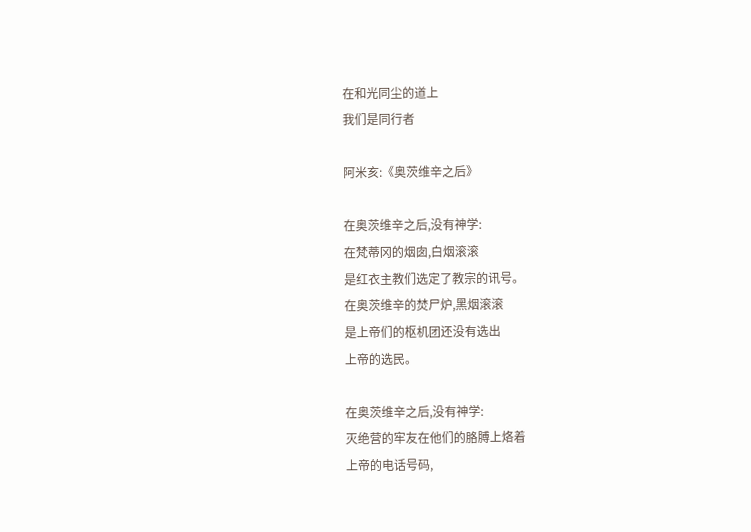在和光同尘的道上
我们是同行者

阿米亥:《奥茨维辛之后》

在奥茨维辛之后,没有神学:
在梵蒂冈的烟囱,白烟滚滚
是红衣主教们选定了教宗的讯号。
在奥茨维辛的焚尸炉,黑烟滚滚
是上帝们的枢机团还没有选出
上帝的选民。

在奥茨维辛之后,没有神学:
灭绝营的牢友在他们的胳膊上烙着
上帝的电话号码,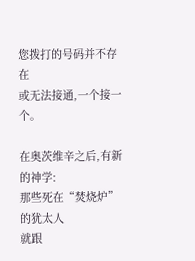您拨打的号码并不存在
或无法接通,一个接一个。

在奥茨维辛之后,有新的神学:
那些死在“焚烧炉”的犹太人
就跟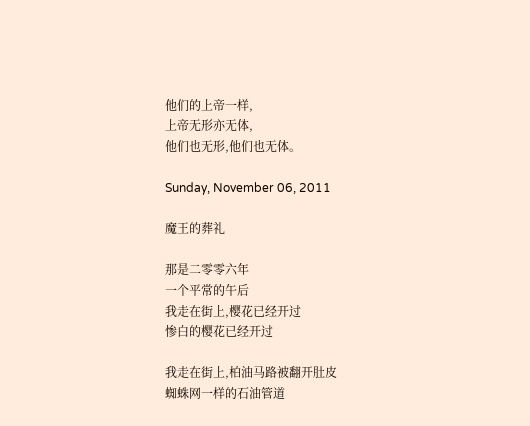他们的上帝一样,
上帝无形亦无体,
他们也无形,他们也无体。

Sunday, November 06, 2011

魔王的葬礼

那是二零零六年
一个平常的午后
我走在街上,樱花已经开过
惨白的樱花已经开过

我走在街上,柏油马路被翻开肚皮
蜘蛛网一样的石油管道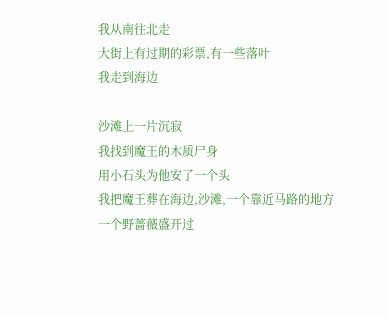我从南往北走
大街上有过期的彩票,有一些落叶
我走到海边

沙滩上一片沉寂
我找到魔王的木质尸身
用小石头为他安了一个头
我把魔王葬在海边,沙滩,一个靠近马路的地方
一个野蔷薇盛开过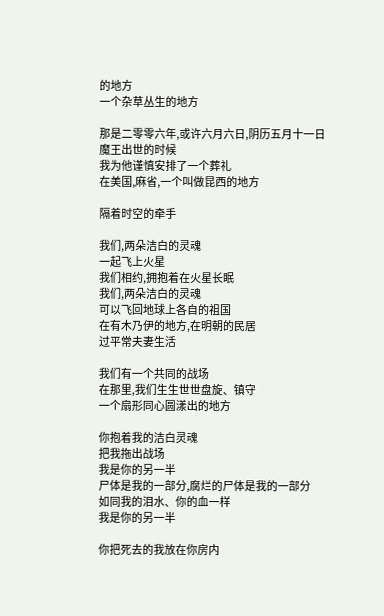的地方
一个杂草丛生的地方

那是二零零六年,或许六月六日,阴历五月十一日
魔王出世的时候
我为他谨慎安排了一个葬礼
在美国,麻省,一个叫做昆西的地方

隔着时空的牵手

我们,两朵洁白的灵魂
一起飞上火星
我们相约,拥抱着在火星长眠
我们,两朵洁白的灵魂
可以飞回地球上各自的祖国
在有木乃伊的地方,在明朝的民居
过平常夫妻生活

我们有一个共同的战场
在那里,我们生生世世盘旋、镇守
一个扇形同心圆漾出的地方

你抱着我的洁白灵魂
把我拖出战场
我是你的另一半
尸体是我的一部分,腐烂的尸体是我的一部分
如同我的泪水、你的血一样
我是你的另一半

你把死去的我放在你房内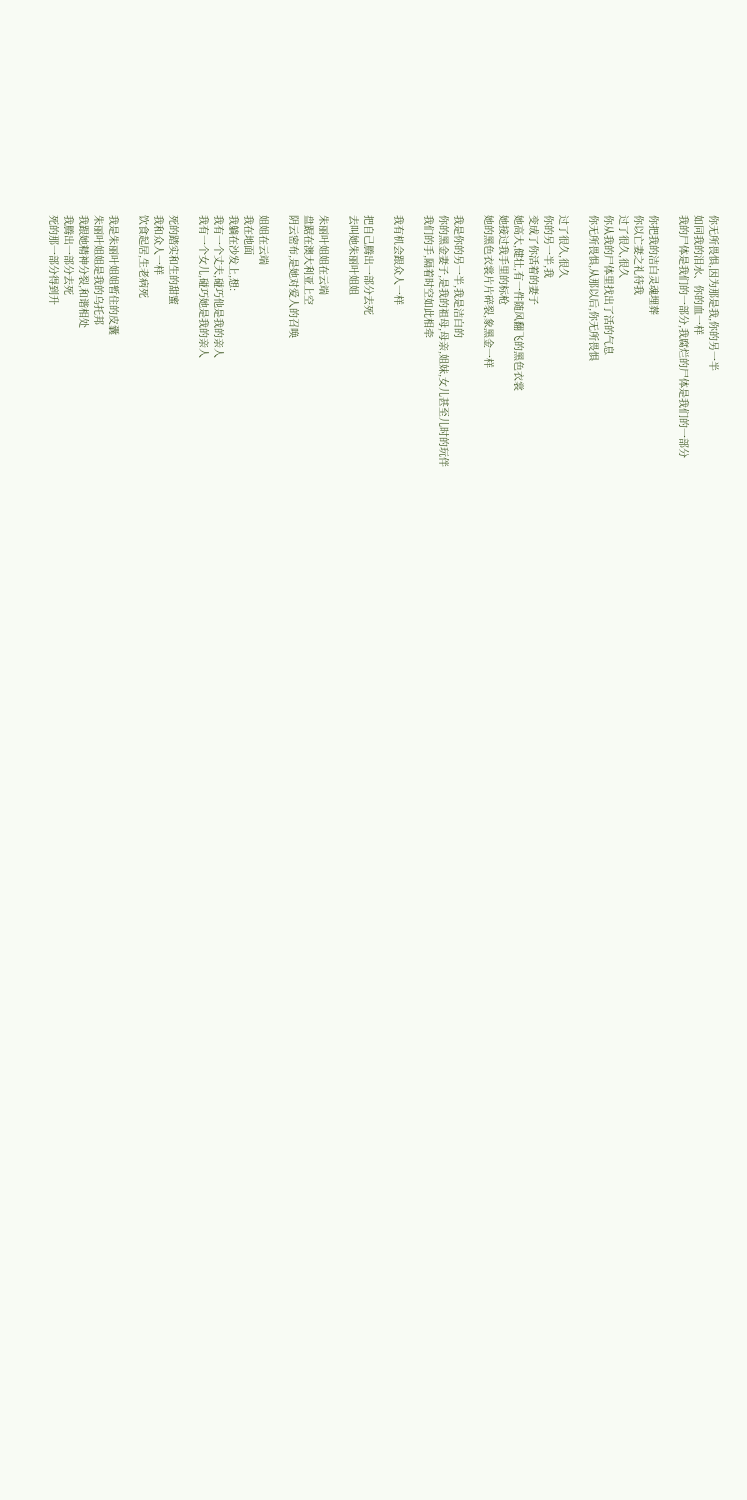你无所畏惧,因为那是我,你的另一半
如同我的泪水、你的血一样
我的尸体是我们的一部分,我腐烂的尸体是我们的一部分

你把我的洁白灵魂埋葬
你以亡妻之礼待我
过了很久,很久
你从我的尸体里找出了活的气息
你无所畏惧,从那以后,你无所畏惧

过了很久,很久
你的另一半,我
变成了你活着的妻子
她高大,健壮,有一件随风翻飞的黑色衣裳
她接过我手里的标枪
她的黑色衣裳片片碎裂,象黑金一样

我是你的另一半,我是洁白的
你的黑金妻子,是我的祖母,母亲,姐妹,女儿甚至儿时的玩伴
我们的手,隔着时空如此相牵

我有机会跟众人一样

把自己腾出一部分去死
去叫她朱丽叶姐姐

朱丽叶姐姐在云端
盘踞在澳大利亚上空
阴云密布,是她对爱人的召唤

姐姐在云端
我在地面
我躺在沙发上,想:
我有一个丈夫,碰巧他是我的亲人
我有一个女儿,碰巧她是我的亲人

死的踏实和生的甜蜜
我和众人一样
饮食起居,生老病死

我是朱丽叶姐姐暂住的皮囊
朱丽叶姐姐是我的乌托邦
我跟她精神分裂,和谐相处
我腾出一部分去死
死的那一部分得到升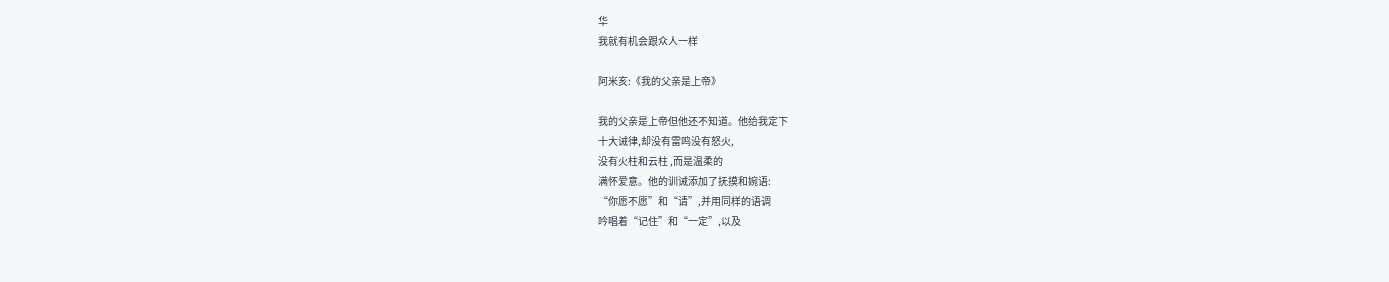华
我就有机会跟众人一样

阿米亥:《我的父亲是上帝》

我的父亲是上帝但他还不知道。他给我定下
十大诫律,却没有雷鸣没有怒火,
没有火柱和云柱 ,而是温柔的
满怀爱意。他的训诫添加了抚摸和婉语:
“你愿不愿”和“请”,并用同样的语调
吟唱着“记住”和“一定”,以及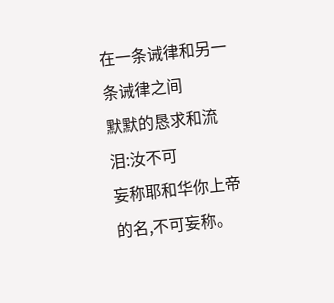在一条诫律和另一条诫律之间
默默的恳求和流泪:汝不可
妄称耶和华你上帝的名,不可妄称。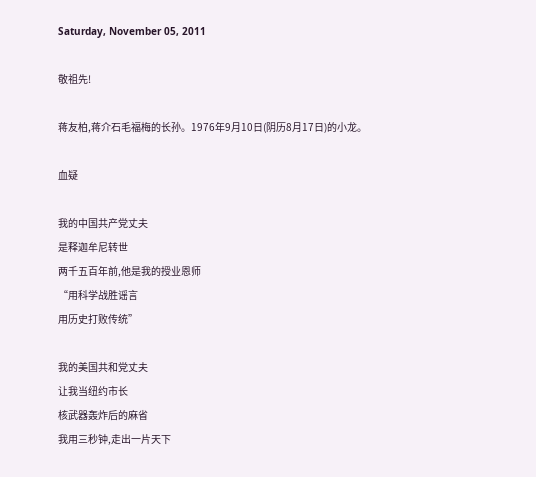Saturday, November 05, 2011

敬祖先!

蒋友柏,蒋介石毛福梅的长孙。1976年9月10日(阴历8月17日)的小龙。

血疑

我的中国共产党丈夫
是释迦牟尼转世
两千五百年前,他是我的授业恩师
“用科学战胜谣言
用历史打败传统”

我的美国共和党丈夫
让我当纽约市长
核武器轰炸后的麻省
我用三秒钟,走出一片天下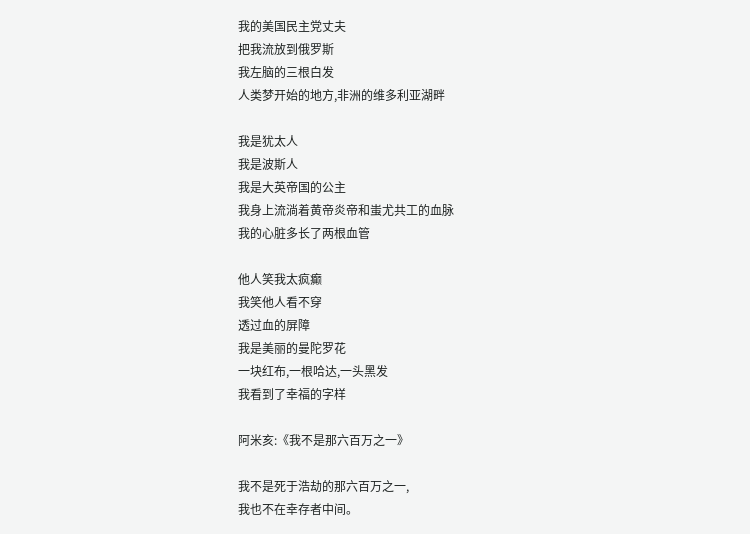我的美国民主党丈夫
把我流放到俄罗斯
我左脑的三根白发
人类梦开始的地方,非洲的维多利亚湖畔

我是犹太人
我是波斯人
我是大英帝国的公主
我身上流淌着黄帝炎帝和蚩尤共工的血脉
我的心脏多长了两根血管

他人笑我太疯癫
我笑他人看不穿
透过血的屏障
我是美丽的曼陀罗花
一块红布,一根哈达,一头黑发
我看到了幸福的字样

阿米亥:《我不是那六百万之一》

我不是死于浩劫的那六百万之一,
我也不在幸存者中间。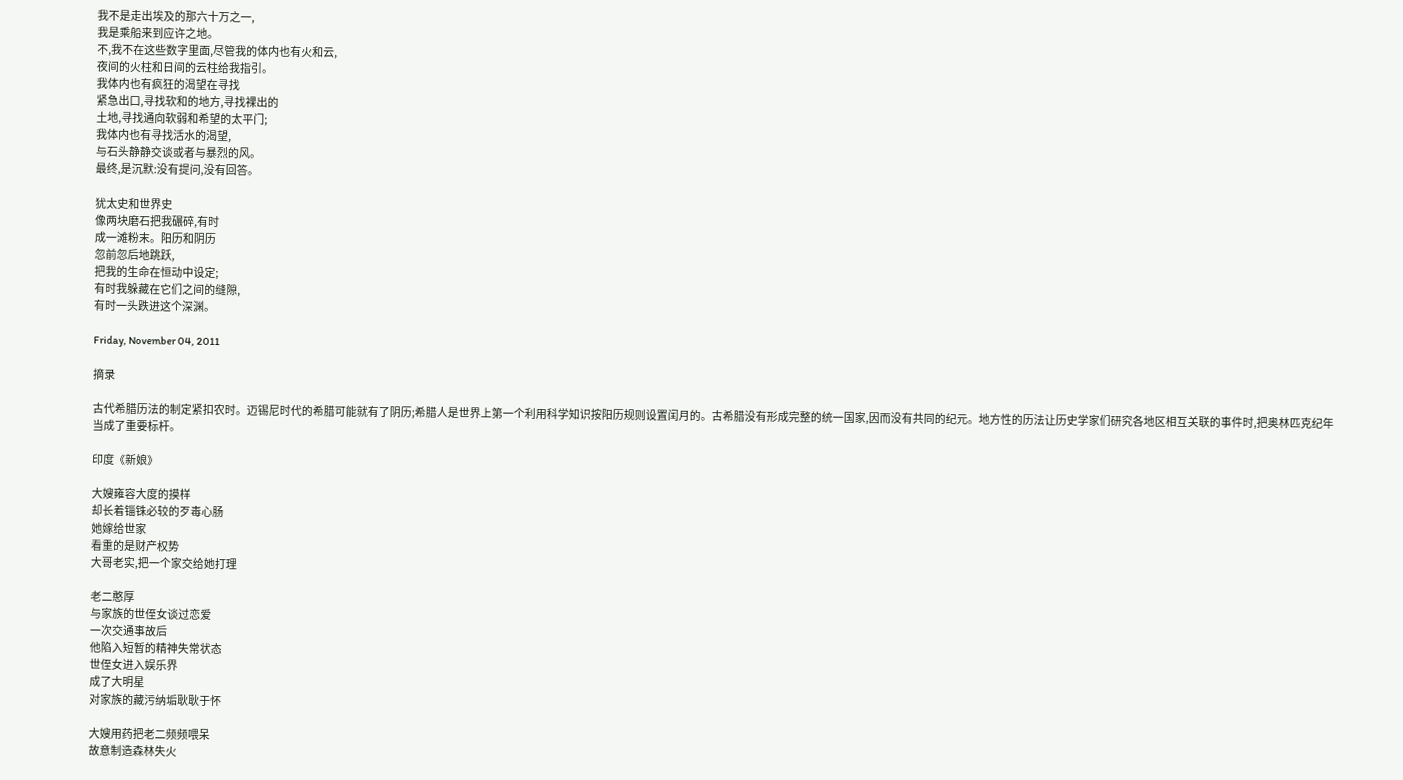我不是走出埃及的那六十万之一,
我是乘船来到应许之地。
不,我不在这些数字里面,尽管我的体内也有火和云,
夜间的火柱和日间的云柱给我指引。
我体内也有疯狂的渴望在寻找
紧急出口,寻找软和的地方,寻找裸出的
土地,寻找通向软弱和希望的太平门;
我体内也有寻找活水的渴望,
与石头静静交谈或者与暴烈的风。
最终,是沉默:没有提问,没有回答。

犹太史和世界史
像两块磨石把我碾碎,有时
成一滩粉末。阳历和阴历
忽前忽后地跳跃,
把我的生命在恒动中设定;
有时我躲藏在它们之间的缝隙,
有时一头跌进这个深渊。

Friday, November 04, 2011

摘录

古代希腊历法的制定紧扣农时。迈锡尼时代的希腊可能就有了阴历;希腊人是世界上第一个利用科学知识按阳历规则设置闰月的。古希腊没有形成完整的统一国家,因而没有共同的纪元。地方性的历法让历史学家们研究各地区相互关联的事件时,把奥林匹克纪年当成了重要标杆。

印度《新娘》

大嫂雍容大度的摸样
却长着锱铢必较的歹毒心肠
她嫁给世家
看重的是财产权势
大哥老实,把一个家交给她打理

老二憨厚
与家族的世侄女谈过恋爱
一次交通事故后
他陷入短暂的精神失常状态
世侄女进入娱乐界
成了大明星
对家族的藏污纳垢耿耿于怀

大嫂用药把老二频频喂呆
故意制造森林失火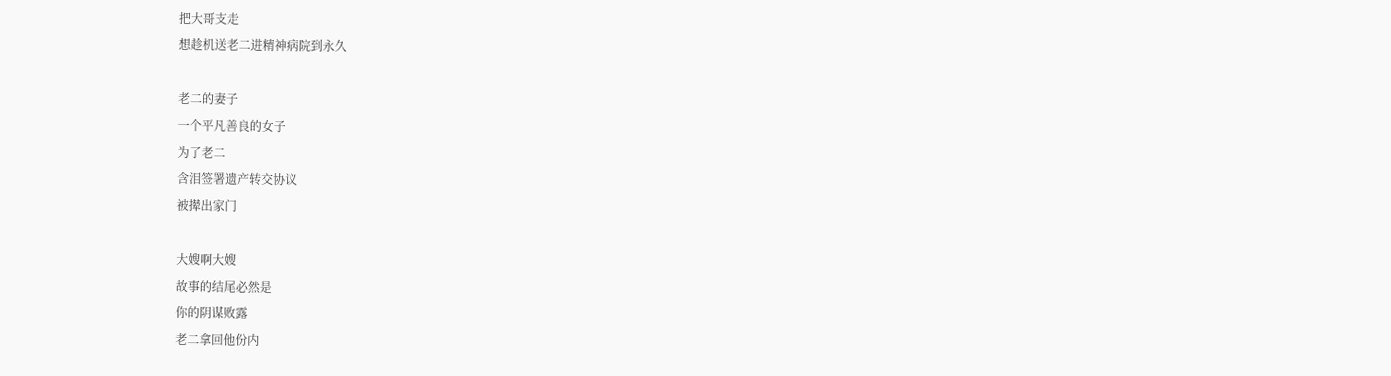把大哥支走
想趁机送老二进精神病院到永久

老二的妻子
一个平凡善良的女子
为了老二
含泪签署遗产转交协议
被撵出家门

大嫂啊大嫂
故事的结尾必然是
你的阴谋败露
老二拿回他份内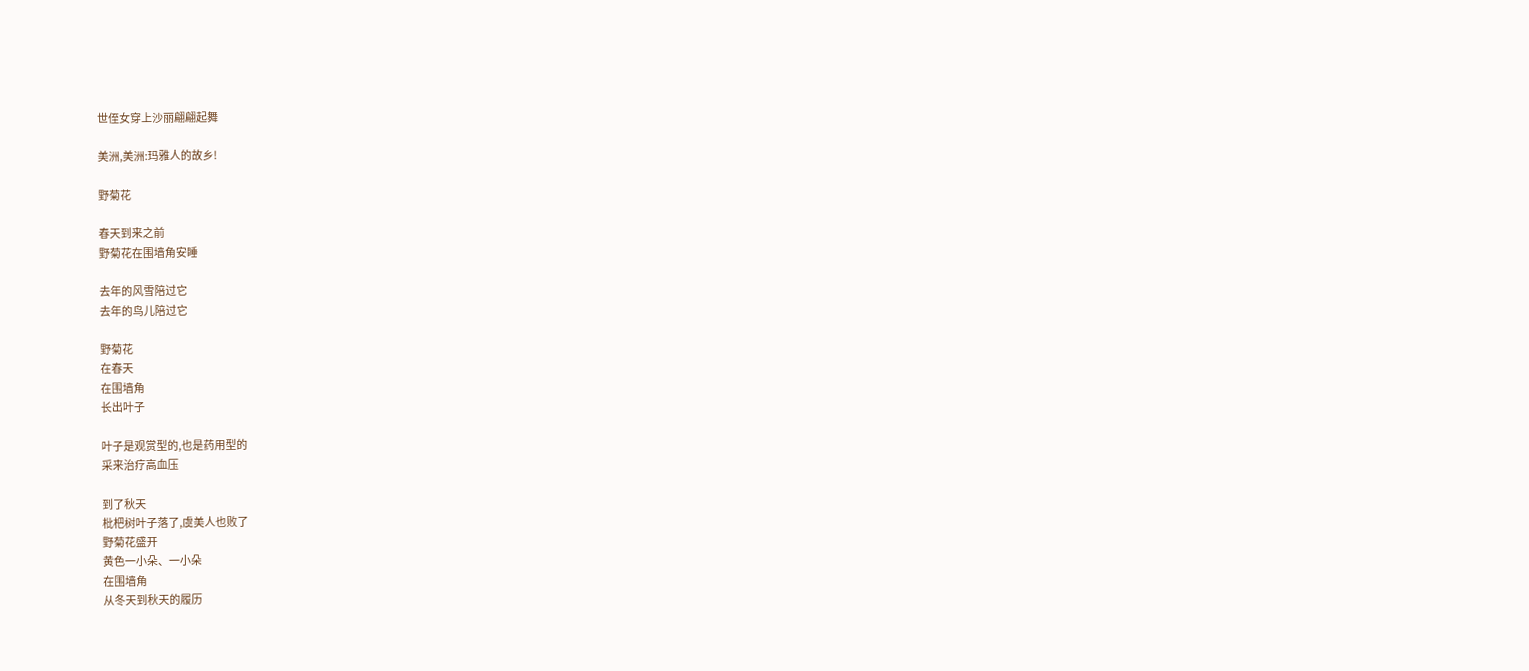世侄女穿上沙丽翩翩起舞

美洲,美洲:玛雅人的故乡!

野菊花

春天到来之前
野菊花在围墙角安睡

去年的风雪陪过它
去年的鸟儿陪过它

野菊花
在春天
在围墙角
长出叶子

叶子是观赏型的,也是药用型的
采来治疗高血压

到了秋天
枇杷树叶子落了,虞美人也败了
野菊花盛开
黄色一小朵、一小朵
在围墙角
从冬天到秋天的履历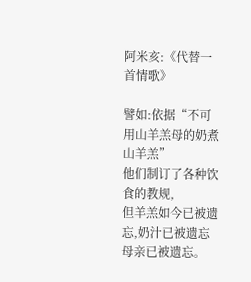阿米亥:《代替一首情歌》

譬如:依据“不可用山羊羔母的奶煮山羊羔”
他们制订了各种饮食的教规,
但羊羔如今已被遗忘,奶汁已被遗忘
母亲已被遗忘。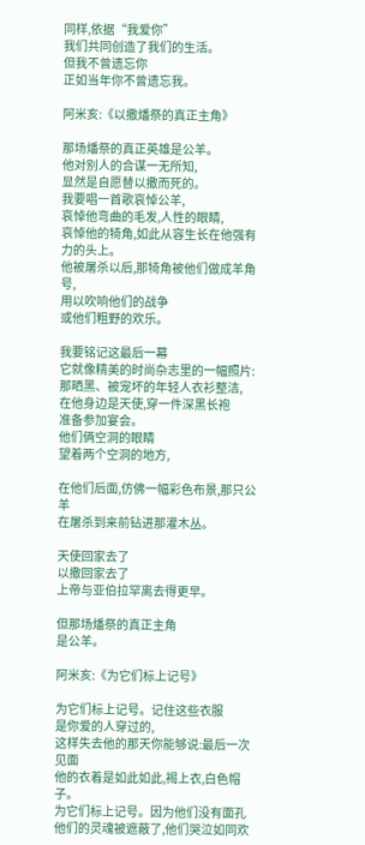同样,依据“我爱你”
我们共同创造了我们的生活。
但我不曾遗忘你
正如当年你不曾遗忘我。

阿米亥:《以撒燔祭的真正主角》

那场燔祭的真正英雄是公羊。
他对别人的合谋一无所知,
显然是自愿替以撒而死的。
我要唱一首歌哀悼公羊,
哀悼他弯曲的毛发,人性的眼睛,
哀悼他的犄角,如此从容生长在他强有力的头上。
他被屠杀以后,那犄角被他们做成羊角号,
用以吹响他们的战争
或他们粗野的欢乐。

我要铭记这最后一幕
它就像精美的时尚杂志里的一幅照片:
那晒黑、被宠坏的年轻人衣衫整洁,
在他身边是天使,穿一件深黑长袍
准备参加宴会。
他们俩空洞的眼睛
望着两个空洞的地方,

在他们后面,仿佛一幅彩色布景,那只公羊
在屠杀到来前钻进那灌木丛。

天使回家去了
以撒回家去了
上帝与亚伯拉罕离去得更早。

但那场燔祭的真正主角
是公羊。

阿米亥:《为它们标上记号》

为它们标上记号。记住这些衣服
是你爱的人穿过的,
这样失去他的那天你能够说:最后一次见面
他的衣着是如此如此,褐上衣,白色帽子。
为它们标上记号。因为他们没有面孔
他们的灵魂被遮蔽了,他们哭泣如同欢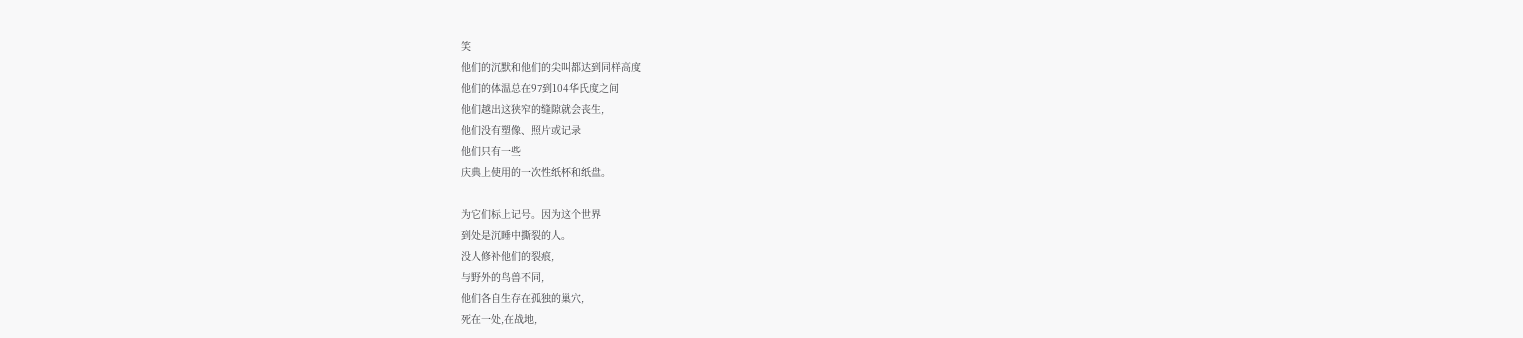笑
他们的沉默和他们的尖叫都达到同样高度
他们的体温总在97到104华氏度之间
他们越出这狭窄的缝隙就会丧生,
他们没有塑像、照片或记录
他们只有一些
庆典上使用的一次性纸杯和纸盘。

为它们标上记号。因为这个世界
到处是沉睡中撕裂的人。
没人修补他们的裂痕,
与野外的鸟兽不同,
他们各自生存在孤独的巢穴,
死在一处,在战地,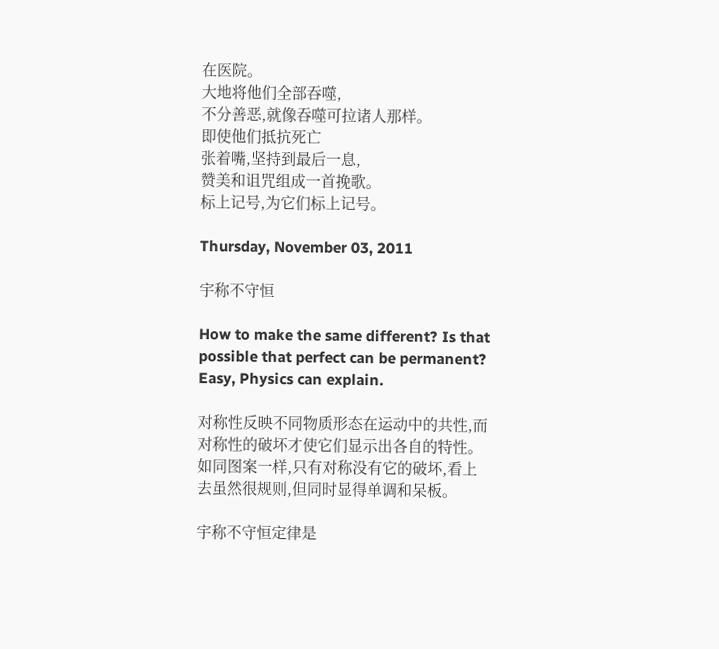在医院。
大地将他们全部吞噬,
不分善恶,就像吞噬可拉诸人那样。
即使他们抵抗死亡
张着嘴,坚持到最后一息,
赞美和诅咒组成一首挽歌。
标上记号,为它们标上记号。

Thursday, November 03, 2011

宇称不守恒

How to make the same different? Is that possible that perfect can be permanent? Easy, Physics can explain.

对称性反映不同物质形态在运动中的共性,而对称性的破坏才使它们显示出各自的特性。如同图案一样,只有对称没有它的破坏,看上去虽然很规则,但同时显得单调和呆板。

宇称不守恒定律是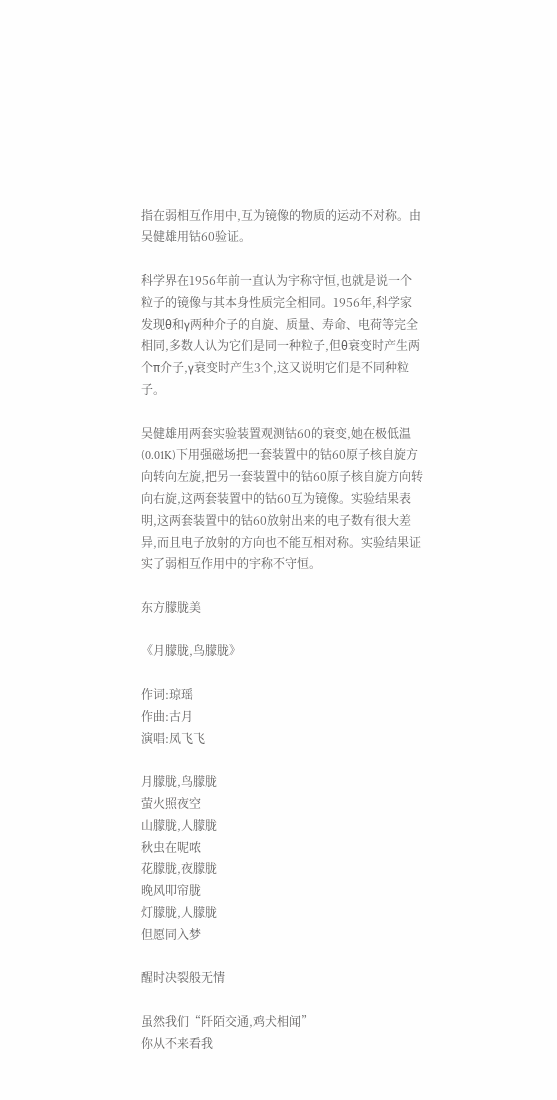指在弱相互作用中,互为镜像的物质的运动不对称。由吴健雄用钴60验证。

科学界在1956年前一直认为宇称守恒,也就是说一个粒子的镜像与其本身性质完全相同。1956年,科学家发现θ和γ两种介子的自旋、质量、寿命、电荷等完全相同,多数人认为它们是同一种粒子,但θ衰变时产生两个π介子,γ衰变时产生3个,这又说明它们是不同种粒子。

吴健雄用两套实验装置观测钴60的衰变,她在极低温(0.01K)下用强磁场把一套装置中的钴60原子核自旋方向转向左旋,把另一套装置中的钴60原子核自旋方向转向右旋,这两套装置中的钴60互为镜像。实验结果表明,这两套装置中的钴60放射出来的电子数有很大差异,而且电子放射的方向也不能互相对称。实验结果证实了弱相互作用中的宇称不守恒。

东方朦胧美

《月朦胧,鸟朦胧》

作词:琼瑶
作曲:古月
演唱:凤飞飞

月朦胧,鸟朦胧
萤火照夜空
山朦胧,人朦胧
秋虫在呢哝
花朦胧,夜朦胧
晚风叩帘胧
灯朦胧,人朦胧
但愿同入梦

醒时决裂般无情

虽然我们“阡陌交通,鸡犬相闻”
你从不来看我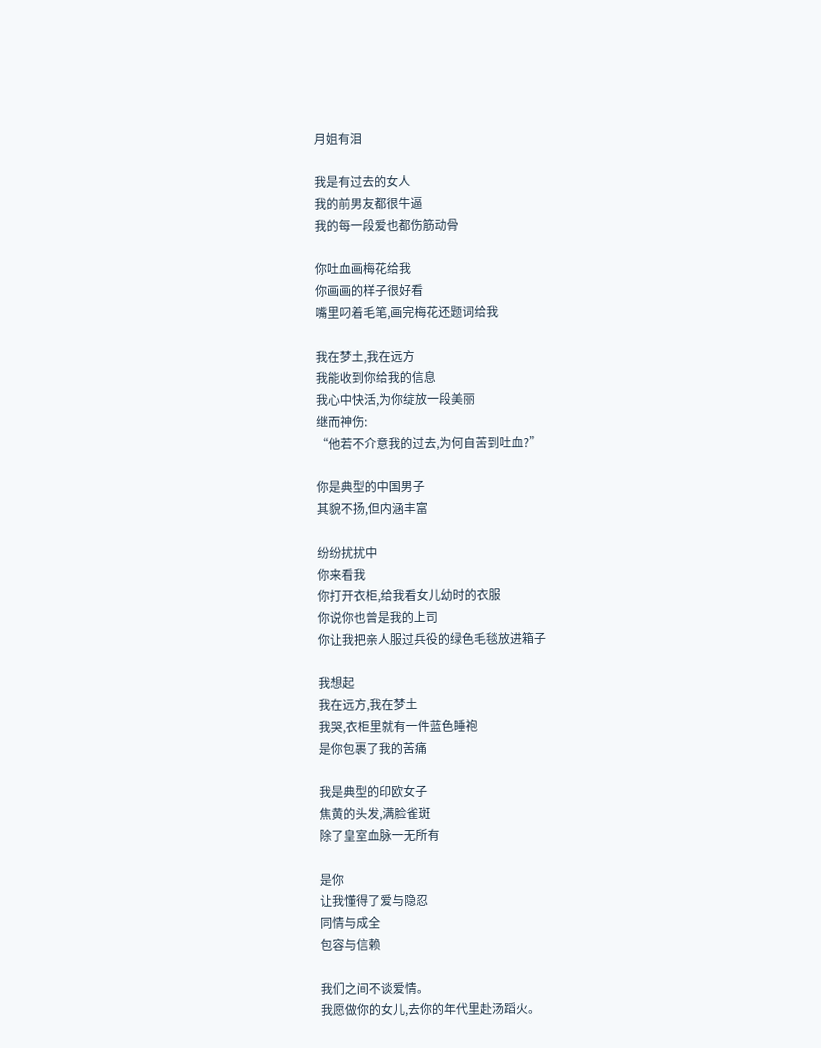月姐有泪

我是有过去的女人
我的前男友都很牛逼
我的每一段爱也都伤筋动骨

你吐血画梅花给我
你画画的样子很好看
嘴里叼着毛笔,画完梅花还题词给我

我在梦土,我在远方
我能收到你给我的信息
我心中快活,为你绽放一段美丽
继而神伤:
“他若不介意我的过去,为何自苦到吐血?”

你是典型的中国男子
其貌不扬,但内涵丰富

纷纷扰扰中
你来看我
你打开衣柜,给我看女儿幼时的衣服
你说你也曾是我的上司
你让我把亲人服过兵役的绿色毛毯放进箱子

我想起
我在远方,我在梦土
我哭,衣柜里就有一件蓝色睡袍
是你包裹了我的苦痛

我是典型的印欧女子
焦黄的头发,满脸雀斑
除了皇室血脉一无所有

是你
让我懂得了爱与隐忍
同情与成全
包容与信赖

我们之间不谈爱情。
我愿做你的女儿,去你的年代里赴汤蹈火。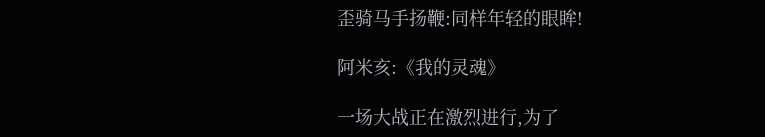歪骑马手扬鞭:同样年轻的眼眸!

阿米亥:《我的灵魂》

一场大战正在激烈进行,为了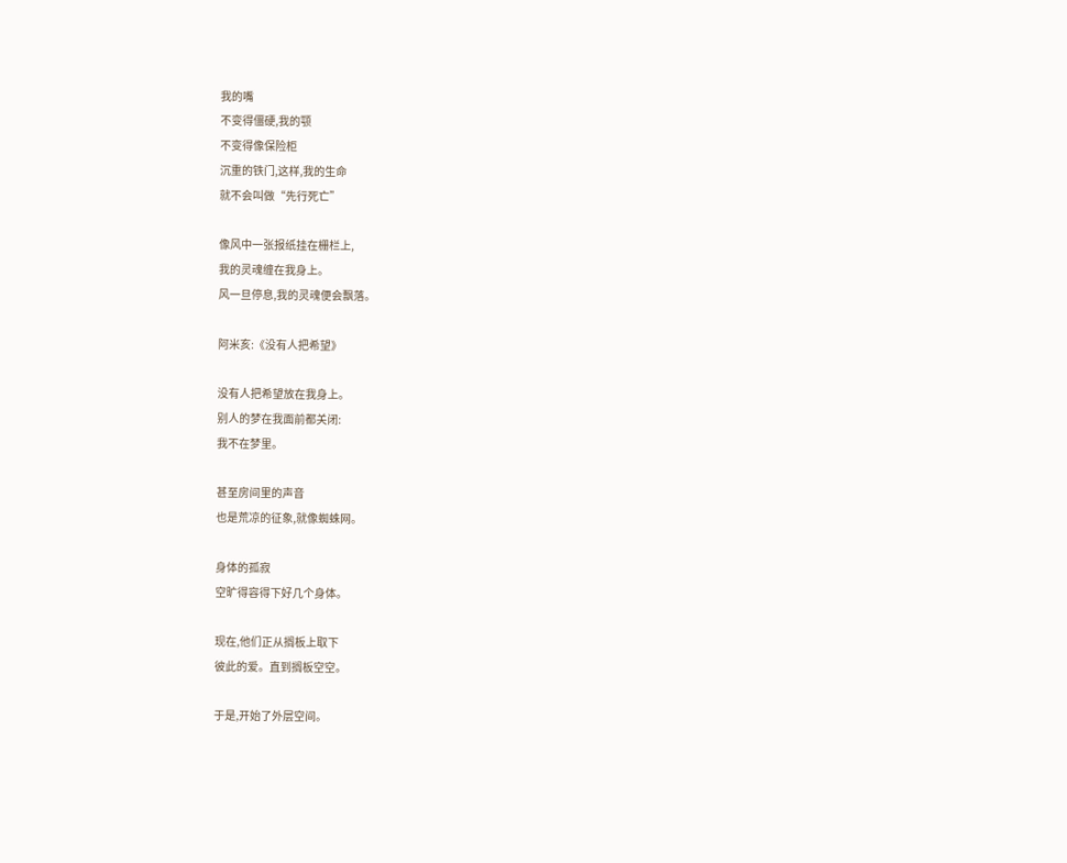我的嘴
不变得僵硬,我的颚
不变得像保险柜
沉重的铁门,这样,我的生命
就不会叫做“先行死亡”

像风中一张报纸挂在栅栏上,
我的灵魂缠在我身上。
风一旦停息,我的灵魂便会飘落。

阿米亥:《没有人把希望》

没有人把希望放在我身上。
别人的梦在我面前都关闭:
我不在梦里。

甚至房间里的声音
也是荒凉的征象,就像蜘蛛网。

身体的孤寂
空旷得容得下好几个身体。

现在,他们正从搁板上取下
彼此的爱。直到搁板空空。

于是,开始了外层空间。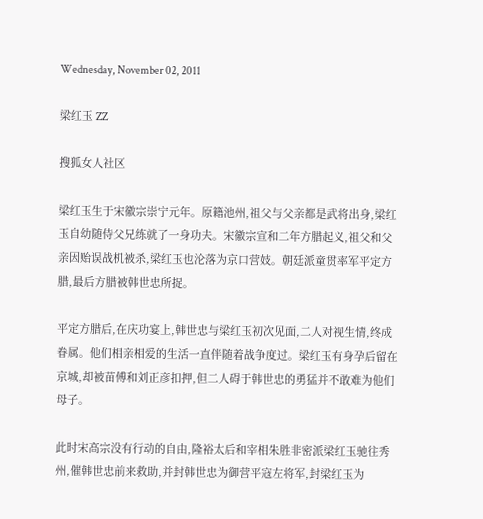Wednesday, November 02, 2011

梁红玉 ZZ

搜狐女人社区

梁红玉生于宋徽宗崇宁元年。原籍池州,祖父与父亲都是武将出身,梁红玉自幼随侍父兄练就了一身功夫。宋徽宗宣和二年方腊起义,祖父和父亲因贻误战机被杀,梁红玉也沦落为京口营妓。朝廷派童贯率军平定方腊,最后方腊被韩世忠所捉。

平定方腊后,在庆功宴上,韩世忠与梁红玉初次见面,二人对视生情,终成眷属。他们相亲相爱的生活一直伴随着战争度过。梁红玉有身孕后留在京城,却被苗傅和刘正彦扣押,但二人碍于韩世忠的勇猛并不敢难为他们母子。

此时宋高宗没有行动的自由,隆裕太后和宰相朱胜非密派梁红玉驰往秀州,催韩世忠前来救助,并封韩世忠为御营平寇左将军,封梁红玉为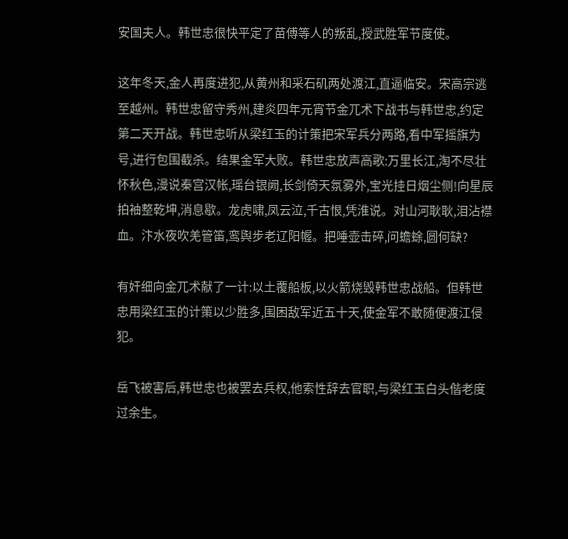安国夫人。韩世忠很快平定了苗傅等人的叛乱,授武胜军节度使。

这年冬天,金人再度进犯,从黄州和采石矶两处渡江,直逼临安。宋高宗逃至越州。韩世忠留守秀州,建炎四年元宵节金兀术下战书与韩世忠,约定第二天开战。韩世忠听从梁红玉的计策把宋军兵分两路,看中军摇旗为号,进行包围截杀。结果金军大败。韩世忠放声高歌:万里长江,淘不尽壮怀秋色,漫说秦宫汉帐,瑶台银阙,长剑倚天氛雾外,宝光挂日烟尘侧!向星辰拍袖整乾坤,消息歇。龙虎啸,凤云泣,千古恨,凭淮说。对山河耿耿,泪沾襟血。汴水夜吹羌管笛,鸾舆步老辽阳幄。把唾壶击碎,问蟾蜍,圆何缺?

有奸细向金兀术献了一计:以土覆船板,以火箭烧毁韩世忠战船。但韩世忠用梁红玉的计策以少胜多,围困敌军近五十天,使金军不敢随便渡江侵犯。

岳飞被害后,韩世忠也被罢去兵权,他索性辞去官职,与梁红玉白头偕老度过余生。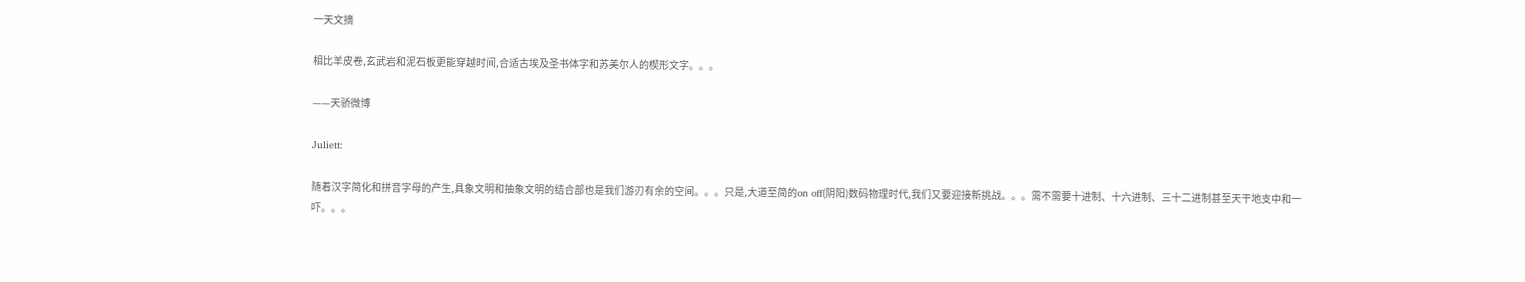一天文摘

相比羊皮卷,玄武岩和泥石板更能穿越时间,合适古埃及圣书体字和苏美尔人的楔形文字。。。

——天骄微博

Juliett:

随着汉字简化和拼音字母的产生,具象文明和抽象文明的结合部也是我们游刃有余的空间。。。只是,大道至简的on off(阴阳)数码物理时代,我们又要迎接新挑战。。。需不需要十进制、十六进制、三十二进制甚至天干地支中和一吓。。。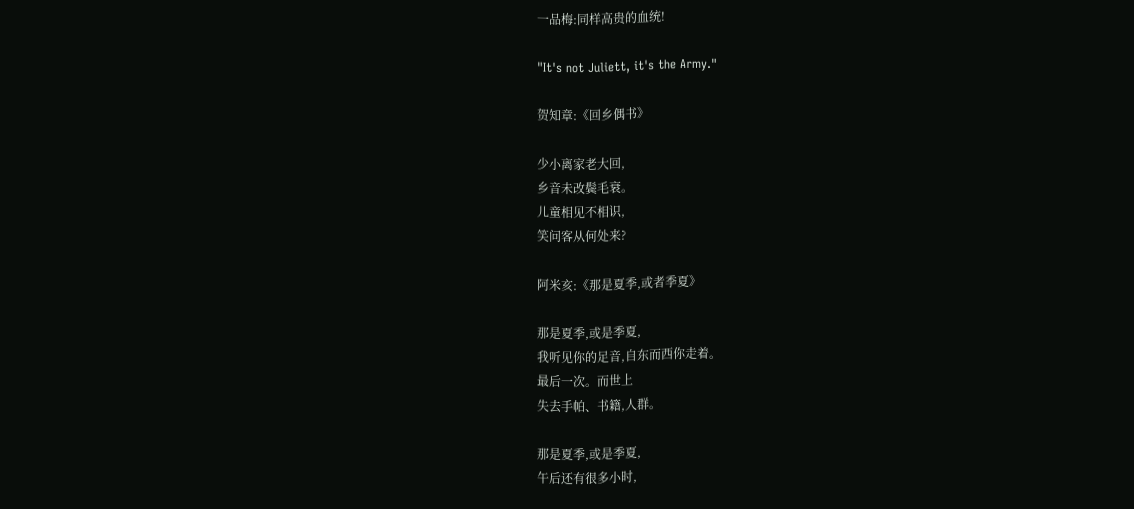一品梅:同样高贵的血统!

"It's not Juliett, it's the Army."

贺知章:《回乡偶书》

少小离家老大回,
乡音未改鬓毛衰。
儿童相见不相识,
笑问客从何处来?

阿米亥:《那是夏季,或者季夏》

那是夏季,或是季夏,
我听见你的足音,自东而西你走着。
最后一次。而世上
失去手帕、书籍,人群。

那是夏季,或是季夏,
午后还有很多小时,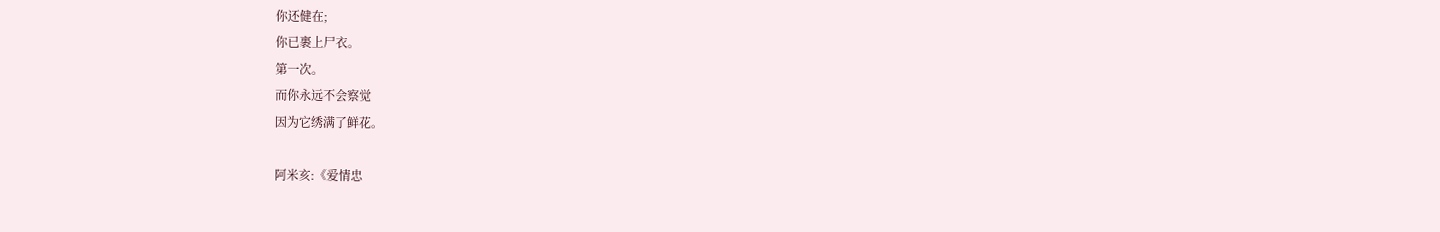你还健在;
你已裹上尸衣。
第一次。
而你永远不会察觉
因为它绣满了鲜花。

阿米亥:《爱情忠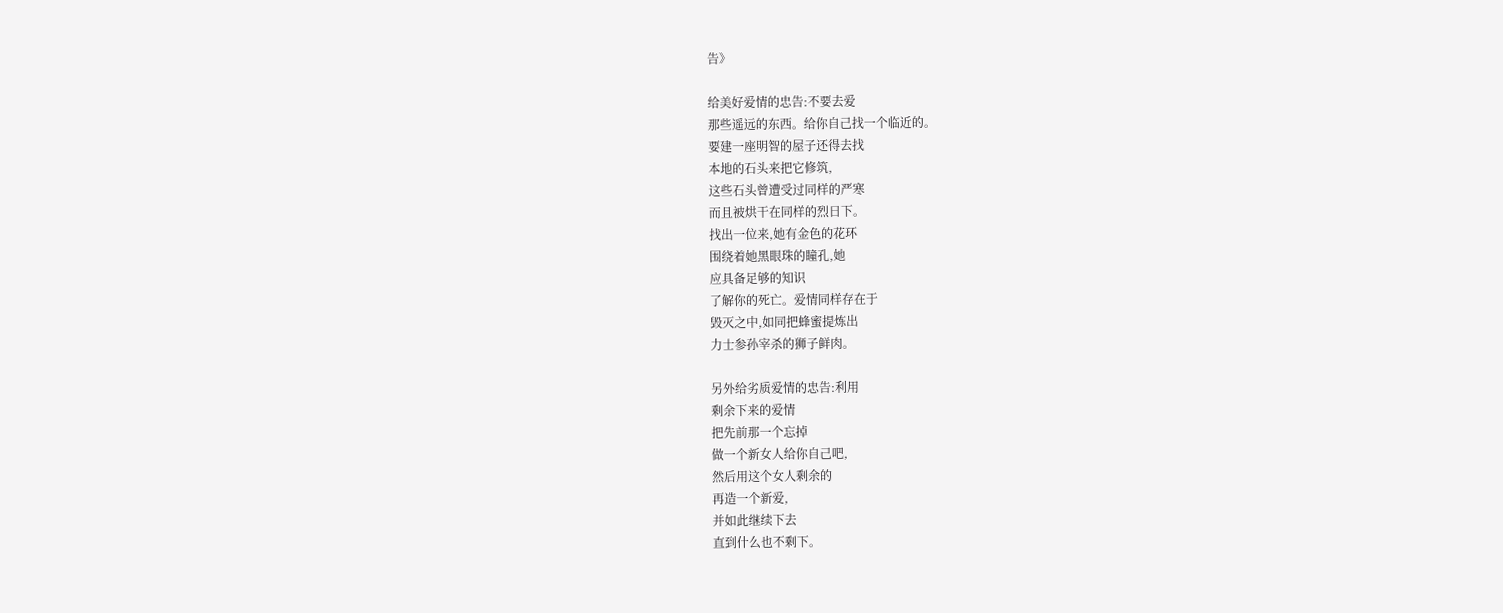告》

给美好爱情的忠告:不要去爱
那些遥远的东西。给你自己找一个临近的。
要建一座明智的屋子还得去找
本地的石头来把它修筑,
这些石头曾遭受过同样的严寒
而且被烘干在同样的烈日下。
找出一位来,她有金色的花环
围绕着她黑眼珠的瞳孔,她
应具备足够的知识
了解你的死亡。爱情同样存在于
毁灭之中,如同把蜂蜜提炼出
力士参孙宰杀的狮子鲜肉。

另外给劣质爱情的忠告:利用
剩余下来的爱情
把先前那一个忘掉
做一个新女人给你自己吧,
然后用这个女人剩余的
再造一个新爱,
并如此继续下去
直到什么也不剩下。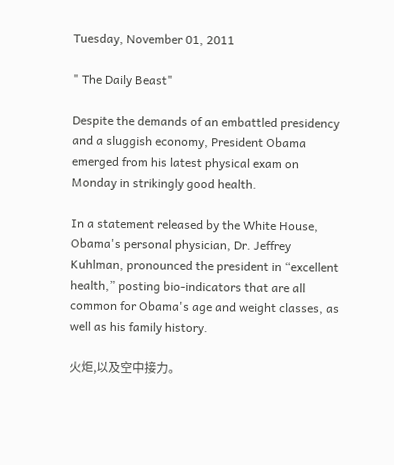Tuesday, November 01, 2011

" The Daily Beast"

Despite the demands of an embattled presidency and a sluggish economy, President Obama emerged from his latest physical exam on Monday in strikingly good health.

In a statement released by the White House, Obama's personal physician, Dr. Jeffrey Kuhlman, pronounced the president in “excellent health,” posting bio-indicators that are all common for Obama's age and weight classes, as well as his family history.

火炬,以及空中接力。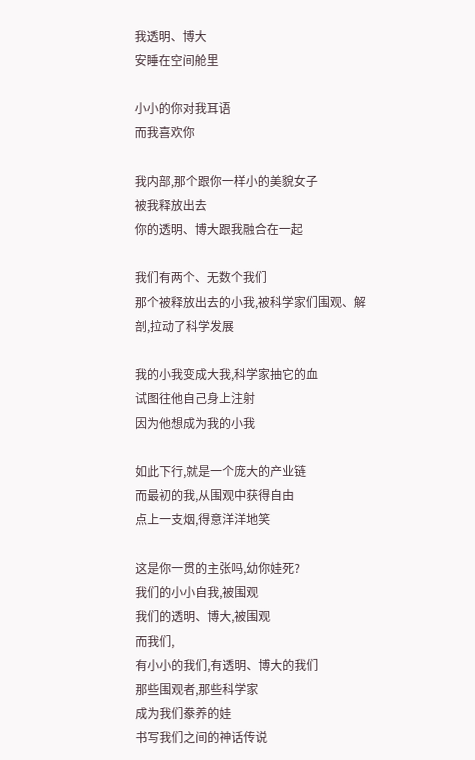我透明、博大
安睡在空间舱里

小小的你对我耳语
而我喜欢你

我内部,那个跟你一样小的美貌女子
被我释放出去
你的透明、博大跟我融合在一起

我们有两个、无数个我们
那个被释放出去的小我,被科学家们围观、解剖,拉动了科学发展

我的小我变成大我,科学家抽它的血
试图往他自己身上注射
因为他想成为我的小我

如此下行,就是一个庞大的产业链
而最初的我,从围观中获得自由
点上一支烟,得意洋洋地笑

这是你一贯的主张吗,幼你娃死?
我们的小小自我,被围观
我们的透明、博大,被围观
而我们,
有小小的我们,有透明、博大的我们
那些围观者,那些科学家
成为我们豢养的娃
书写我们之间的神话传说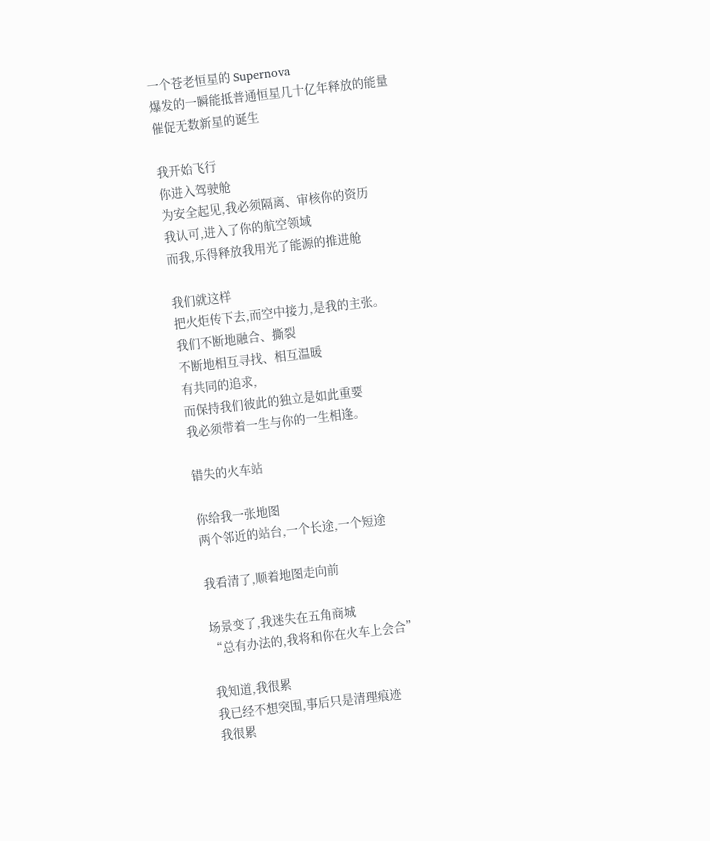一个苍老恒星的 Supernova
爆发的一瞬能抵普通恒星几十亿年释放的能量
催促无数新星的诞生

我开始飞行
你进入驾驶舱
为安全起见,我必须隔离、审核你的资历
我认可,进入了你的航空领域
而我,乐得释放我用光了能源的推进舱

我们就这样
把火炬传下去,而空中接力,是我的主张。
我们不断地融合、撕裂
不断地相互寻找、相互温暖
有共同的追求,
而保持我们彼此的独立是如此重要
我必须带着一生与你的一生相逢。

错失的火车站

你给我一张地图
两个邻近的站台,一个长途,一个短途

我看清了,顺着地图走向前

场景变了,我迷失在五角商城
“总有办法的,我将和你在火车上会合”

我知道,我很累
我已经不想突围,事后只是清理痕迹
我很累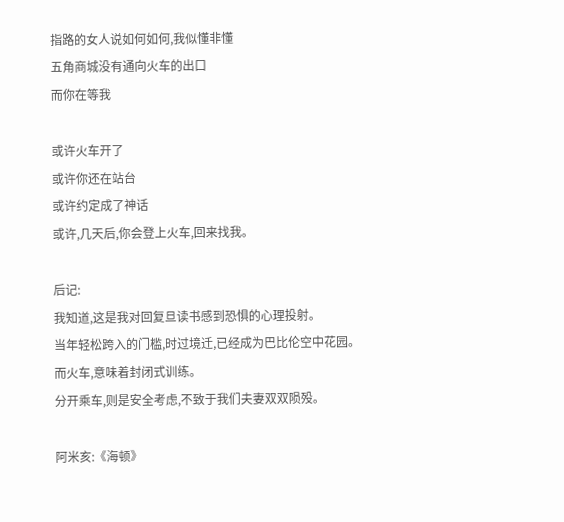指路的女人说如何如何,我似懂非懂
五角商城没有通向火车的出口
而你在等我

或许火车开了
或许你还在站台
或许约定成了神话
或许,几天后,你会登上火车,回来找我。

后记:
我知道,这是我对回复旦读书感到恐惧的心理投射。
当年轻松跨入的门槛,时过境迁,已经成为巴比伦空中花园。
而火车,意味着封闭式训练。
分开乘车,则是安全考虑,不致于我们夫妻双双陨殁。

阿米亥:《海顿》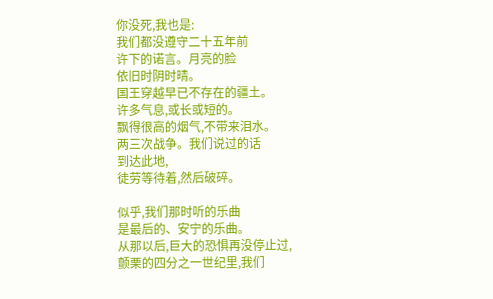你没死,我也是:
我们都没遵守二十五年前
许下的诺言。月亮的脸
依旧时阴时晴。
国王穿越早已不存在的疆土。
许多气息,或长或短的。
飘得很高的烟气,不带来泪水。
两三次战争。我们说过的话
到达此地,
徒劳等待着,然后破碎。

似乎,我们那时听的乐曲
是最后的、安宁的乐曲。
从那以后,巨大的恐惧再没停止过,
颤栗的四分之一世纪里,我们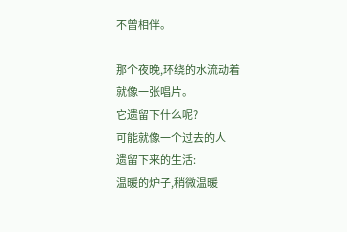不曾相伴。

那个夜晚,环绕的水流动着
就像一张唱片。
它遗留下什么呢?
可能就像一个过去的人
遗留下来的生活:
温暖的炉子,稍微温暖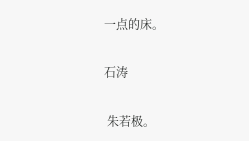一点的床。

石涛

 朱若极。